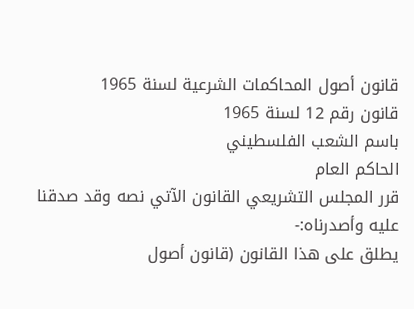قانون أصول المحاكمات الشرعية لسنة 1965
قانون رقم 12 لسنة 1965
باسم الشعب الفلسطيني
الحاكم العام
قرر المجلس التشريعي القانون الآتي نصه وقد صدقنا عليه وأصدرناه:-
يطلق على هذا القانون (قانون أصول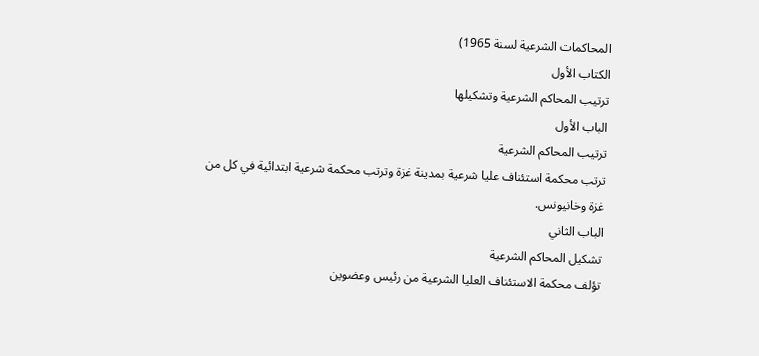المحاكمات الشرعية لسنة 1965)
الكتاب الأول
ترتيب المحاكم الشرعية وتشكيلها
الباب الأول
ترتيب المحاكم الشرعية
ترتب محكمة استئناف عليا شرعية بمدينة غزة وترتب محكمة شرعية ابتدائية في كل من
غزة وخانيونس.
الباب الثاني
تشكيل المحاكم الشرعية
تؤلف محكمة الاستئناف العليا الشرعية من رئيس وعضوين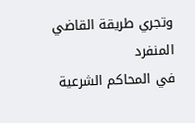وتجري طريقة القاضي المنفرد
في المحاكم الشرعية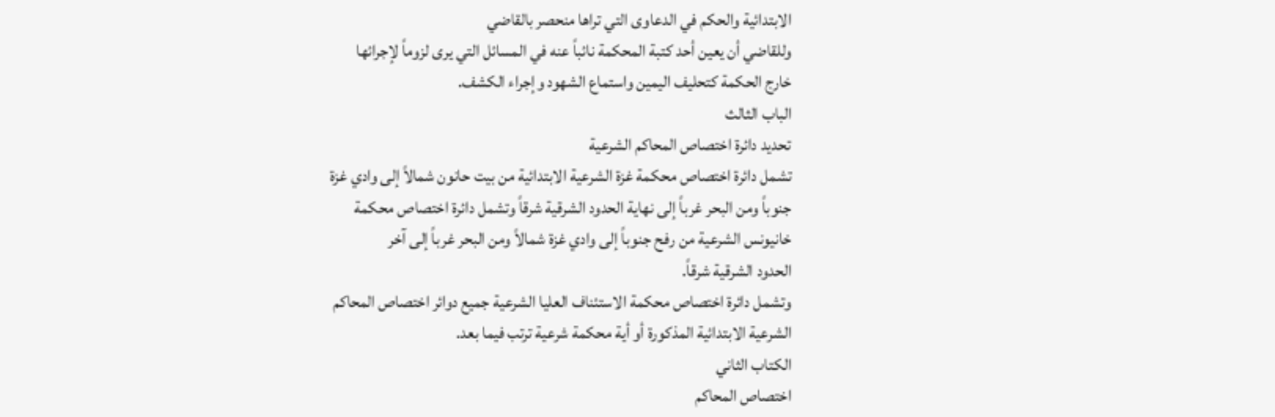الابتدائية والحكم في الدعاوى التي تراها منحصر بالقاضي
وللقاضي أن يعين أحد كتبة المحكمة نائباً عنه في المسائل التي يرى لزوماً لإجرائها
خارج الحكمة كتحليف اليمين واستماع الشهود وإجراء الكشف.
الباب الثالث
تحديد دائرة اختصاص المحاكم الشرعية
تشمل دائرة اختصاص محكمة غزة الشرعية الابتدائية من بيت حانون شمالاً إلى وادي غزة
جنوباً ومن البحر غرباً إلى نهاية الحدود الشرقية شرقاً وتشمل دائرة اختصاص محكمة
خانيونس الشرعية من رفح جنوباً إلى وادي غزة شمالاً ومن البحر غرباً إلى آخر
الحدود الشرقية شرقاً.
وتشمل دائرة اختصاص محكمة الاستئناف العليا الشرعية جميع دوائر اختصاص المحاكم
الشرعية الابتدائية المذكورة أو أية محكمة شرعية ترتب فيما بعد.
الكتاب الثاني
اختصاص المحاكم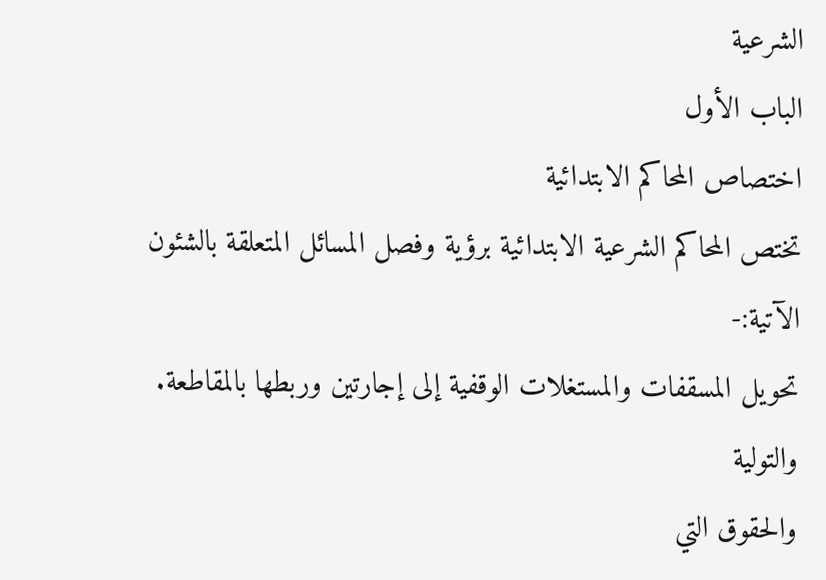الشرعية
الباب الأول
اختصاص المحاكم الابتدائية
تختص المحاكم الشرعية الابتدائية برؤية وفصل المسائل المتعلقة بالشئون الآتية:-
تحويل المسقفات والمستغلات الوقفية إلى إجارتين وربطها بالمقاطعة. والتولية
والحقوق التي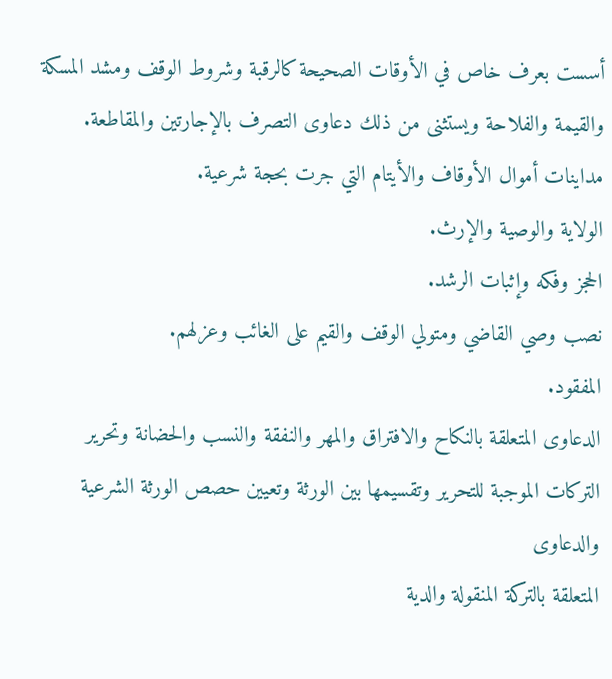أسست بعرف خاص في الأوقات الصحيحة كالرقبة وشروط الوقف ومشد المسكة
والقيمة والفلاحة ويستثنى من ذلك دعاوى التصرف بالإجارتين والمقاطعة.
مداينات أموال الأوقاف والأيتام التي جرت بحجة شرعية.
الولاية والوصية والإرث.
الحجز وفكه وإثبات الرشد.
نصب وصي القاضي ومتولي الوقف والقيم على الغائب وعزلهم.
المفقود.
الدعاوى المتعلقة بالنكاح والافتراق والمهر والنفقة والنسب والحضانة وتحرير
التركات الموجبة للتحرير وتقسيمها بين الورثة وتعيين حصص الورثة الشرعية والدعاوى
المتعلقة بالتركة المنقولة والدية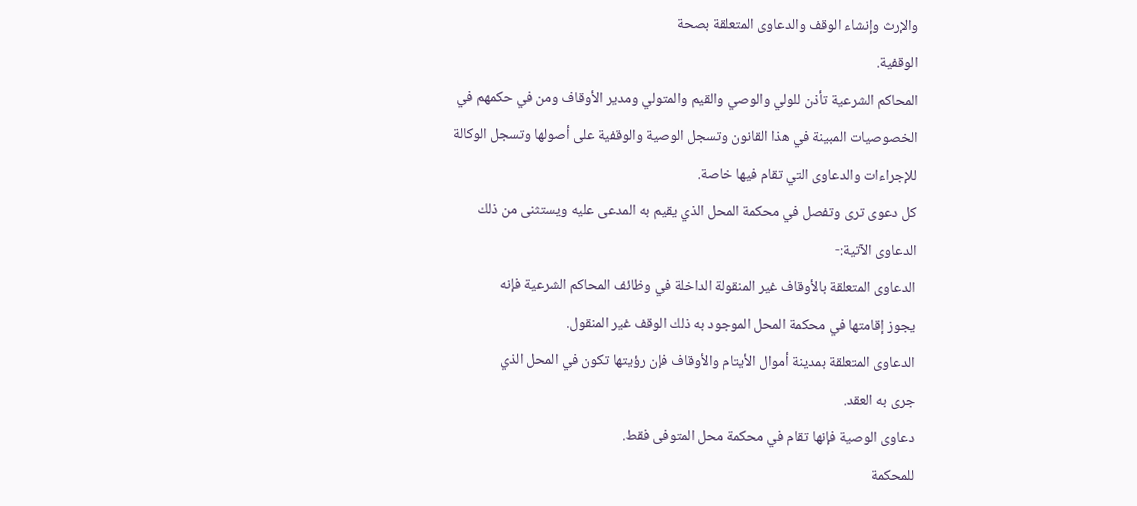والإرث وإنشاء الوقف والدعاوى المتعلقة بصحة
الوقفية.
المحاكم الشرعية تأذن للولي والوصي والقيم والمتولي ومدير الأوقاف ومن في حكمهم في
الخصوصيات المبينة في هذا القانون وتسجل الوصية والوقفية على أصولها وتسجل الوكالة
للإجراءات والدعاوى التي تقام فيها خاصة.
كل دعوى ترى وتفصل في محكمة المحل الذي يقيم به المدعى عليه ويستثنى من ذلك
الدعاوى الآتية:-
الدعاوى المتعلقة بالأوقاف غير المنقولة الداخلة في وظائف المحاكم الشرعية فإنه
يجوز إقامتها في محكمة المحل الموجود به ذلك الوقف غير المنقول.
الدعاوى المتعلقة بمدينة أموال الأيتام والأوقاف فإن رؤيتها تكون في المحل الذي
جرى به العقد.
دعاوى الوصية فإنها تقام في محكمة محل المتوفى فقط.
للمحكمة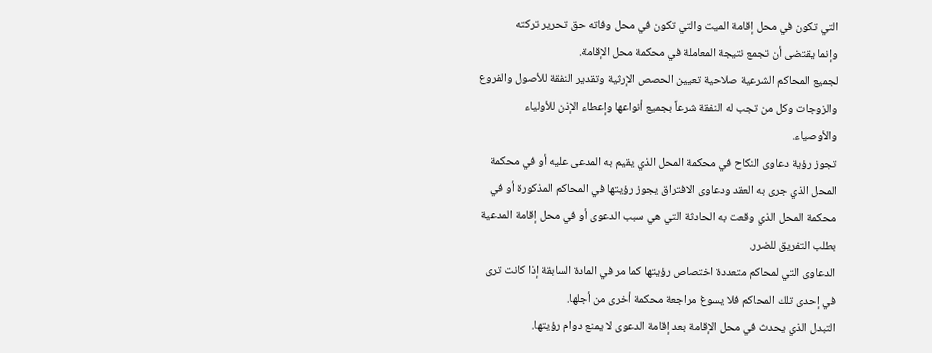التي تكون في محل إقامة الميت والتي تكون في محل وفاته حق تحرير تركته
وإنما يقتضى أن تجمع نتيجة المعاملة في محكمة محل الإقامة.
لجميع المحاكم الشرعية صلاحية تعيين الحصص الإرثية وتقدير النفقة للأصول والفروع
والزوجات وكل من تجب له النفقة شرعاً بجميع أنواعها وإعطاء الإذن للأولياء
والأوصياء.
تجوز رؤية دعاوى النكاح في محكمة المحل الذي يقيم به المدعى عليه أو في محكمة
المحل الذي جرى به العقد ودعاوى الافتراق يجوز رؤيتها في المحاكم المذكورة أو في
محكمة المحل الذي وقعت به الحادثة التي هي سبب الدعوى أو في محل إقامة المدعية
بطلب التفريق للضرر.
الدعاوى التي لمحاكم متعددة اختصاص رؤيتها كما مر في المادة السابقة إذا كانت ترى
في إحدى تلك المحاكم فلا يسوغ مراجعة محكمة أخرى من أجلها.
التبدل الذي يحدث في محل الإقامة بعد إقامة الدعوى لا يمنع دوام رؤيتها.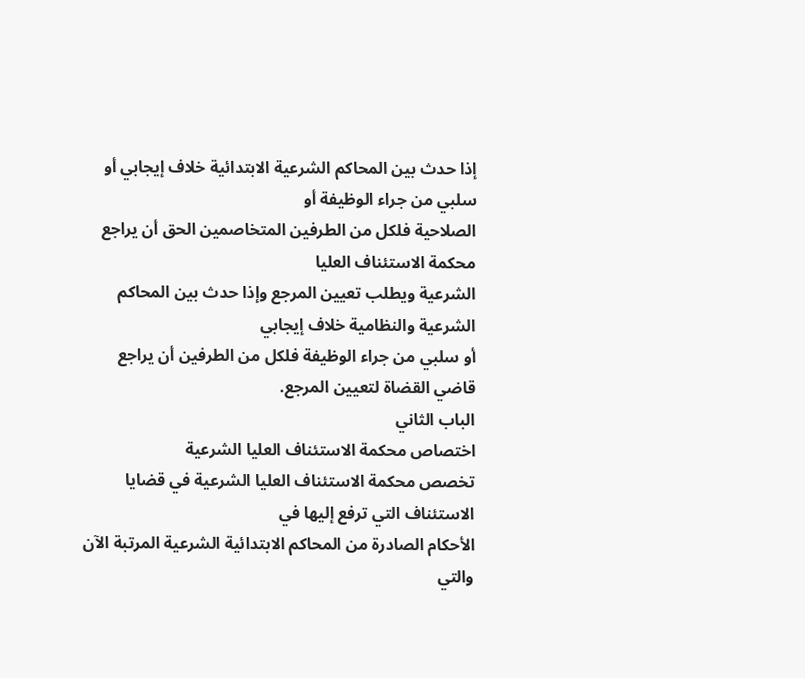إذا حدث بين المحاكم الشرعية الابتدائية خلاف إيجابي أو سلبي من جراء الوظيفة أو
الصلاحية فلكل من الطرفين المتخاصمين الحق أن يراجع محكمة الاستئناف العليا
الشرعية ويطلب تعيين المرجع وإذا حدث بين المحاكم الشرعية والنظامية خلاف إيجابي
أو سلبي من جراء الوظيفة فلكل من الطرفين أن يراجع قاضي القضاة لتعيين المرجع.
الباب الثاني
اختصاص محكمة الاستئناف العليا الشرعية
تخصص محكمة الاستئناف العليا الشرعية في قضايا الاستئناف التي ترفع إليها في
الأحكام الصادرة من المحاكم الابتدائية الشرعية المرتبة الآن والتي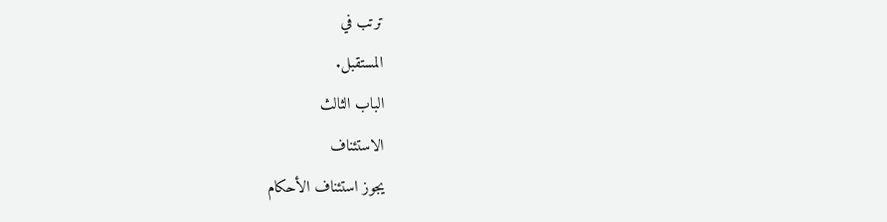ترتب في
المستقبل.
الباب الثالث
الاستئناف
يجوز استئناف الأحكام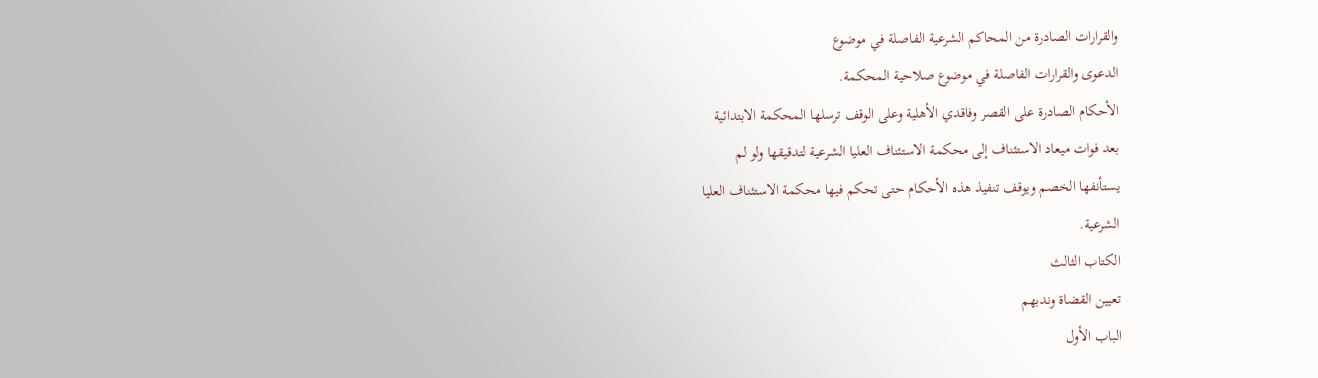والقرارات الصادرة من المحاكم الشرعية الفاصلة في موضوع
الدعوى والقرارات الفاصلة في موضوع صلاحية المحكمة.
الأحكام الصادرة على القصر وفاقدي الأهلية وعلى الوقف ترسلها المحكمة الابتدائية
بعد فوات ميعاد الاستئناف إلى محكمة الاستئناف العليا الشرعية لتدقيقها ولو لم
يستأنفها الخصم ويوقف تنفيذ هذه الأحكام حتى تحكم فيها محكمة الاستئناف العليا
الشرعية.
الكتاب الثالث
تعيين القضاة وندبهم
الباب الأول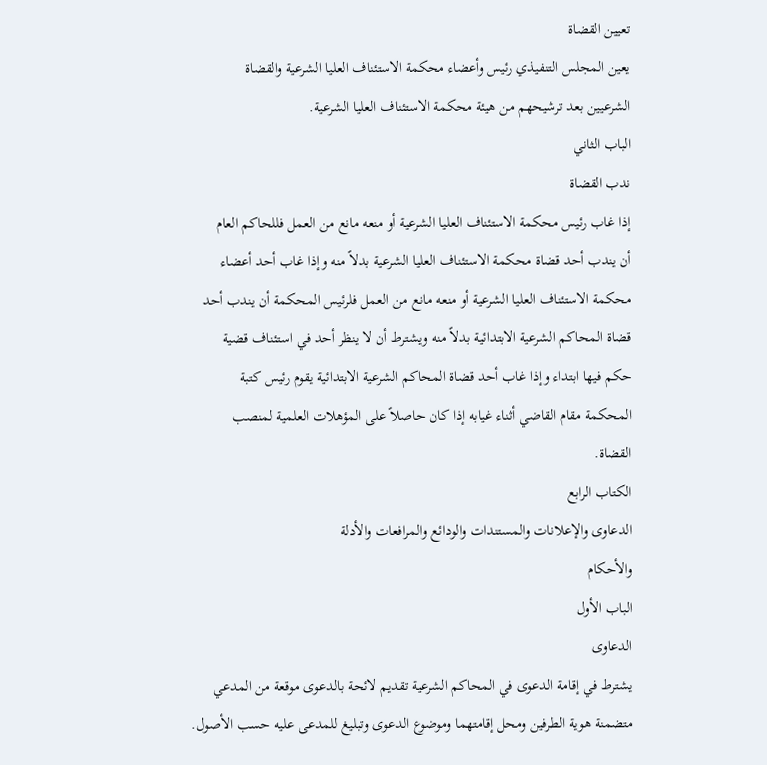تعيين القضاة
يعين المجلس التنفيذي رئيس وأعضاء محكمة الاستئناف العليا الشرعية والقضاة
الشرعيين بعد ترشيحهم من هيئة محكمة الاستئناف العليا الشرعية.
الباب الثاني
ندب القضاة
إذا غاب رئيس محكمة الاستئناف العليا الشرعية أو منعه مانع من العمل فللحاكم العام
أن يندب أحد قضاة محكمة الاستئناف العليا الشرعية بدلاً منه وإذا غاب أحد أعضاء
محكمة الاستئناف العليا الشرعية أو منعه مانع من العمل فلرئيس المحكمة أن يندب أحد
قضاة المحاكم الشرعية الابتدائية بدلاً منه ويشترط أن لا ينظر أحد في استئناف قضية
حكم فيها ابتداء وإذا غاب أحد قضاة المحاكم الشرعية الابتدائية يقوم رئيس كتبة
المحكمة مقام القاضي أثناء غيابه إذا كان حاصلاً على المؤهلات العلمية لمنصب
القضاة.
الكتاب الرابع
الدعاوى والإعلانات والمستندات والودائع والمرافعات والأدلة
والأحكام
الباب الأول
الدعاوى
يشترط في إقامة الدعوى في المحاكم الشرعية تقديم لائحة بالدعوى موقعة من المدعي
متضمنة هوية الطرفين ومحل إقامتهما وموضوع الدعوى وتبليغ للمدعى عليه حسب الأصول.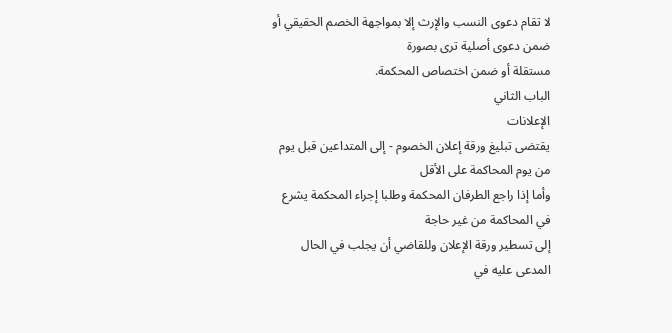لا تقام دعوى النسب والإرث إلا بمواجهة الخصم الحقيقي أو ضمن دعوى أصلية ترى بصورة
مستقلة أو ضمن اختصاص المحكمة.
الباب الثاني
الإعلانات
يقتضى تبليغ ورقة إعلان الخصوم - إلى المتداعين قبل يوم من يوم المحاكمة على الأقل
وأما إذا راجع الطرفان المحكمة وطلبا إجراء المحكمة يشرع في المحاكمة من غير حاجة
إلى تسطير ورقة الإعلان وللقاضي أن يجلب في الحال المدعى عليه في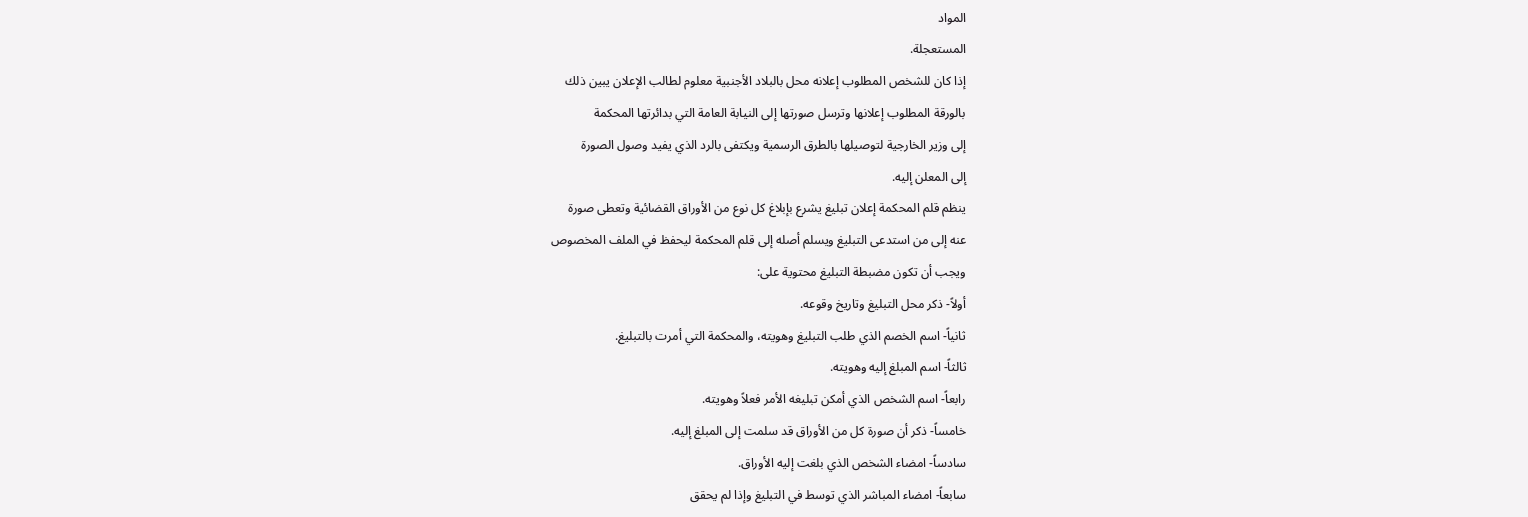المواد
المستعجلة.
إذا كان للشخص المطلوب إعلانه محل بالبلاد الأجنبية معلوم لطالب الإعلان يبين ذلك
بالورقة المطلوب إعلانها وترسل صورتها إلى النيابة العامة التي بدائرتها المحكمة
إلى وزير الخارجية لتوصيلها بالطرق الرسمية ويكتفى بالرد الذي يفيد وصول الصورة
إلى المعلن إليه.
ينظم قلم المحكمة إعلان تبليغ يشرع بإبلاغ كل نوع من الأوراق القضائية وتعطى صورة
عنه إلى من استدعى التبليغ ويسلم أصله إلى قلم المحكمة ليحفظ في الملف المخصوص
ويجب أن تكون مضبطة التبليغ محتوية على:
أولاً- ذكر محل التبليغ وتاريخ وقوعه.
ثانياً- اسم الخصم الذي طلب التبليغ وهويته، والمحكمة التي أمرت بالتبليغ.
ثالثاً- اسم المبلغ إليه وهويته.
رابعاً- اسم الشخص الذي أمكن تبليغه الأمر فعلاً وهويته.
خامساً- ذكر أن صورة كل من الأوراق قد سلمت إلى المبلغ إليه.
سادساً- امضاء الشخص الذي بلغت إليه الأوراق.
سابعاً- امضاء المباشر الذي توسط في التبليغ وإذا لم يحقق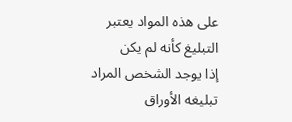على هذه المواد يعتبر
التبليغ كأنه لم يكن
إذا يوجد الشخص المراد تبليغه الأوراق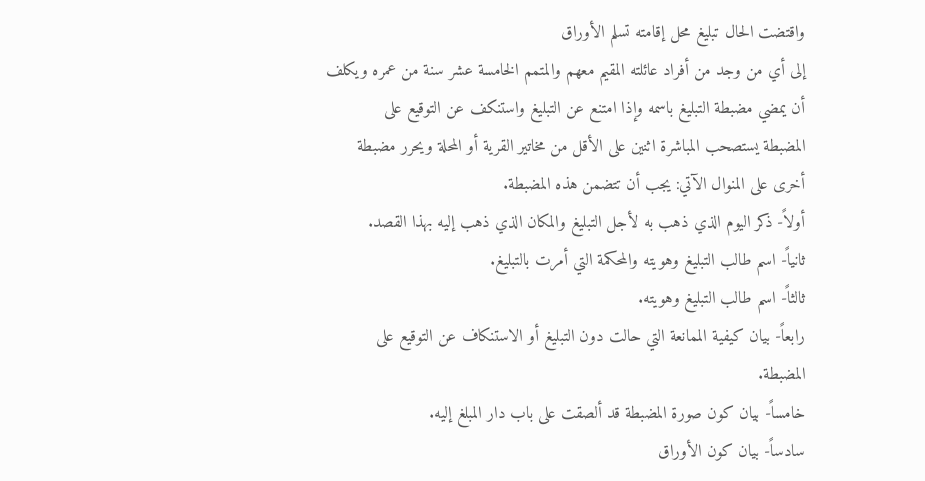واقتضت الحال تبليغ محل إقامته تسلم الأوراق
إلى أي من وجد من أفراد عائلته المقيم معهم والمتمم الخامسة عشر سنة من عمره ويكلف
أن يمضي مضبطة التبليغ باسمه وإذا امتنع عن التبليغ واستنكف عن التوقيع على
المضبطة يستصحب المباشرة اثنين على الأقل من مخاتير القرية أو المحلة ويحرر مضبطة
أخرى على المنوال الآتي: يجب أن تتضمن هذه المضبطة.
أولاً- ذكر اليوم الذي ذهب به لأجل التبليغ والمكان الذي ذهب إليه بهذا القصد.
ثانياً- اسم طالب التبليغ وهويته والمحكمة التي أمرت بالتبليغ.
ثالثاً- اسم طالب التبليغ وهويته.
رابعاً- بيان كيفية الممانعة التي حالت دون التبليغ أو الاستنكاف عن التوقيع على
المضبطة.
خامساً- بيان كون صورة المضبطة قد ألصقت على باب دار المبلغ إليه.
سادساً- بيان كون الأوراق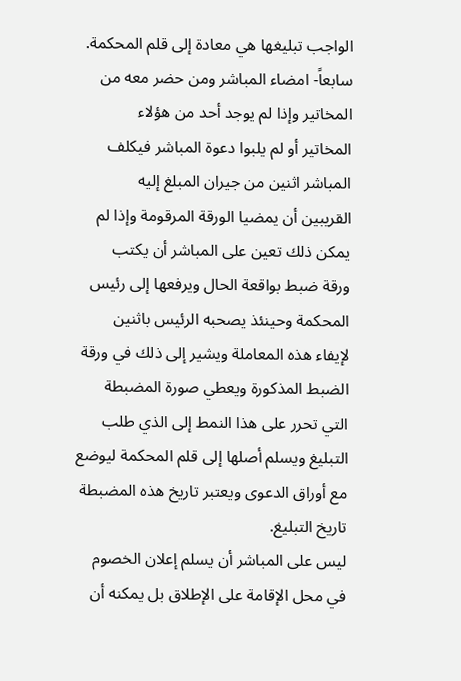الواجب تبليغها هي معادة إلى قلم المحكمة.
سابعاً- امضاء المباشر ومن حضر معه من المخاتير وإذا لم يوجد أحد من هؤلاء
المخاتير أو لم يلبوا دعوة المباشر فيكلف المباشر اثنين من جيران المبلغ إليه
القريبين أن يمضيا الورقة المرقومة وإذا لم يمكن ذلك تعين على المباشر أن يكتب
ورقة ضبط بواقعة الحال ويرفعها إلى رئيس المحكمة وحينئذ يصحبه الرئيس باثنين
لإيفاء هذه المعاملة ويشير إلى ذلك في ورقة الضبط المذكورة ويعطي صورة المضبطة
التي تحرر على هذا النمط إلى الذي طلب التبليغ ويسلم أصلها إلى قلم المحكمة ليوضع
مع أوراق الدعوى ويعتبر تاريخ هذه المضبطة تاريخ التبليغ.
ليس على المباشر أن يسلم إعلان الخصوم في محل الإقامة على الإطلاق بل يمكنه أن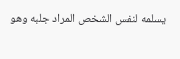يسلمه لنفس الشخص المراد جلبه وهو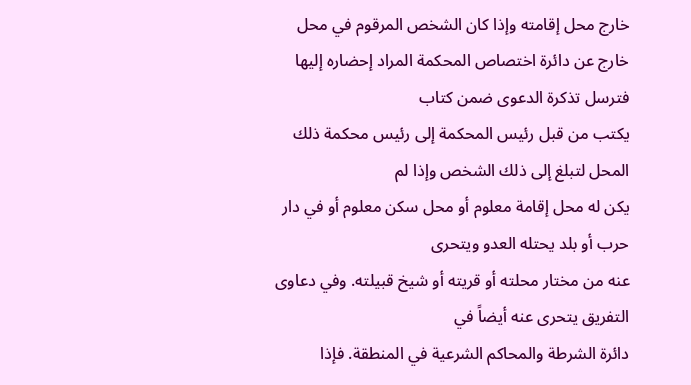خارج محل إقامته وإذا كان الشخص المرقوم في محل
خارج عن دائرة اختصاص المحكمة المراد إحضاره إليها فترسل تذكرة الدعوى ضمن كتاب
يكتب من قبل رئيس المحكمة إلى رئيس محكمة ذلك المحل لتبلغ إلى ذلك الشخص وإذا لم
يكن له محل إقامة معلوم أو محل سكن معلوم أو في دار حرب أو بلد يحتله العدو ويتحرى
عنه من مختار محلته أو قريته أو شيخ قبيلته. وفي دعاوى التفريق يتحرى عنه أيضاً في
دائرة الشرطة والمحاكم الشرعية في المنطقة. فإذا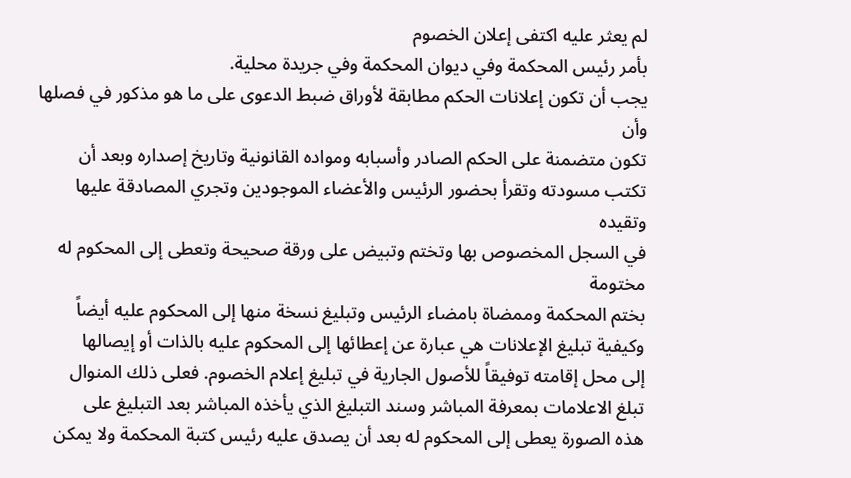لم يعثر عليه اكتفى إعلان الخصوم
بأمر رئيس المحكمة وفي ديوان المحكمة وفي جريدة محلية.
يجب أن تكون إعلانات الحكم مطابقة لأوراق ضبط الدعوى على ما هو مذكور في فصلها وأن
تكون متضمنة على الحكم الصادر وأسبابه ومواده القانونية وتاريخ إصداره وبعد أن
تكتب مسودته وتقرأ بحضور الرئيس والأعضاء الموجودين وتجري المصادقة عليها وتقيده
في السجل المخصوص بها وتختم وتبيض على ورقة صحيحة وتعطى إلى المحكوم له مختومة
بختم المحكمة وممضاة بامضاء الرئيس وتبليغ نسخة منها إلى المحكوم عليه أيضاً
وكيفية تبليغ الإعلانات هي عبارة عن إعطائها إلى المحكوم عليه بالذات أو إيصالها
إلى محل إقامته توفيقاً للأصول الجارية في تبليغ إعلام الخصوم. فعلى ذلك المنوال
تبلغ الاعلامات بمعرفة المباشر وسند التبليغ الذي يأخذه المباشر بعد التبليغ على
هذه الصورة يعطى إلى المحكوم له بعد أن يصدق عليه رئيس كتبة المحكمة ولا يمكن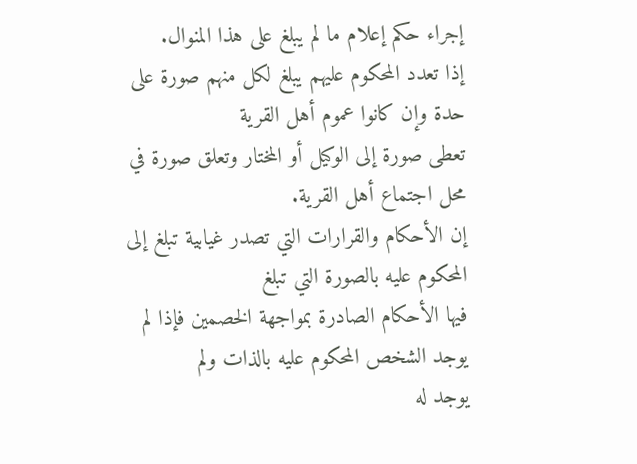إجراء حكم إعلام ما لم يبلغ على هذا المنوال.
إذا تعدد المحكوم عليهم يبلغ لكل منهم صورة على حدة وإن كانوا عموم أهل القرية
تعطى صورة إلى الوكيل أو المختار وتعلق صورة في محل اجتماع أهل القرية.
إن الأحكام والقرارات التي تصدر غيابية تبلغ إلى المحكوم عليه بالصورة التي تبلغ
فيها الأحكام الصادرة بمواجهة الخصمين فإذا لم يوجد الشخص المحكوم عليه بالذات ولم
يوجد له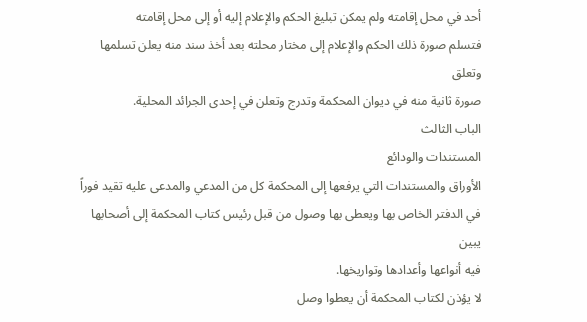أحد في محل إقامته ولم يمكن تبليغ الحكم والإعلام إليه أو إلى محل إقامته
فتسلم صورة ذلك الحكم والإعلام إلى مختار محلته بعد أخذ سند منه يعلن تسلمها وتعلق
صورة ثانية منه في ديوان المحكمة وتدرج وتعلن في إحدى الجرائد المحلية.
الباب الثالث
المستندات والودائع
الأوراق والمستندات التي يرفعها إلى المحكمة كل من المدعي والمدعى عليه تقيد فوراً
في الدفتر الخاص بها ويعطى بها وصول من قبل رئيس كتاب المحكمة إلى أصحابها يبين
فيه أنواعها وأعدادها وتواريخها.
لا يؤذن لكتاب المحكمة أن يعطوا وصل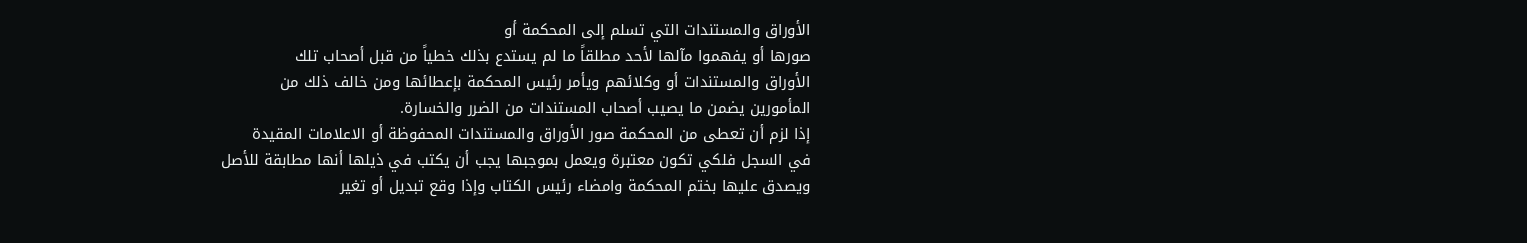الأوراق والمستندات التي تسلم إلى المحكمة أو
صورها أو يفهموا مآلها لأحد مطلقاً ما لم يستدع بذلك خطياً من قبل أصحاب تلك
الأوراق والمستندات أو وكلائهم ويأمر رئيس المحكمة بإعطائها ومن خالف ذلك من
المأمورين يضمن ما يصيب أصحاب المستندات من الضرر والخسارة.
إذا لزم أن تعطى من المحكمة صور الأوراق والمستندات المحفوظة أو الاعلامات المقيدة
في السجل فلكي تكون معتبرة ويعمل بموجبها يجب أن يكتب في ذيلها أنها مطابقة للأصل
ويصدق عليها بختم المحكمة وامضاء رئيس الكتاب وإذا وقع تبديل أو تغير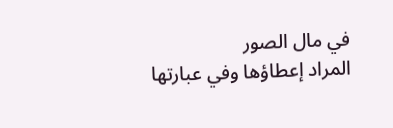في مال الصور
المراد إعطاؤها وفي عبارتها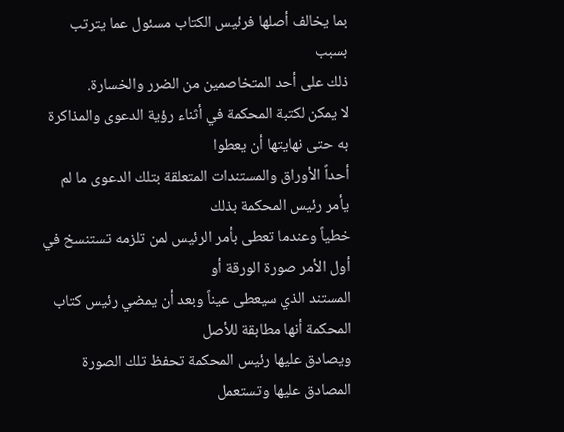بما يخالف أصلها فرئيس الكتاب مسئول عما يترتب بسبب
ذلك على أحد المتخاصمين من الضرر والخسارة.
لا يمكن لكتبة المحكمة في أثناء رؤية الدعوى والمذاكرة به حتى نهايتها أن يعطوا
أحداً الأوراق والمستندات المتعلقة بتلك الدعوى ما لم يأمر رئيس المحكمة بذلك
خطياً وعندما تعطى بأمر الرئيس لمن تلزمه تستنسخ في أول الأمر صورة الورقة أو
المستند الذي سيعطى عيناً وبعد أن يمضي رئيس كتاب المحكمة أنها مطابقة للأصل
ويصادق عليها رئيس المحكمة تحفظ تلك الصورة المصادق عليها وتستعمل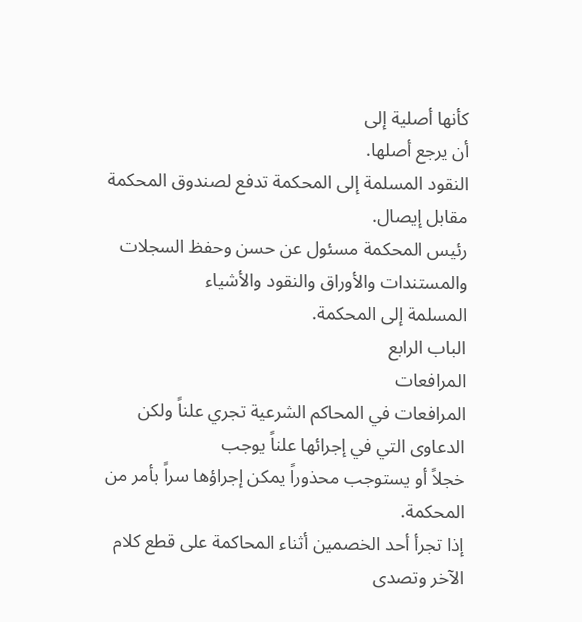كأنها أصلية إلى
أن يرجع أصلها.
النقود المسلمة إلى المحكمة تدفع لصندوق المحكمة مقابل إيصال.
رئيس المحكمة مسئول عن حسن وحفظ السجلات والمستندات والأوراق والنقود والأشياء
المسلمة إلى المحكمة.
الباب الرابع
المرافعات
المرافعات في المحاكم الشرعية تجري علناً ولكن الدعاوى التي في إجرائها علناً يوجب
خجلاً أو يستوجب محذوراً يمكن إجراؤها سراً بأمر من المحكمة.
إذا تجرأ أحد الخصمين أثناء المحاكمة على قطع كلام الآخر وتصدى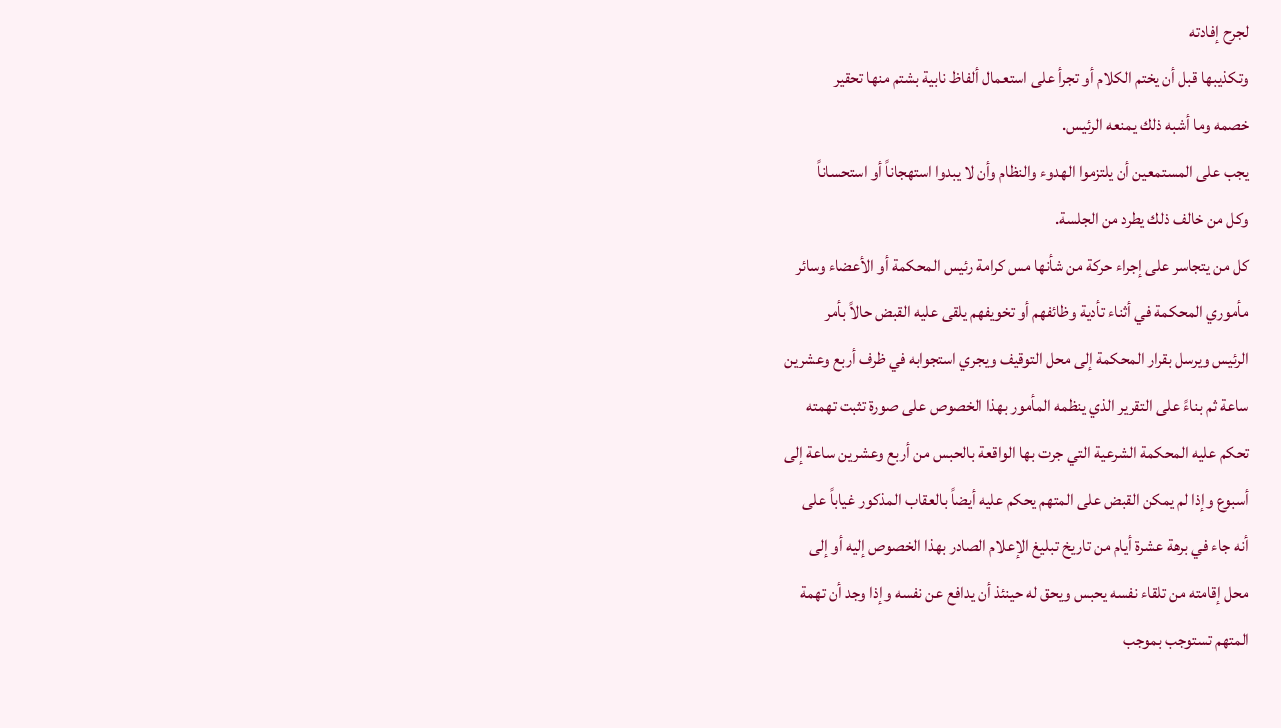لجرح إفادته
وتكذيبها قبل أن يختم الكلام أو تجرأ على استعمال ألفاظ نابية بشتم منها تحقير
خصمه وما أشبه ذلك يمنعه الرئيس.
يجب على المستمعين أن يلتزموا الهدوء والنظام وأن لا يبدوا استهجاناً أو استحساناً
وكل من خالف ذلك يطرد من الجلسة.
كل من يتجاسر على إجراء حركة من شأنها مس كرامة رئيس المحكمة أو الأعضاء وسائر
مأموري المحكمة في أثناء تأدية وظائفهم أو تخويفهم يلقى عليه القبض حالاً بأمر
الرئيس ويرسل بقرار المحكمة إلى محل التوقيف ويجري استجوابه في ظرف أربع وعشرين
ساعة ثم بناءً على التقرير الذي ينظمه المأمور بهذا الخصوص على صورة تثبت تهمته
تحكم عليه المحكمة الشرعية التي جرت بها الواقعة بالحبس من أربع وعشرين ساعة إلى
أسبوع وإذا لم يمكن القبض على المتهم يحكم عليه أيضاً بالعقاب المذكور غياباً على
أنه جاء في برهة عشرة أيام من تاريخ تبليغ الإعلام الصادر بهذا الخصوص إليه أو إلى
محل إقامته من تلقاء نفسه يحبس ويحق له حينئذ أن يدافع عن نفسه وإذا وجد أن تهمة
المتهم تستوجب بموجب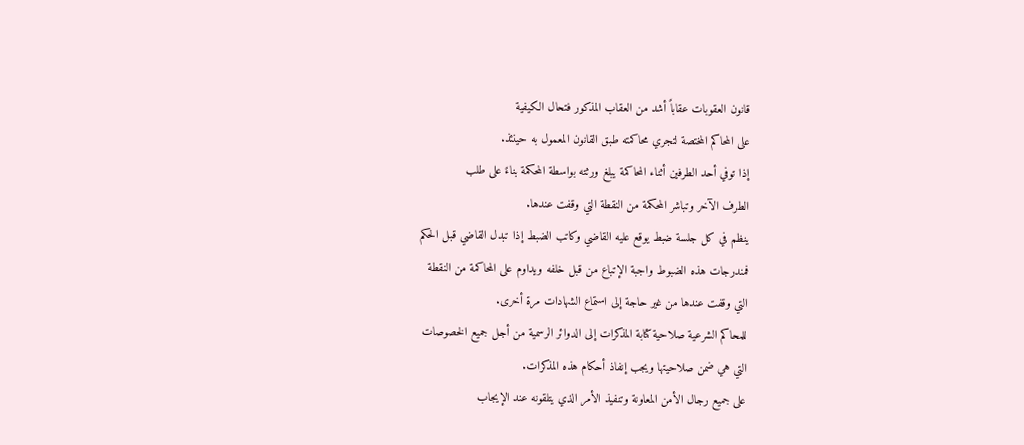قانون العقوبات عقاباً أشد من العقاب المذكور فتحال الكيفية
على المحاكم المختصة لتجري محاكمته طبق القانون المعمول به حينئذ.
إذا توفي أحد الطرفين أثناء المحاكمة يبلغ ورثته بواسطة المحكمة بناءً على طلب
الطرف الآخر وتباشر المحكمة من النقطة التي وقفت عندها.
ينظم في كل جلسة ضبط يوقع عليه القاضي وكاتب الضبط إذا تبدل القاضي قبل الحكم
فمندرجات هذه الضبوط واجبة الإتباع من قبل خلفه ويداوم على المحاكمة من النقطة
التي وقفت عندها من غير حاجة إلى استماع الشهادات مرة أخرى.
للمحاكم الشرعية صلاحية كتابة المذكرات إلى الدوائر الرسمية من أجل جميع الخصوصات
التي هي ضمن صلاحيتها ويجب إنفاذ أحكام هذه المذكرات.
على جميع رجال الأمن المعاونة وتنفيذ الأمر الذي يتلقونه عند الإيجاب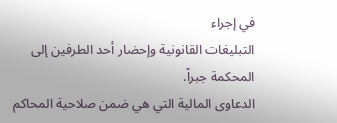في إجراء
التبليغات القانونية وإحضار أحد الطرفين إلى المحكمة جبراً.
الدعاوى المالية التي هي ضمن صلاحية المحاكم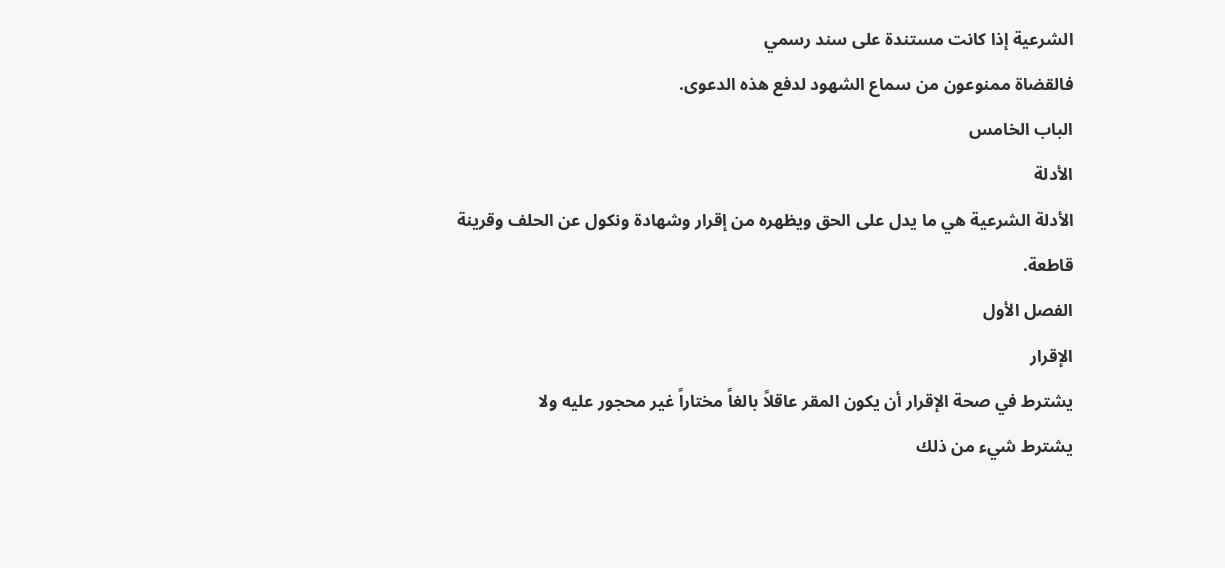الشرعية إذا كانت مستندة على سند رسمي
فالقضاة ممنوعون من سماع الشهود لدفع هذه الدعوى.
الباب الخامس
الأدلة
الأدلة الشرعية هي ما يدل على الحق ويظهره من إقرار وشهادة ونكول عن الحلف وقرينة
قاطعة.
الفصل الأول
الإقرار
يشترط في صحة الإقرار أن يكون المقر عاقلاً بالغاً مختاراً غير محجور عليه ولا
يشترط شيء من ذلك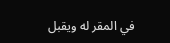في المقر له ويقبل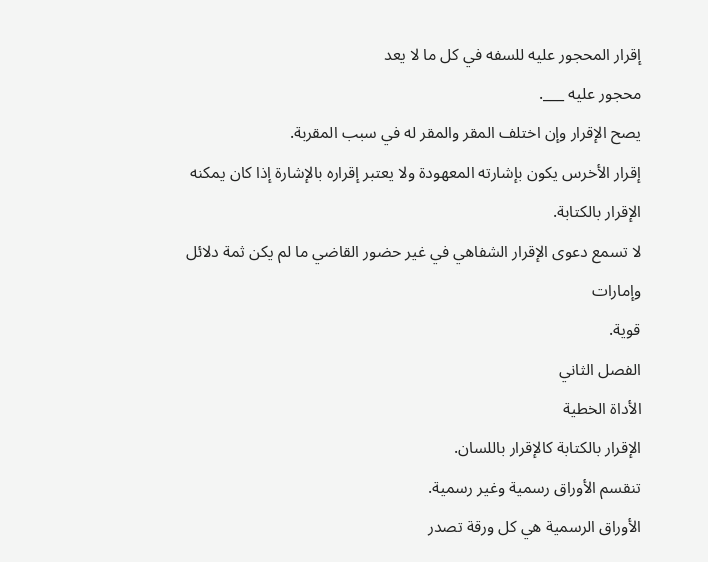إقرار المحجور عليه للسفه في كل ما لا يعد
محجور عليه ___.
يصح الإقرار وإن اختلف المقر والمقر له في سبب المقربة.
إقرار الأخرس يكون بإشارته المعهودة ولا يعتبر إقراره بالإشارة إذا كان يمكنه
الإقرار بالكتابة.
لا تسمع دعوى الإقرار الشفاهي في غير حضور القاضي ما لم يكن ثمة دلائل وإمارات
قوية.
الفصل الثاني
الأداة الخطية
الإقرار بالكتابة كالإقرار باللسان.
تنقسم الأوراق رسمية وغير رسمية.
الأوراق الرسمية هي كل ورقة تصدر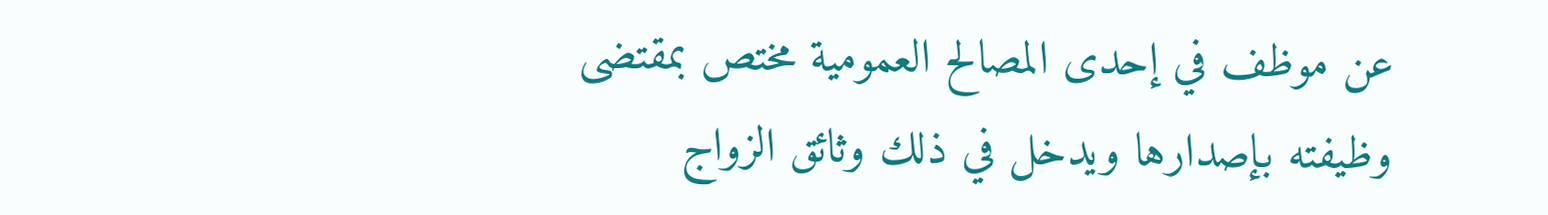عن موظف في إحدى المصالح العمومية مختص بمقتضى
وظيفته بإصدارها ويدخل في ذلك وثائق الزواج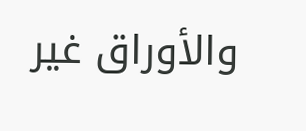والأوراق غير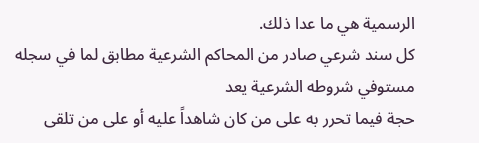الرسمية هي ما عدا ذلك.
كل سند شرعي صادر من المحاكم الشرعية مطابق لما في سجله مستوفي شروطه الشرعية يعد
حجة فيما تحرر به على من كان شاهداً عليه أو على من تلقى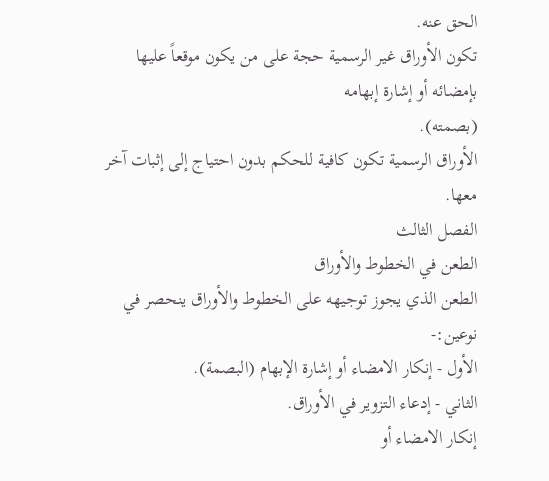الحق عنه.
تكون الأوراق غير الرسمية حجة على من يكون موقعاً عليها بإمضائه أو إشارة إبهامه
(بصمته).
الأوراق الرسمية تكون كافية للحكم بدون احتياج إلى إثبات آخر معها.
الفصل الثالث
الطعن في الخطوط والأوراق
الطعن الذي يجوز توجيهه على الخطوط والأوراق ينحصر في نوعين:-
الأول - إنكار الامضاء أو إشارة الإبهام (البصمة).
الثاني - إدعاء التزوير في الأوراق.
إنكار الامضاء أو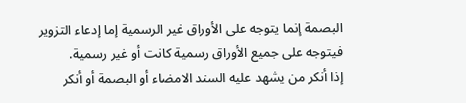البصمة إنما يتوجه على الأوراق غير الرسمية إما إدعاء التزوير
فيتوجه على جميع الأوراق رسمية كانت أو غير رسمية.
إذا أنكر من يشهد عليه السند الامضاء أو البصمة أو أنكر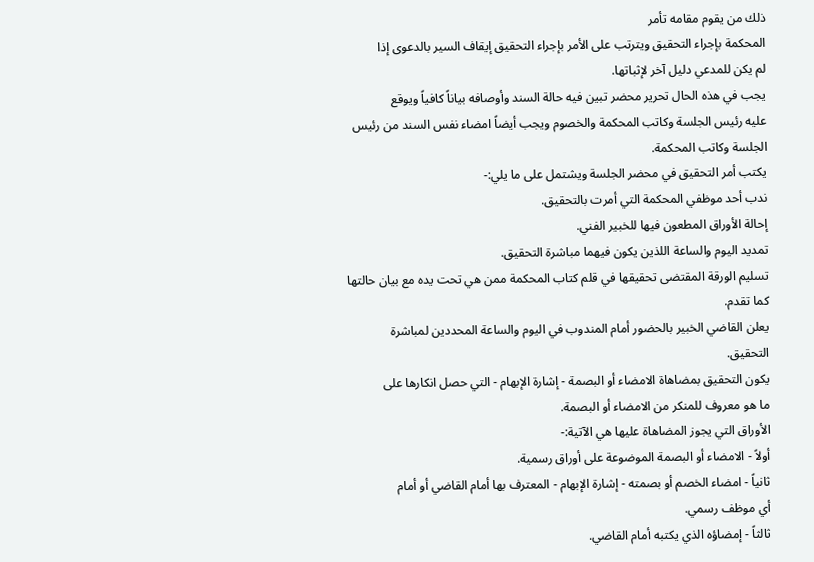ذلك من يقوم مقامه تأمر
المحكمة بإجراء التحقيق ويترتب على الأمر بإجراء التحقيق إيقاف السير بالدعوى إذا
لم يكن للمدعي دليل آخر لإثباتها.
يجب في هذه الحال تحرير محضر تبين فيه حالة السند وأوصافه بياناً كافياً ويوقع
عليه رئيس الجلسة وكاتب المحكمة والخصوم ويجب أيضاً امضاء نفس السند من رئيس
الجلسة وكاتب المحكمة.
يكتب أمر التحقيق في محضر الجلسة ويشتمل على ما يلي:-
ندب أحد موظفي المحكمة التي أمرت بالتحقيق.
إحالة الأوراق المطعون فيها للخبير الفني.
تمديد اليوم والساعة اللذين يكون فيهما مباشرة التحقيق.
تسليم الورقة المقتضى تحقيقها في قلم كتاب المحكمة ممن هي تحت يده مع بيان حالتها
كما تقدم.
يعلن القاضي الخبير بالحضور أمام المندوب في اليوم والساعة المحددين لمباشرة
التحقيق.
يكون التحقيق بمضاهاة الامضاء أو البصمة - إشارة الإبهام - التي حصل انكارها على
ما هو معروف للمنكر من الامضاء أو البصمة.
الأوراق التي يجوز المضاهاة عليها هي الآتية:-
أولاً - الامضاء أو البصمة الموضوعة على أوراق رسمية.
ثانياً - امضاء الخصم أو بصمته - إشارة الإبهام - المعترف بها أمام القاضي أو أمام
أي موظف رسمي.
ثالثاً - إمضاؤه الذي يكتبه أمام القاضي.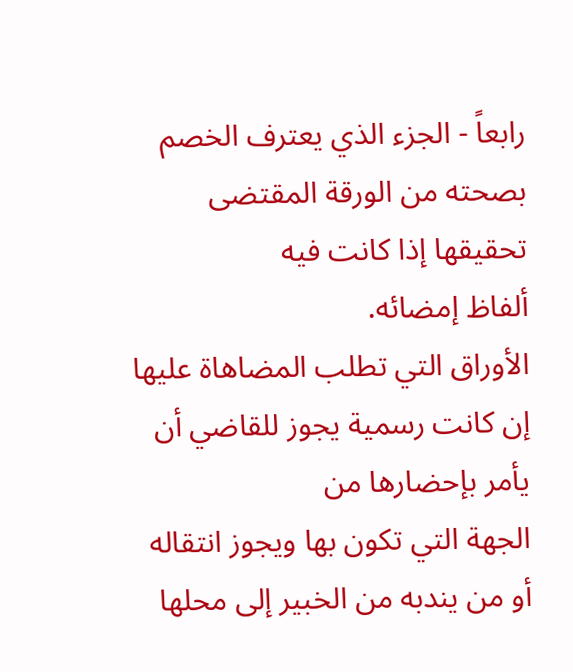رابعاً - الجزء الذي يعترف الخصم بصحته من الورقة المقتضى تحقيقها إذا كانت فيه
ألفاظ إمضائه.
الأوراق التي تطلب المضاهاة عليها إن كانت رسمية يجوز للقاضي أن يأمر بإحضارها من
الجهة التي تكون بها ويجوز انتقاله أو من يندبه من الخبير إلى محلها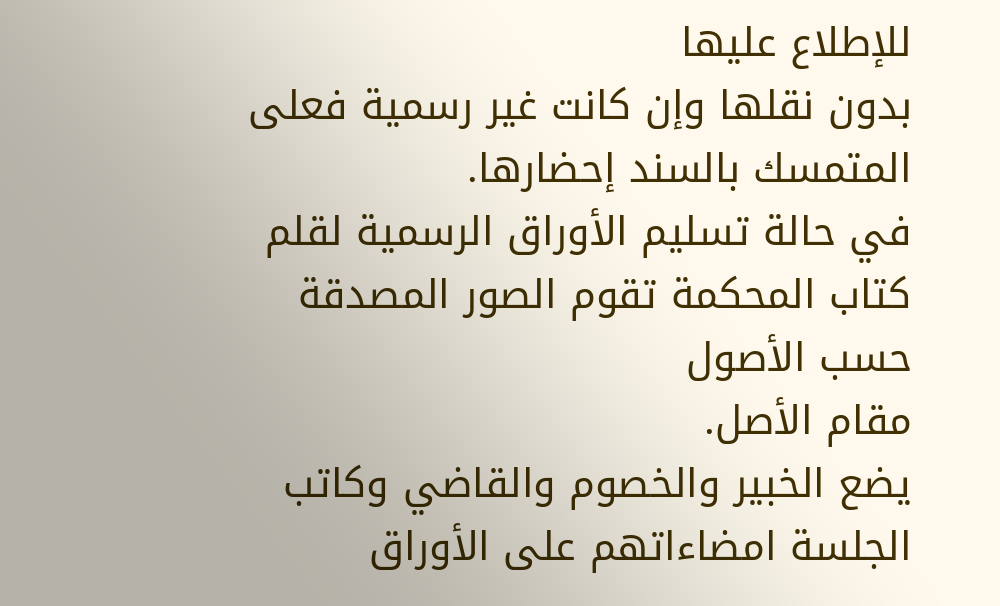للإطلاع عليها
بدون نقلها وإن كانت غير رسمية فعلى المتمسك بالسند إحضارها.
في حالة تسليم الأوراق الرسمية لقلم كتاب المحكمة تقوم الصور المصدقة حسب الأصول
مقام الأصل.
يضع الخبير والخصوم والقاضي وكاتب الجلسة امضاءاتهم على الأوراق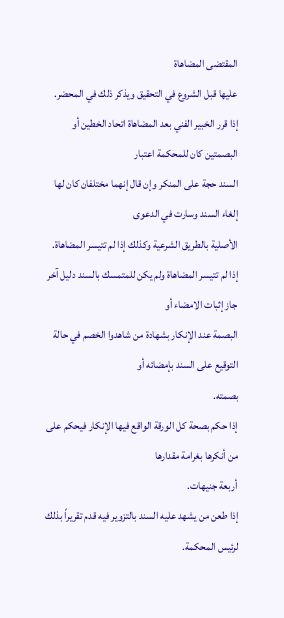المقتضى المضاهاة
عليها قبل الشروع في التحقيق ويذكر ذلك في المحضر.
إذا قرر الخبير الفني بعد المضاهاة اتحاد الخطين أو البصمتين كان للمحكمة اعتبار
السند حجة على المنكر وإن قال إنهما مختلفان كان لها إلغاء السند وسارت في الدعوى
الأصلية بالطريق الشرعية وكذلك إذا لم تتيسر المضاهاة.
إذا لم تتيسر المضاهاة ولم يكن للمتمسك بالسند دليل آخر جاز إثبات الامضاء أو
البصمة عند الإنكار بشهادة من شاهدوا الخصم في حالة التوقيع على السند بإمضائه أو
بصمته.
إذا حكم بصحة كل الورقة الواقع فيها الإنكار فيحكم على من أنكرها بغرامة مقدارها
أربعة جنيهات.
إذا طعن من يشهد عليه السند بالتزوير فيه قدم تقريراً بذلك لرئيس المحكمة.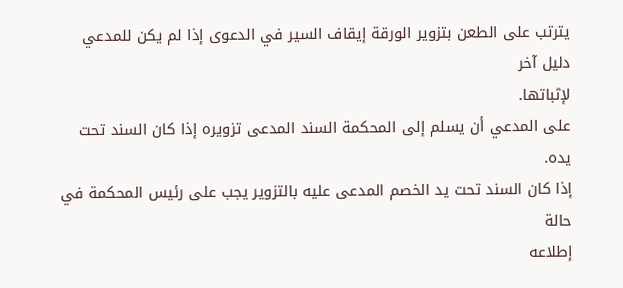يترتب على الطعن بتزوير الورقة إيقاف السير في الدعوى إذا لم يكن للمدعي دليل آخر
لإثباتها.
على المدعي أن يسلم إلى المحكمة السند المدعى تزويره إذا كان السند تحت يده.
إذا كان السند تحت يد الخصم المدعى عليه بالتزوير يجب على رئيس المحكمة في حالة
إطلاعه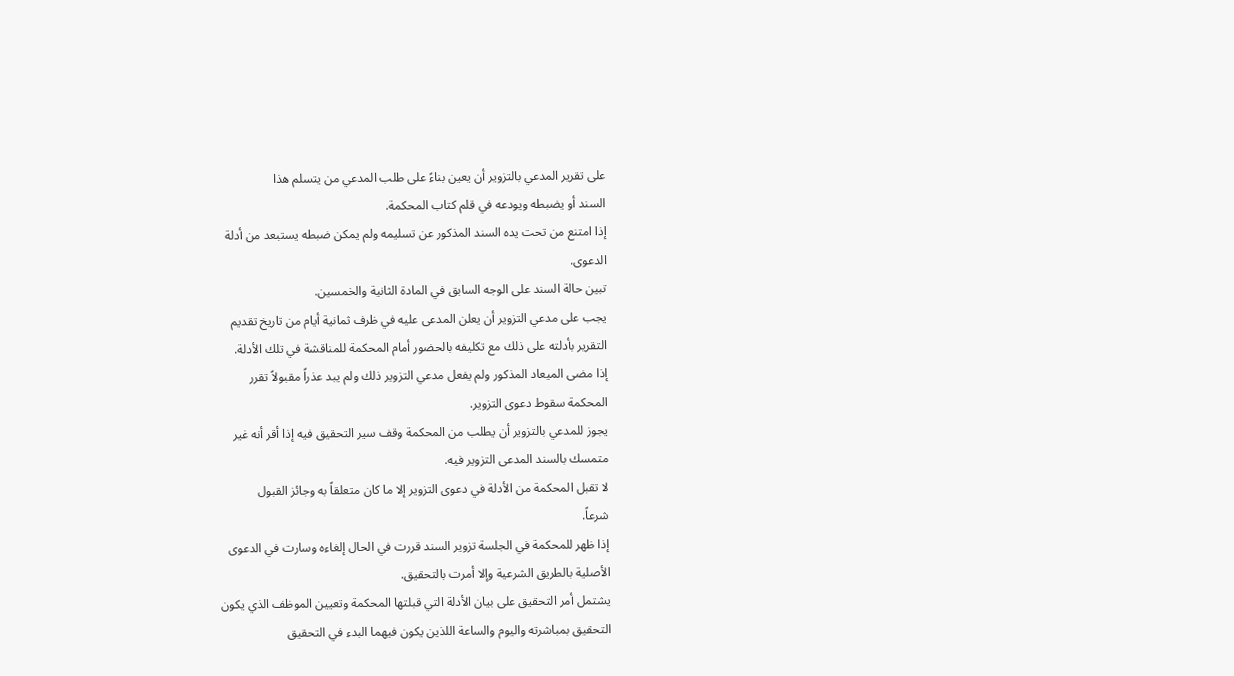على تقرير المدعي بالتزوير أن يعين بناءً على طلب المدعي من يتسلم هذا
السند أو يضبطه ويودعه في قلم كتاب المحكمة.
إذا امتنع من تحت يده السند المذكور عن تسليمه ولم يمكن ضبطه يستبعد من أدلة
الدعوى.
تبين حالة السند على الوجه السابق في المادة الثانية والخمسين.
يجب على مدعي التزوير أن يعلن المدعى عليه في ظرف ثمانية أيام من تاريخ تقديم
التقرير بأدلته على ذلك مع تكليفه بالحضور أمام المحكمة للمناقشة في تلك الأدلة.
إذا مضى الميعاد المذكور ولم يفعل مدعي التزوير ذلك ولم يبد عذراً مقبولاً تقرر
المحكمة سقوط دعوى التزوير.
يجوز للمدعي بالتزوير أن يطلب من المحكمة وقف سير التحقيق فيه إذا أقر أنه غير
متمسك بالسند المدعى التزوير فيه.
لا تقبل المحكمة من الأدلة في دعوى التزوير إلا ما كان متعلقاً به وجائز القبول
شرعاً.
إذا ظهر للمحكمة في الجلسة تزوير السند قررت في الحال إلغاءه وسارت في الدعوى
الأصلية بالطريق الشرعية وإلا أمرت بالتحقيق.
يشتمل أمر التحقيق على بيان الأدلة التي قبلتها المحكمة وتعيين الموظف الذي يكون
التحقيق بمباشرته واليوم والساعة اللذين يكون فيهما البدء في التحقيق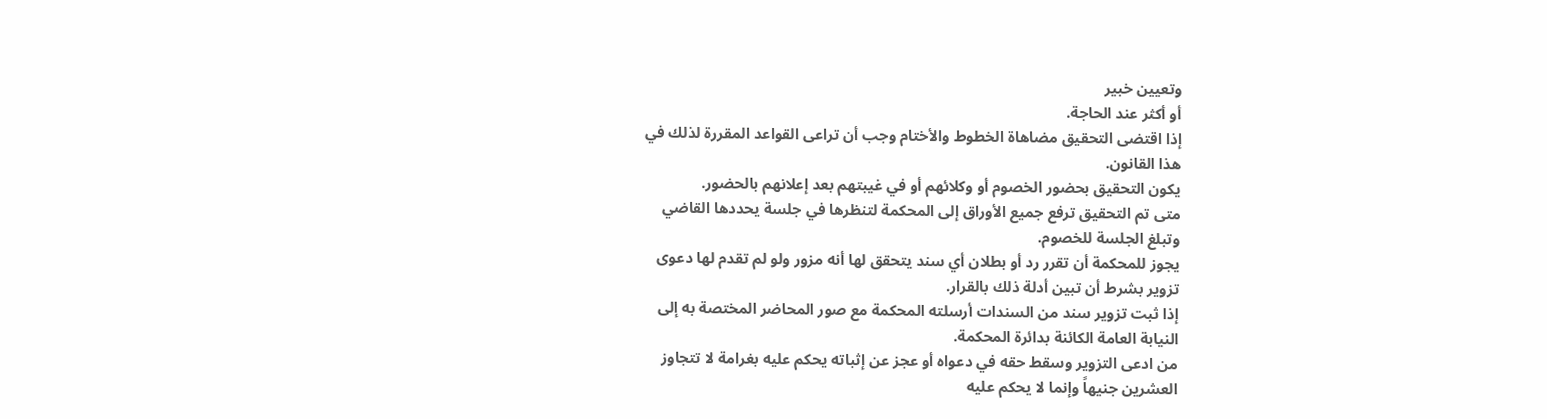وتعيين خبير
أو أكثر عند الحاجة.
إذا اقتضى التحقيق مضاهاة الخطوط والأختام وجب أن تراعى القواعد المقررة لذلك في
هذا القانون.
يكون التحقيق بحضور الخصوم أو وكلائهم أو في غيبتهم بعد إعلانهم بالحضور.
متى تم التحقيق ترفع جميع الأوراق إلى المحكمة لتنظرها في جلسة يحددها القاضي
وتبلغ الجلسة للخصوم.
يجوز للمحكمة أن تقرر رد أو بطلان أي سند يتحقق لها أنه مزور ولو لم تقدم لها دعوى
تزوير بشرط أن تبين أدلة ذلك بالقرار.
إذا ثبت تزوير سند من السندات أرسلته المحكمة مع صور المحاضر المختصة به إلى
النيابة العامة الكائنة بدائرة المحكمة.
من ادعى التزوير وسقط حقه في دعواه أو عجز عن إثباته يحكم عليه بغرامة لا تتجاوز
العشرين جنيهاً وإنما لا يحكم عليه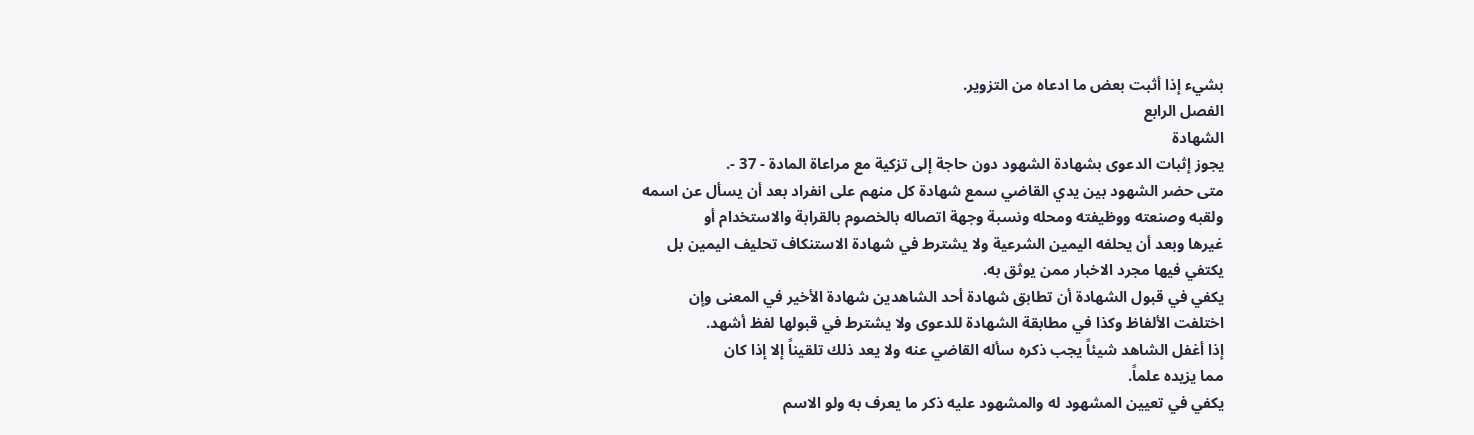بشيء إذا أثبت بعض ما ادعاه من التزوير.
الفصل الرابع
الشهادة
يجوز إثبات الدعوى بشهادة الشهود دون حاجة إلى تزكية مع مراعاة المادة - 37 -.
متى حضر الشهود بين يدي القاضي سمع شهادة كل منهم على انفراد بعد أن يسأل عن اسمه
ولقبه وصنعته ووظيفته ومحله ونسبة وجهة اتصاله بالخصوم بالقرابة والاستخدام أو
غيرها وبعد أن يحلفه اليمين الشرعية ولا يشترط في شهادة الاستنكاف تحليف اليمين بل
يكتفي فيها مجرد الاخبار ممن يوثق به.
يكفي في قبول الشهادة أن تطابق شهادة أحد الشاهدين شهادة الأخير في المعنى وإن
اختلفت الألفاظ وكذا في مطابقة الشهادة للدعوى ولا يشترط في قبولها لفظ أشهد.
إذا أغفل الشاهد شيئاً يجب ذكره سأله القاضي عنه ولا يعد ذلك تلقيناً إلا إذا كان
مما يزيده علماً.
يكفي في تعيين المشهود له والمشهود عليه ذكر ما يعرف به ولو الاسم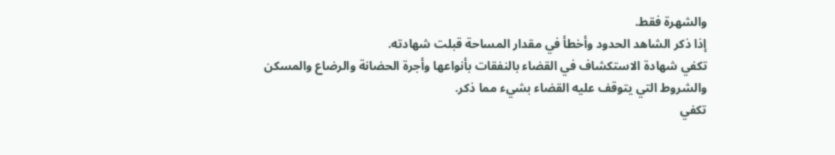والشهرة فقط.
إذا ذكر الشاهد الحدود وأخطأ في مقدار المساحة قبلت شهادته.
تكفي شهادة الاستكشاف في القضاء بالنفقات بأنواعها وأجرة الحضانة والرضاع والمسكن
والشروط التي يتوقف عليه القضاء بشيء مما ذكر.
تكفي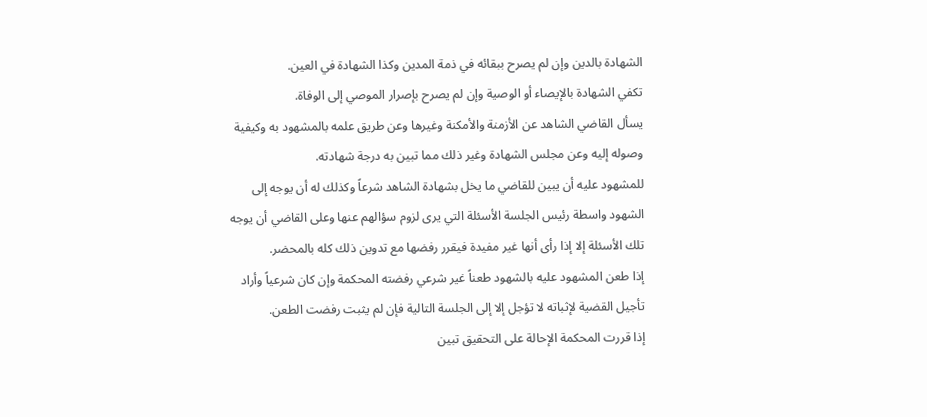الشهادة بالدين وإن لم يصرح ببقائه في ذمة المدين وكذا الشهادة في العين.
تكفي الشهادة بالإيصاء أو الوصية وإن لم يصرح بإصرار الموصي إلى الوفاة.
يسأل القاضي الشاهد عن الأزمنة والأمكنة وغيرها وعن طريق علمه بالمشهود به وكيفية
وصوله إليه وعن مجلس الشهادة وغير ذلك مما تبين به درجة شهادته.
للمشهود عليه أن يبين للقاضي ما يخل بشهادة الشاهد شرعاً وكذلك له أن يوجه إلى
الشهود واسطة رئيس الجلسة الأسئلة التي يرى لزوم سؤالهم عنها وعلى القاضي أن يوجه
تلك الأسئلة إلا إذا رأى أنها غير مفيدة فيقرر رفضها مع تدوين ذلك كله بالمحضر.
إذا طعن المشهود عليه بالشهود طعناً غير شرعي رفضته المحكمة وإن كان شرعياً وأراد
تأجيل القضية لإثباته لا تؤجل إلا إلى الجلسة التالية فإن لم يثبت رفضت الطعن.
إذا قررت المحكمة الإحالة على التحقيق تبين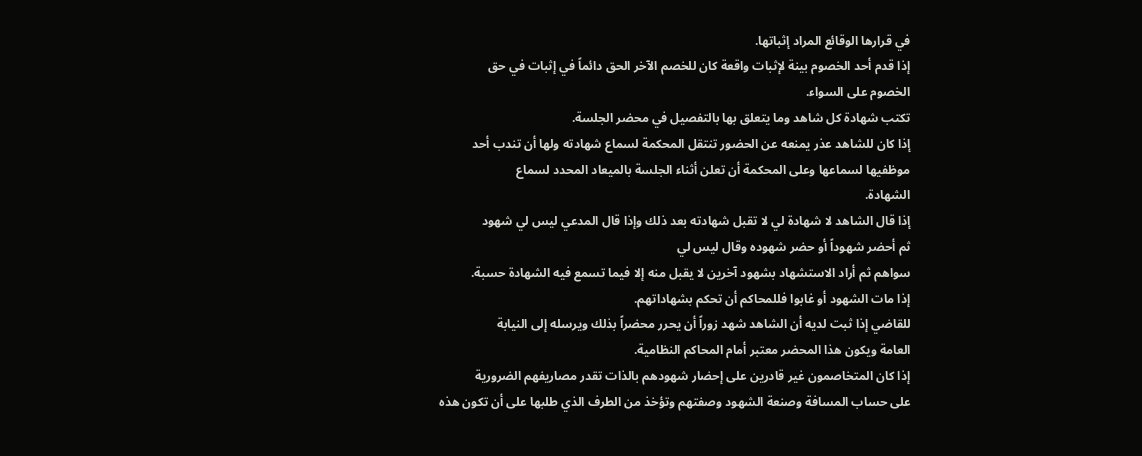في قرارها الوقائع المراد إثباتها.
إذا قدم أحد الخصوم بينة لإثبات واقعة كان للخصم الآخر الحق دائماً في إثبات في حق
الخصوم على السواء.
تكتب شهادة كل شاهد وما يتعلق بها بالتفصيل في محضر الجلسة.
إذا كان للشاهد عذر يمنعه عن الحضور تنتقل المحكمة لسماع شهادته ولها أن تندب أحد
موظفيها لسماعها وعلى المحكمة أن تعلن أثناء الجلسة بالميعاد المحدد لسماع
الشهادة.
إذا قال الشاهد لا شهادة لي لا تقبل شهادته بعد ذلك وإذا قال المدعي ليس لي شهود
ثم أحضر شهوداً أو حضر شهوده وقال ليس لي
سواهم ثم أراد الاستشهاد بشهود آخرين لا يقبل منه إلا فيما تسمع فيه الشهادة حسبة.
إذا مات الشهود أو غابوا فللمحاكم أن تحكم بشهاداتهم.
للقاضي إذا ثبت لديه أن الشاهد شهد زوراً أن يحرر محضراً بذلك ويرسله إلى النيابة
العامة ويكون هذا المحضر معتبر أمام المحاكم النظامية.
إذا كان المتخاصمون غير قادرين على إحضار شهودهم بالذات تقدر مصاريفهم الضرورية
على حساب المسافة وصنعة الشهود وصفتهم وتؤخذ من الطرف الذي طلبها على أن تكون هذه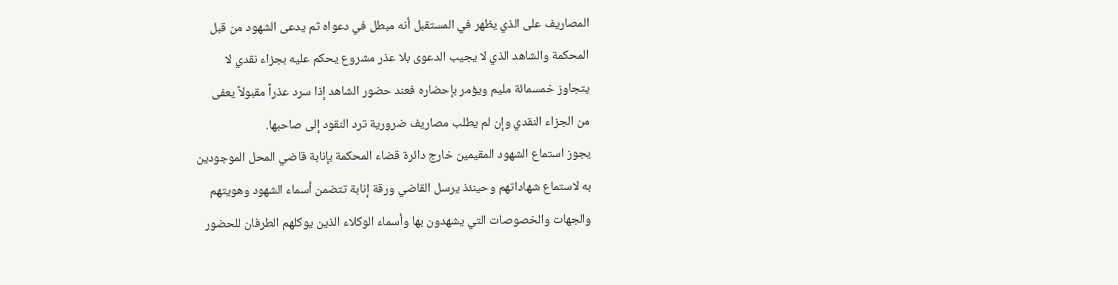المصاريف على الذي يظهر في المستقبل أنه مبطل في دعواه ثم يدعى الشهود من قبل
المحكمة والشاهد الذي لا يجيب الدعوى بلا عذر مشروع يحكم عليه بجزاء نقدي لا
يتجاوز خمسمائة مليم ويؤمر بإحضاره فعند حضور الشاهد إذا سرد عذراً مقبولاً يعفى
من الجزاء النقدي وإن لم يطلب مصاريف ضرورية ترد النقود إلى صاحبها.
يجوز استماع الشهود المقيمين خارج دائرة قضاء المحكمة بإنابة قاضي المحل الموجودين
به لاستماع شهاداتهم وحينئذ يرسل القاضي ورقة إنابة تتضمن أسماء الشهود وهويتهم
والجهات والخصوصات التي يشهدون بها وأسماء الوكلاء الذين يوكلهم الطرفان للحضور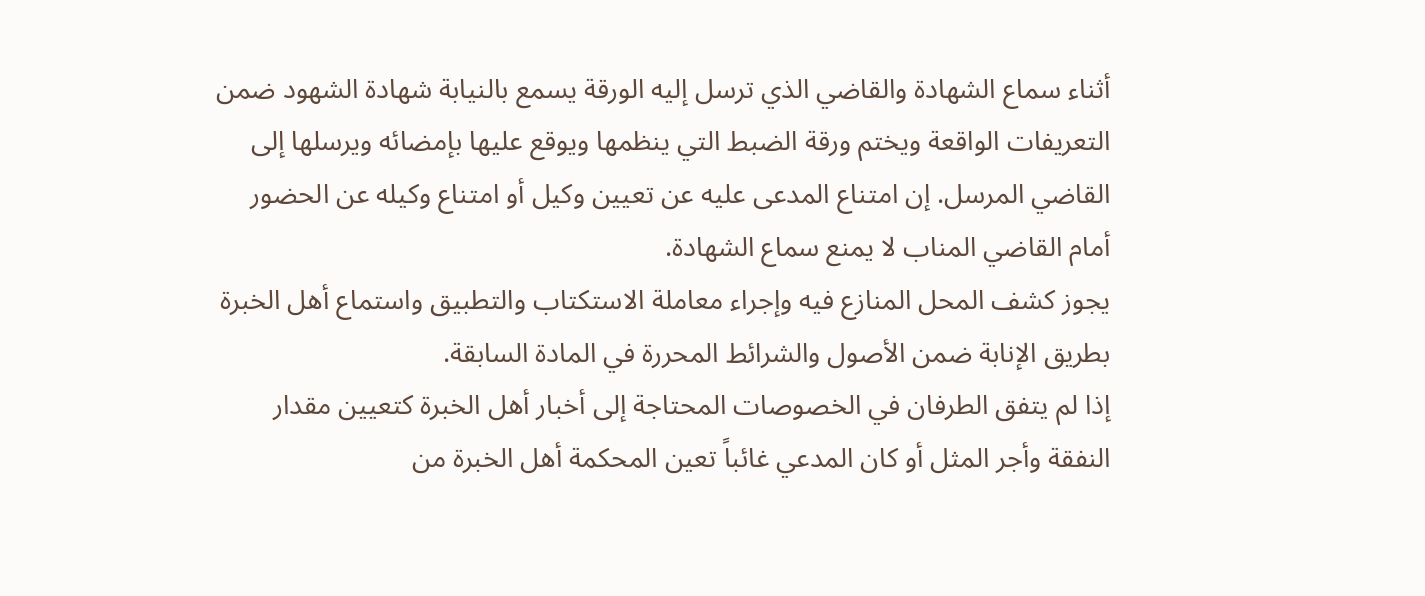أثناء سماع الشهادة والقاضي الذي ترسل إليه الورقة يسمع بالنيابة شهادة الشهود ضمن
التعريفات الواقعة ويختم ورقة الضبط التي ينظمها ويوقع عليها بإمضائه ويرسلها إلى
القاضي المرسل. إن امتناع المدعى عليه عن تعيين وكيل أو امتناع وكيله عن الحضور
أمام القاضي المناب لا يمنع سماع الشهادة.
يجوز كشف المحل المنازع فيه وإجراء معاملة الاستكتاب والتطبيق واستماع أهل الخبرة
بطريق الإنابة ضمن الأصول والشرائط المحررة في المادة السابقة.
إذا لم يتفق الطرفان في الخصوصات المحتاجة إلى أخبار أهل الخبرة كتعيين مقدار
النفقة وأجر المثل أو كان المدعي غائباً تعين المحكمة أهل الخبرة من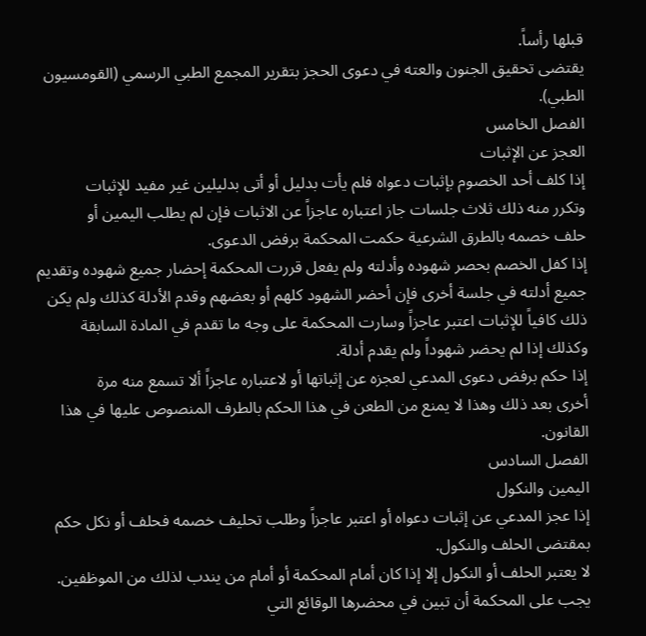قبلها رأساً.
يقتضى تحقيق الجنون والعته في دعوى الحجز بتقرير المجمع الطبي الرسمي (القومسيون
الطبي).
الفصل الخامس
العجز عن الإثبات
إذا كلف أحد الخصوم بإثبات دعواه فلم يأت بدليل أو أتى بدليلين غير مفيد للإثبات
وتكرر منه ذلك ثلاث جلسات جاز اعتباره عاجزاً عن الاثبات فإن لم يطلب اليمين أو
حلف خصمه بالطرق الشرعية حكمت المحكمة برفض الدعوى.
إذا كفل الخصم بحصر شهوده وأدلته ولم يفعل قررت المحكمة إحضار جميع شهوده وتقديم
جميع أدلته في جلسة أخرى فإن أحضر الشهود كلهم أو بعضهم وقدم الأدلة كذلك ولم يكن
ذلك كافياً للإثبات اعتبر عاجزاً وسارت المحكمة على وجه ما تقدم في المادة السابقة
وكذلك إذا لم يحضر شهوداً ولم يقدم أدلة.
إذا حكم برفض دعوى المدعي لعجزه عن إثباتها أو لاعتباره عاجزاً ألا تسمع منه مرة
أخرى بعد ذلك وهذا لا يمنع من الطعن في هذا الحكم بالطرف المنصوص عليها في هذا
القانون.
الفصل السادس
اليمين والنكول
إذا عجز المدعي عن إثبات دعواه أو اعتبر عاجزاً وطلب تحليف خصمه فحلف أو نكل حكم
بمقتضى الحلف والنكول.
لا يعتبر الحلف أو النكول إلا إذا كان أمام المحكمة أو أمام من يندب لذلك من الموظفين.
يجب على المحكمة أن تبين في محضرها الوقائع التي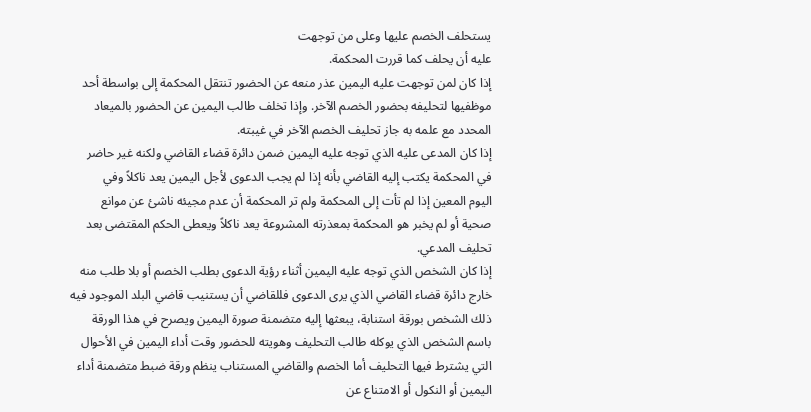يستحلف الخصم عليها وعلى من توجهت
عليه أن يحلف كما قررت المحكمة.
إذا كان لمن توجهت عليه اليمين عذر منعه عن الحضور تنتقل المحكمة إلى بواسطة أحد
موظفيها لتحليفه بحضور الخصم الآخر. وإذا تخلف طالب اليمين عن الحضور بالميعاد
المحدد مع علمه به جاز تحليف الخصم الآخر في غيبته.
إذا كان المدعى عليه الذي توجه عليه اليمين ضمن دائرة قضاء القاضي ولكنه غير حاضر
في المحكمة يكتب إليه القاضي بأنه إذا لم يجب الدعوى لأجل اليمين يعد ناكلاً وفي
اليوم المعين إذا لم تأت إلى المحكمة ولم تر المحكمة أن عدم مجيئه ناشئ عن موانع
صحية أو لم يخبر هو المحكمة بمعذرته المشروعة يعد ناكلاً ويعطى الحكم المقتضى بعد
تحليف المدعي.
إذا كان الشخص الذي توجه عليه اليمين أثناء رؤية الدعوى بطلب الخصم أو بلا طلب منه
خارج دائرة قضاء القاضي الذي يرى الدعوى فللقاضي أن يستنيب قاضي البلد الموجود فيه
ذلك الشخص بورقة استنابة، يبعثها إليه متضمنة صورة اليمين ويصرح في هذا الورقة
باسم الشخص الذي يوكله طالب التحليف وهويته للحضور وقت أداء اليمين في الأحوال
التي يشترط فيها التحليف أما الخصم والقاضي المستناب ينظم ورقة ضبط متضمنة أداء
اليمين أو النكول أو الامتناع عن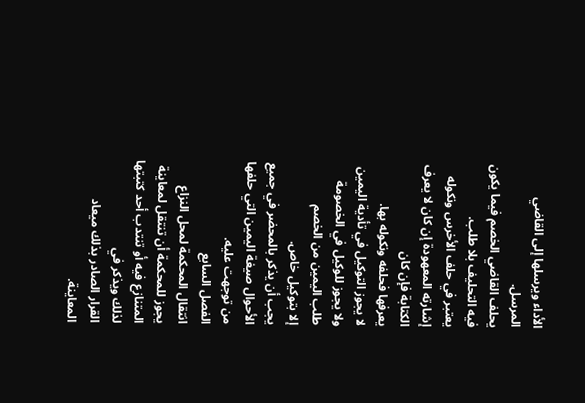الأداء ويرسلها إلى القاضي المرسل.
يحلف القاضي الخصم فيما يكون فيه التحليف بلا طلب.
يعتبر في حلف الأخرس ونكوله إشارته المعهودة إن كان لا يعرف الكتابة فإن كان
يعرفها فحلفه ونكوله بها.
لا يجوز التوكيل في تأدية اليمين ولا يجوز للوكيل في الخصومة طلب اليمين من الخصم
إلا بتوكيل خاص.
يجب أن يذكر بالمحضر في جميع الأحوال صيغة اليمين التي حلفها من توجهت عليه.
الفصل السابع
انتقال المحكمة لمحل النزاع
يجوز للمحكمة أن تنتقل لمعاينة المتنازع فيه أو تنتدب أحد كتبتها لذلك ويذكر في
القرار الصادر بذلك ميعاد المعاينة.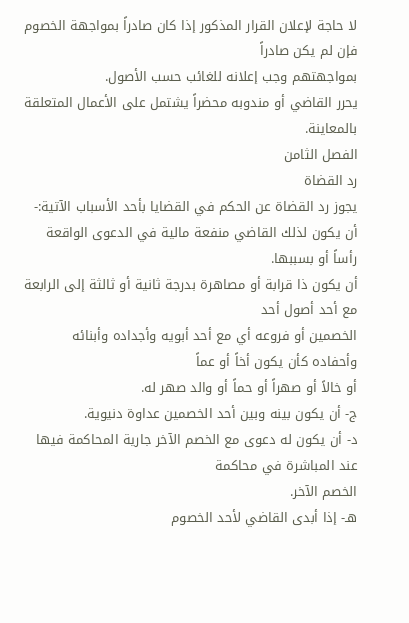لا حاجة لإعلان القرار المذكور إذا كان صادراً بمواجهة الخصوم فإن لم يكن صادراً
بمواجهتهم وجب إعلانه للغائب حسب الأصول.
يحرر القاضي أو مندوبه محضراً يشتمل على الأعمال المتعلقة بالمعاينة.
الفصل الثامن
رد القضاة
يجوز رد القضاة عن الحكم في القضايا بأحد الأسباب الآتية:-
أن يكون لذلك القاضي منفعة مالية في الدعوى الواقعة رأساً أو بسببها.
أن يكون ذا قرابة أو مصاهرة بدرجة ثانية أو ثالثة إلى الرابعة مع أحد أصول أحد
الخصمين أو فروعه أي مع أحد أبويه وأجداده وأبنائه وأحفاده كأن يكون أخاً أو عماً
أو خالاً أو صهراً أو حماً أو والد صهر له.
ج- أن يكون بينه وبين أحد الخصمين عداوة دنيوية.
د- أن يكون له دعوى مع الخصم الآخر جارية المحاكمة فيها عند المباشرة في محاكمة
الخصم الآخر.
هـ- إذا أبدى القاضي لأحد الخصوم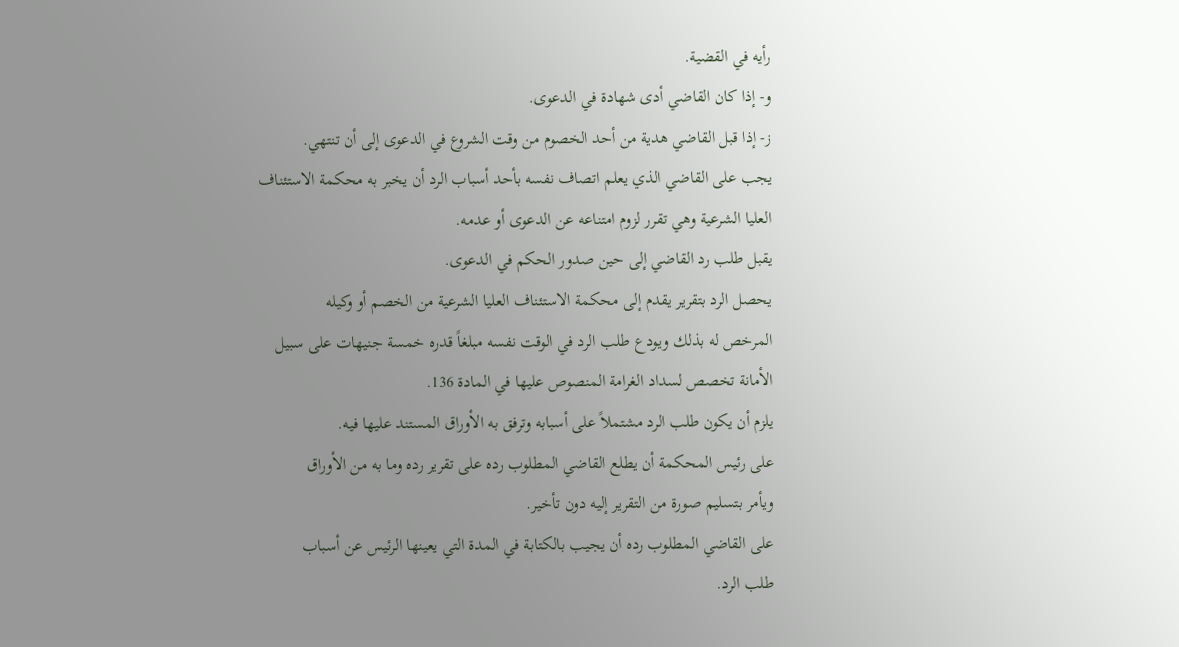رأيه في القضية.
و- إذا كان القاضي أدى شهادة في الدعوى.
ز- إذا قبل القاضي هدية من أحد الخصوم من وقت الشروع في الدعوى إلى أن تنتهي.
يجب على القاضي الذي يعلم اتصاف نفسه بأحد أسباب الرد أن يخبر به محكمة الاستئناف
العليا الشرعية وهي تقرر لزوم امتناعه عن الدعوى أو عدمه.
يقبل طلب رد القاضي إلى حين صدور الحكم في الدعوى.
يحصل الرد بتقرير يقدم إلى محكمة الاستئناف العليا الشرعية من الخصم أو وكيله
المرخص له بذلك ويودع طلب الرد في الوقت نفسه مبلغاً قدره خمسة جنيهات على سبيل
الأمانة تخصص لسداد الغرامة المنصوص عليها في المادة 136.
يلزم أن يكون طلب الرد مشتملاً على أسبابه وترفق به الأوراق المستند عليها فيه.
على رئيس المحكمة أن يطلع القاضي المطلوب رده على تقرير رده وما به من الأوراق
ويأمر بتسليم صورة من التقرير إليه دون تأخير.
على القاضي المطلوب رده أن يجيب بالكتابة في المدة التي يعينها الرئيس عن أسباب
طلب الرد.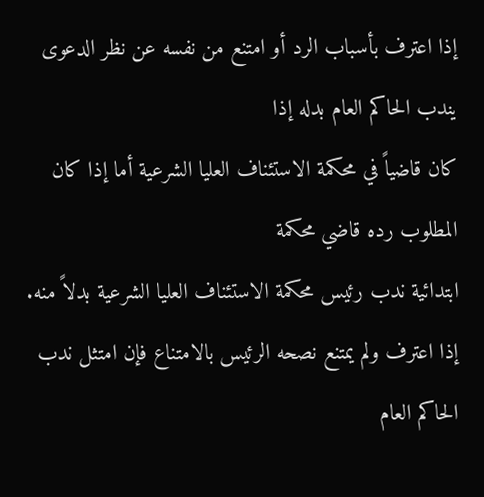إذا اعترف بأسباب الرد أو امتنع من نفسه عن نظر الدعوى يندب الحاكم العام بدله إذا
كان قاضياً في محكمة الاستئناف العليا الشرعية أما إذا كان المطلوب رده قاضي محكمة
ابتدائية ندب رئيس محكمة الاستئناف العليا الشرعية بدلاً منه.
إذا اعترف ولم يمتنع نصحه الرئيس بالامتناع فإن امتثل ندب الحاكم العام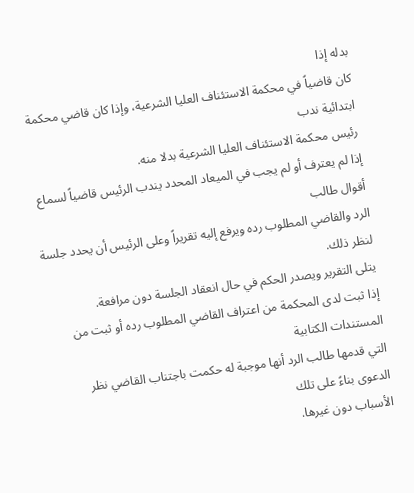بدله إذا
كان قاضياً في محكمة الاستئناف العليا الشرعية، وإذا كان قاضي محكمة ابتدائية ندب
رئيس محكمة الاستئناف العليا الشرعية بدلا منه.
إذا لم يعترف أو لم يجب في الميعاد المحدد يندب الرئيس قاضياً لسماع أقوال طالب
الرد والقاضي المطلوب رده ويرفع إليه تقريراً وعلى الرئيس أن يحدد جلسة لنظر ذلك.
يتلى التقرير ويصدر الحكم في حال انعقاد الجلسة دون مرافعة.
إذا ثبت لدى المحكمة من اعتراف القاضي المطلوب رده أو ثبت من المستندات الكتابية
التي قدمها طالب الرد أنها موجبة له حكمت باجتناب القاضي نظر الدعوى بناءً على تلك
الأسباب دون غيرها.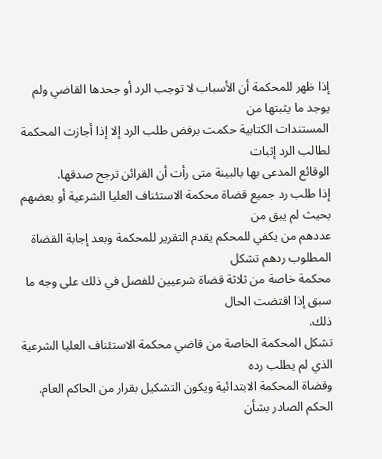إذا ظهر للمحكمة أن الأسباب لا توجب الرد أو جحدها القاضي ولم يوجد ما يثبتها من
المستندات الكتابية حكمت برفض طلب الرد إلا إذا أجازت المحكمة لطالب الرد إثبات
الوقائع المدعى بها بالبينة متى رأت أن القرائن ترجح صدقها.
إذا طلب رد جميع قضاة محكمة الاستئناف العليا الشرعية أو بعضهم بحيث لم يبق من
عددهم من يكفي للمحكم يقدم التقرير للمحكمة وبعد إجابة القضاة المطلوب ردهم تشكل
محكمة خاصة من ثلاثة قضاة شرعيين للفصل في ذلك على وجه ما سبق إذا اقتضت الحال
ذلك.
تشكل المحكمة الخاصة من قاضي محكمة الاستئناف العليا الشرعية الذي لم يطلب رده
وقضاة المحكمة الابتدائية ويكون التشكيل بقرار من الحاكم العام.
الحكم الصادر بشأن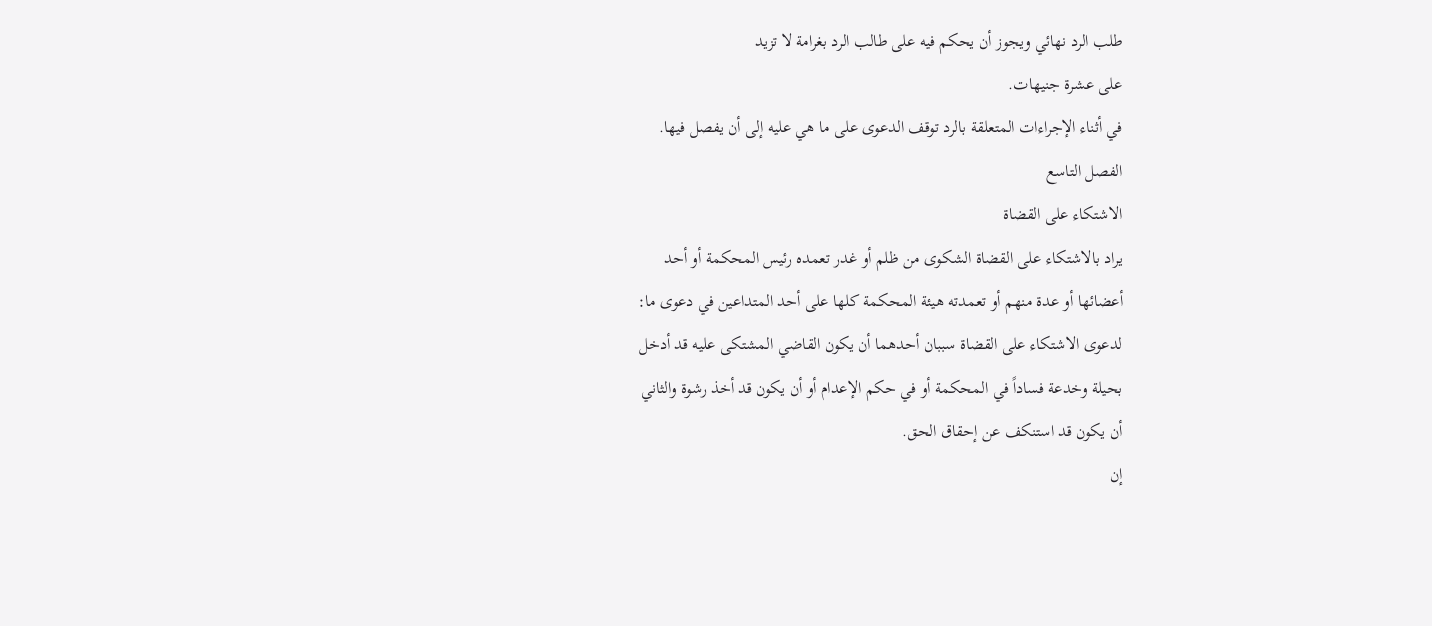طلب الرد نهائي ويجوز أن يحكم فيه على طالب الرد بغرامة لا تزيد
على عشرة جنيهات.
في أثناء الإجراءات المتعلقة بالرد توقف الدعوى على ما هي عليه إلى أن يفصل فيها.
الفصل التاسع
الاشتكاء على القضاة
يراد بالاشتكاء على القضاة الشكوى من ظلم أو غدر تعمده رئيس المحكمة أو أحد
أعضائها أو عدة منهم أو تعمدته هيئة المحكمة كلها على أحد المتداعين في دعوى ما:
لدعوى الاشتكاء على القضاة سببان أحدهما أن يكون القاضي المشتكى عليه قد أدخل
بحيلة وخدعة فساداً في المحكمة أو في حكم الإعدام أو أن يكون قد أخذ رشوة والثاني
أن يكون قد استنكف عن إحقاق الحق.
إن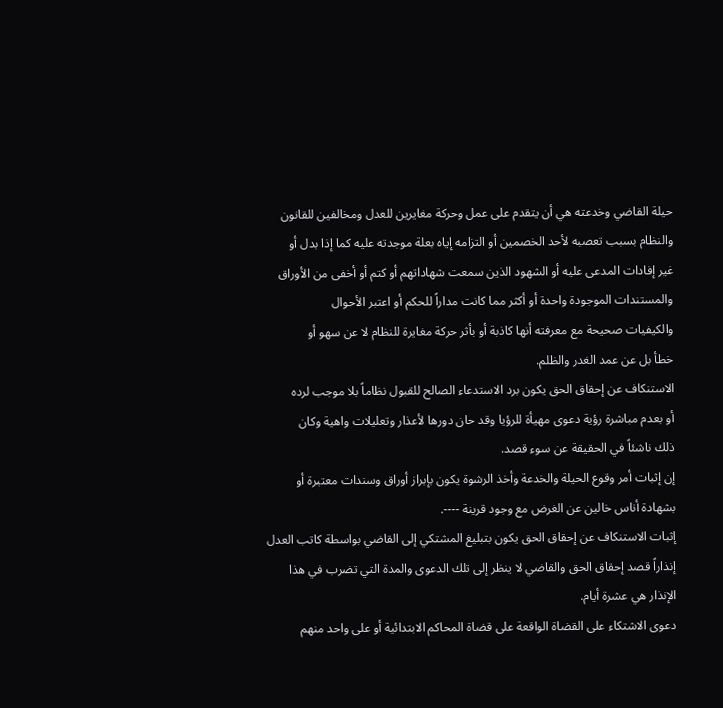حيلة القاضي وخدعته هي أن يتقدم على عمل وحركة مغايرين للعدل ومخالفين للقانون
والنظام بسبب تعصبه لأحد الخصمين أو التزامه إياه بعلة موجدته عليه كما إذا بدل أو
غير إفادات المدعى عليه أو الشهود الذين سمعت شهاداتهم أو كتم أو أخفى من الأوراق
والمستندات الموجودة واحدة أو أكثر مما كانت مداراً للحكم أو اعتبر الأحوال
والكيفيات صحيحة مع معرفته أنها كاذبة أو بأثر حركة مغايرة للنظام لا عن سهو أو
خطأ بل عن عمد الغدر والظلم.
الاستنكاف عن إحقاق الحق يكون برد الاستدعاء الصالح للقبول نظاماً بلا موجب لرده
أو بعدم مباشرة رؤية دعوى مهيأة للرؤيا وقد حان دورها لأعذار وتعليلات واهية وكان
ذلك ناشئاً في الحقيقة عن سوء قصد.
إن إثبات أمر وقوع الحيلة والخدعة وأخذ الرشوة يكون بإبراز أوراق وسندات معتبرة أو
بشهادة أناس خالين عن الغرض مع وجود قرينة ----.
إثبات الاستنكاف عن إحقاق الحق يكون بتبليغ المشتكي إلى القاضي بواسطة كاتب العدل
إنذاراً قصد إحقاق الحق والقاضي لا ينظر إلى تلك الدعوى والمدة التي تضرب في هذا
الإنذار هي عشرة أيام.
دعوى الاشتكاء على القضاة الواقعة على قضاة المحاكم الابتدائية أو على واحد منهم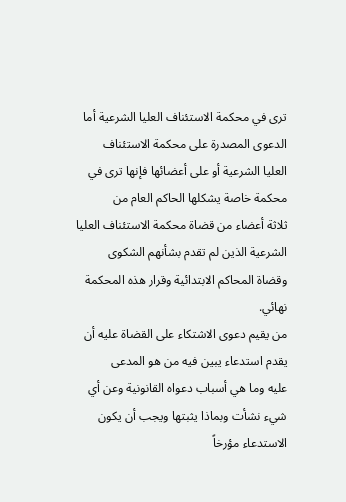ترى في محكمة الاستئناف العليا الشرعية أما الدعوى المصدرة على محكمة الاستئناف
العليا الشرعية أو على أعضائها فإنها ترى في محكمة خاصة يشكلها الحاكم العام من
ثلاثة أعضاء من قضاة محكمة الاستئناف العليا الشرعية الذين لم تقدم بشأنهم الشكوى
وقضاة المحاكم الابتدائية وقرار هذه المحكمة نهائي.
من يقيم دعوى الاشتكاء على القضاة عليه أن يقدم استدعاء يبين فيه من هو المدعى
عليه وما هي أسباب دعواه القانونية وعن أي شيء نشأت وبماذا يثبتها ويجب أن يكون
الاستدعاء مؤرخاً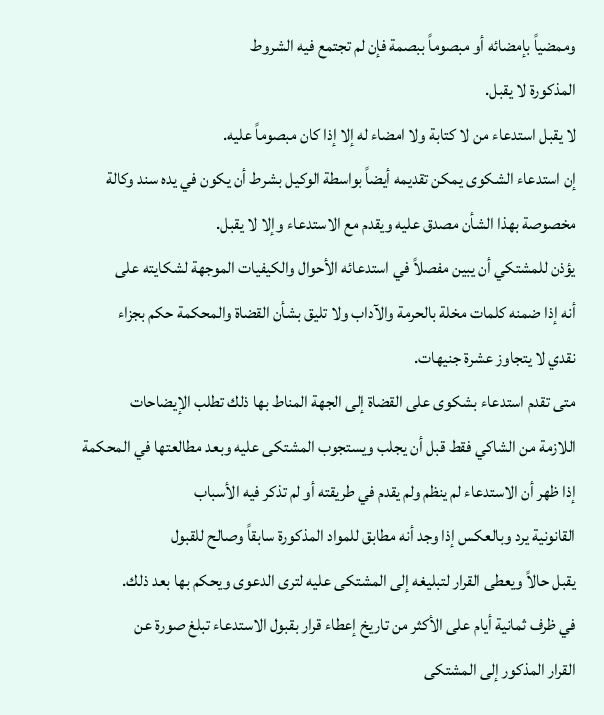وممضياً بإمضائه أو مبصوماً ببصمة فإن لم تجتمع فيه الشروط
المذكورة لا يقبل.
لا يقبل استدعاء من لا كتابة ولا امضاء له إلا إذا كان مبصوماً عليه.
إن استدعاء الشكوى يمكن تقديمه أيضاً بواسطة الوكيل بشرط أن يكون في يده سند وكالة
مخصوصة بهذا الشأن مصدق عليه ويقدم مع الاستدعاء وإلا لا يقبل.
يؤذن للمشتكي أن يبين مفصلاً في استدعائه الأحوال والكيفيات الموجهة لشكايته على
أنه إذا ضمنه كلمات مخلة بالحرمة والآداب ولا تليق بشأن القضاة والمحكمة حكم بجزاء
نقدي لا يتجاوز عشرة جنيهات.
متى تقدم استدعاء بشكوى على القضاة إلى الجهة المناط بها ذلك تطلب الإيضاحات
اللازمة من الشاكي فقط قبل أن يجلب ويستجوب المشتكى عليه وبعد مطالعتها في المحكمة
إذا ظهر أن الاستدعاء لم ينظم ولم يقدم في طريقته أو لم تذكر فيه الأسباب
القانونية يرد وبالعكس إذا وجد أنه مطابق للمواد المذكورة سابقاً وصالح للقبول
يقبل حالاً ويعطى القرار لتبليغه إلى المشتكى عليه لترى الدعوى ويحكم بها بعد ذلك.
في ظرف ثمانية أيام على الأكثر من تاريخ إعطاء قرار بقبول الاستدعاء تبلغ صورة عن
القرار المذكور إلى المشتكى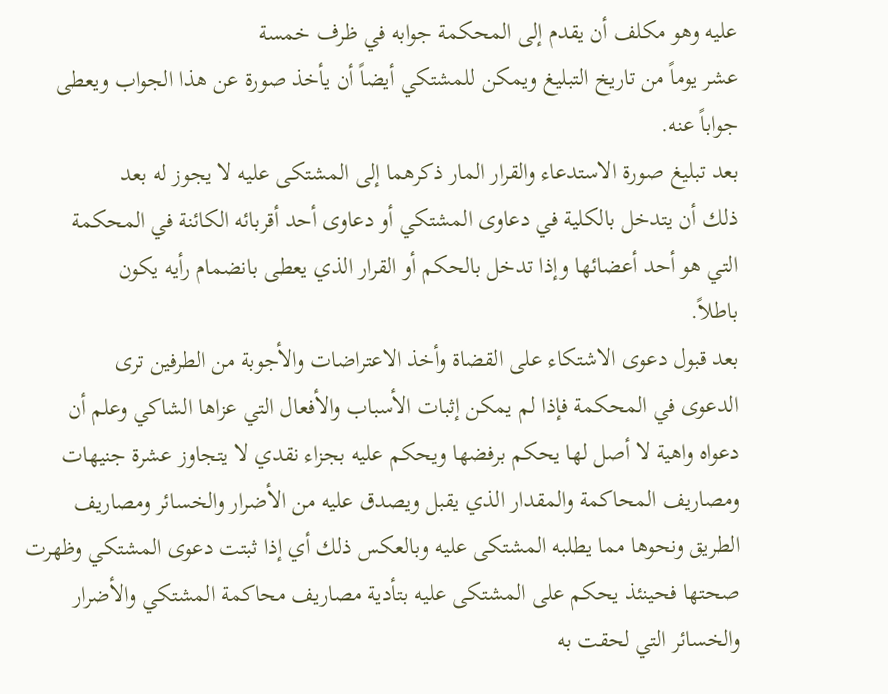عليه وهو مكلف أن يقدم إلى المحكمة جوابه في ظرف خمسة
عشر يوماً من تاريخ التبليغ ويمكن للمشتكي أيضاً أن يأخذ صورة عن هذا الجواب ويعطى
جواباً عنه.
بعد تبليغ صورة الاستدعاء والقرار المار ذكرهما إلى المشتكى عليه لا يجوز له بعد
ذلك أن يتدخل بالكلية في دعاوى المشتكي أو دعاوى أحد أقربائه الكائنة في المحكمة
التي هو أحد أعضائها وإذا تدخل بالحكم أو القرار الذي يعطى بانضمام رأيه يكون
باطلاً.
بعد قبول دعوى الاشتكاء على القضاة وأخذ الاعتراضات والأجوبة من الطرفين ترى
الدعوى في المحكمة فإذا لم يمكن إثبات الأسباب والأفعال التي عزاها الشاكي وعلم أن
دعواه واهية لا أصل لها يحكم برفضها ويحكم عليه بجزاء نقدي لا يتجاوز عشرة جنيهات
ومصاريف المحاكمة والمقدار الذي يقبل ويصدق عليه من الأضرار والخسائر ومصاريف
الطريق ونحوها مما يطلبه المشتكى عليه وبالعكس ذلك أي إذا ثبتت دعوى المشتكي وظهرت
صحتها فحينئذ يحكم على المشتكى عليه بتأدية مصاريف محاكمة المشتكي والأضرار
والخسائر التي لحقت به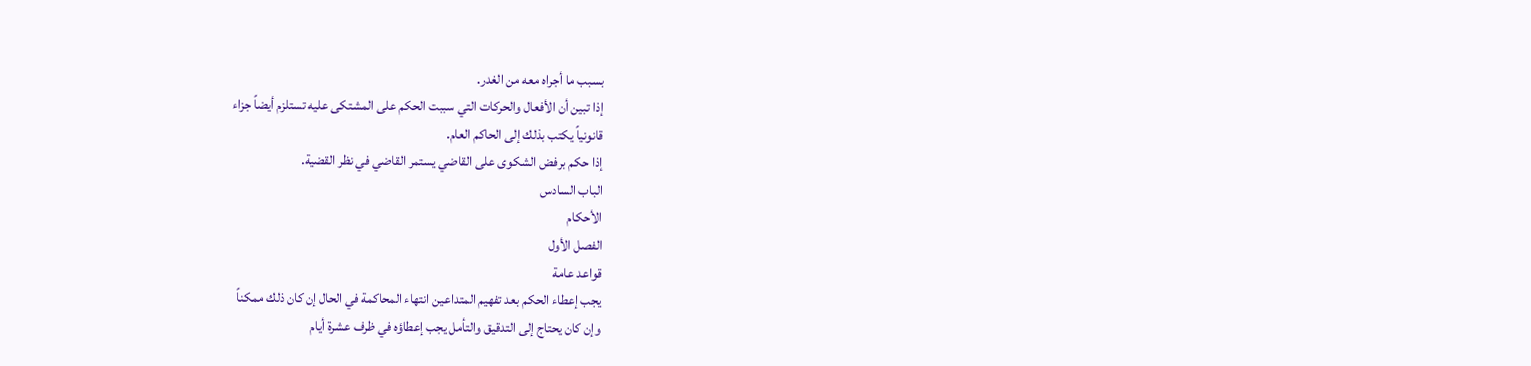بسبب ما أجراه معه من الغدر.
إذا تبين أن الأفعال والحركات التي سببت الحكم على المشتكى عليه تستلزم أيضاً جزاء
قانونياً يكتب بذلك إلى الحاكم العام.
إذا حكم برفض الشكوى على القاضي يستمر القاضي في نظر القضية.
الباب السادس
الأحكام
الفصل الأول
قواعد عامة
يجب إعطاء الحكم بعد تفهيم المتداعين انتهاء المحاكمة في الحال إن كان ذلك ممكناً
وإن كان يحتاج إلى التدقيق والتأمل يجب إعطاؤه في ظرف عشرة أيام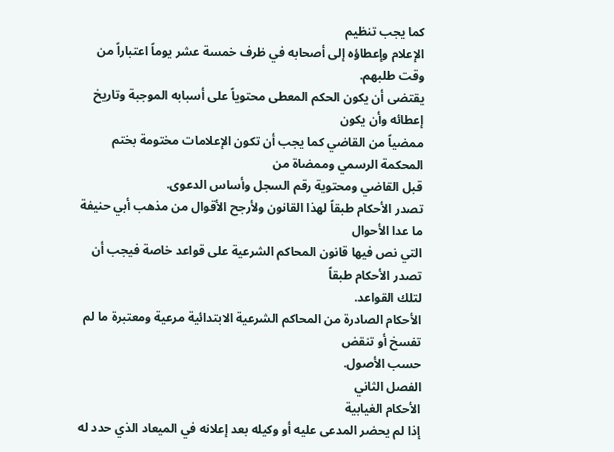كما يجب تنظيم
الإعلام وإعطاؤه إلى أصحابه في ظرف خمسة عشر يوماً اعتباراً من وقت طلبهم.
يقتضى أن يكون الحكم المعطى محتوياً على أسبابه الموجبة وتاريخ إعطائه وأن يكون
ممضياً من القاضي كما يجب أن تكون الإعلامات مختومة بختم المحكمة الرسمي وممضاة من
قبل القاضي ومحتوية رقم السجل وأساس الدعوى.
تصدر الأحكام طبقاً لهذا القانون ولأرجح الأقوال من مذهب أبي حنيفة ما عدا الأحوال
التي نص فيها قانون المحاكم الشرعية على قواعد خاصة فيجب أن تصدر الأحكام طبقاً
لتلك القواعد.
الأحكام الصادرة من المحاكم الشرعية الابتدائية مرعية ومعتبرة ما لم تفسخ أو تنقض
حسب الأصول.
الفصل الثاني
الأحكام الغيابية
إذا لم يحضر المدعى عليه أو وكيله بعد إعلانه في الميعاد الذي حدد له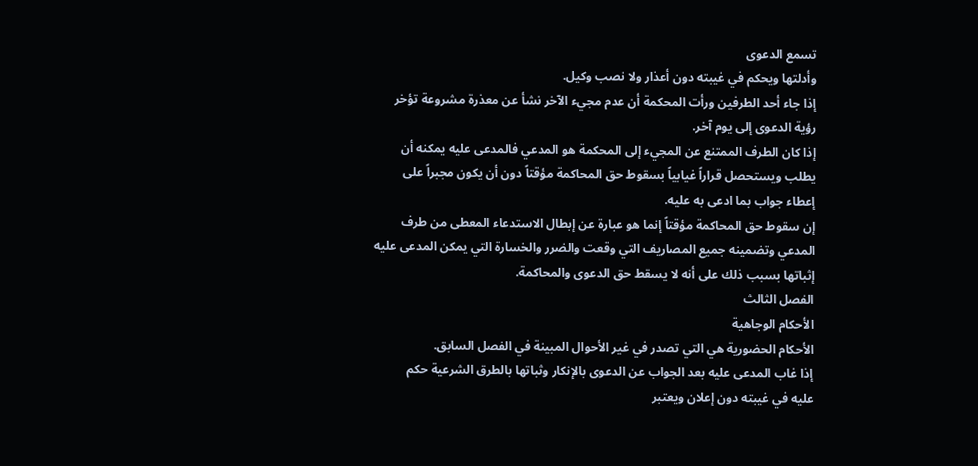تسمع الدعوى
وأدلتها ويحكم في غيبته دون أعذار ولا نصب وكيل.
إذا جاء أحد الطرفين ورأت المحكمة أن عدم مجيء الآخر نشأ عن معذرة مشروعة تؤخر
رؤية الدعوى إلى يوم آخر.
إذا كان الطرف الممتنع عن المجيء إلى المحكمة هو المدعي فالمدعى عليه يمكنه أن
يطلب ويستحصل قراراً غيابياً بسقوط حق المحاكمة مؤقتاً دون أن يكون مجبراً على
إعطاء جواب بما ادعى به عليه.
إن سقوط حق المحاكمة مؤقتاً إنما هو عبارة عن إبطال الاستدعاء المعطى من طرف
المدعي وتضمينه جميع المصاريف التي وقعت والضرر والخسارة التي يمكن المدعى عليه
إثباتها بسبب ذلك على أنه لا يسقط حق الدعوى والمحاكمة.
الفصل الثالث
الأحكام الوجاهية
الأحكام الحضورية هي التي تصدر في غير الأحوال المبينة في الفصل السابق.
إذا غاب المدعى عليه بعد الجواب عن الدعوى بالإنكار وثباتها بالطرق الشرعية حكم
عليه في غيبته دون إعلان ويعتبر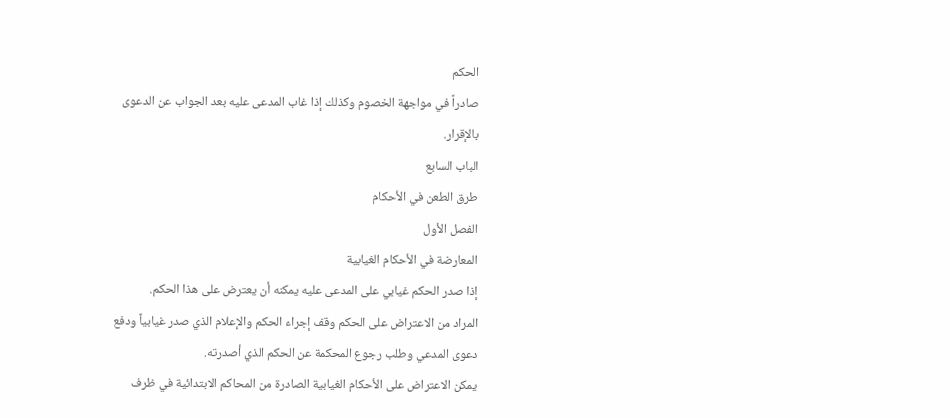الحكم
صادراً في مواجهة الخصوم وكذلك إذا غاب المدعى عليه بعد الجواب عن الدعوى
بالإقرار.
الباب السابع
طرق الطعن في الأحكام
الفصل الأول
المعارضة في الأحكام الغيابية
إذا صدر الحكم غيابي على المدعى عليه يمكنه أن يعترض على هذا الحكم.
المراد من الاعتراض على الحكم وقف إجراء الحكم والإعلام الذي صدر غيابياً ودفع
دعوى المدعي وطلب رجوع المحكمة عن الحكم الذي أصدرته.
يمكن الاعتراض على الأحكام الغيابية الصادرة من المحاكم الابتدائية في ظرف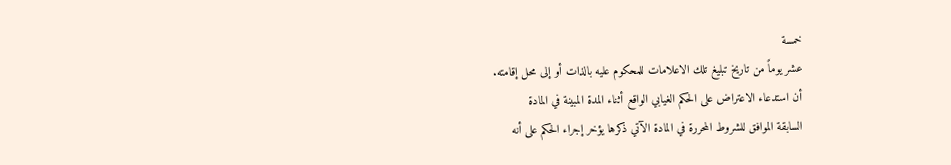خمسة
عشر يوماً من تاريخ تبليغ تلك الاعلامات للمحكوم عليه بالذات أو إلى محل إقامته.
أن استدعاء الاعتراض على الحكم الغيابي الواقع أثناء المدة المبينة في المادة
السابقة الموافق للشروط المحررة في المادة الآتي ذكرها يؤخر إجراء الحكم على أنه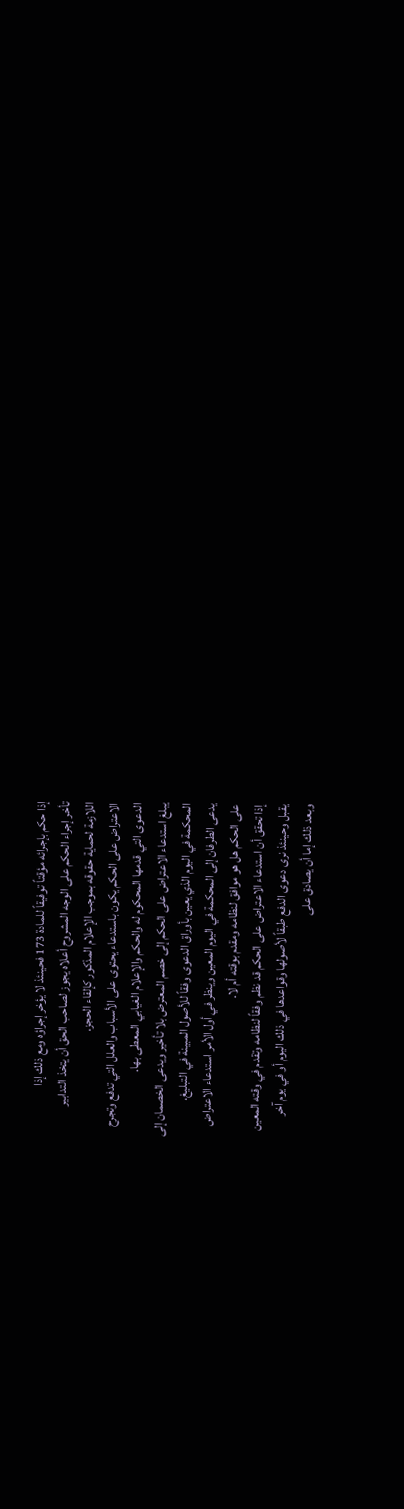إذا حكم بإجرائه مؤقتاً توفيقاً للمادة 173 فحينئذ لا يؤخر إجراؤه ومع ذلك إذا
تأخر إجراء الحكم على الوجه المشروح أعلاه يجوز لصاحب الحق أن يتخذ التدابير
اللازمة لحماية حقوقه بموجب الإعلام المذكور كإلقاء الحجز.
الاعتراض على الحكم يكون باستدعاء يحتوى على الأسباب والعلل التي تدفع وتجرح
الدعوى التي قدمها المحكوم له والحكم والإعلام الغيابي المعطى بها.
يبلغ استدعاء الاعتراض على الحكم إلى خصم المعترض بلا تأخير ويدعى الخصمان إلى
المحكمة في اليوم الذي يعين بأوراق الدعوى وفقاً للأصول المبينة في التبليغ.
يدعى الطرفان إلى المحكمة في اليوم المعين وينظر في أول الأمر استدعاء الاعتراض
على الحكم هل هو موافق لنظامه ومقدم بوقته أم لا.
إذا تحقق أن استدعاء الاعتراض على الحكم قد نظم وفقاً لنظامه وتقدم في وقته المعين
يقبل وحينئذ نرى دعوى الدفع طبقاً لأصولها وقواعدها في ذلك اليوم أو في يوم آخر
وبعد ذلك إما أن يصادق على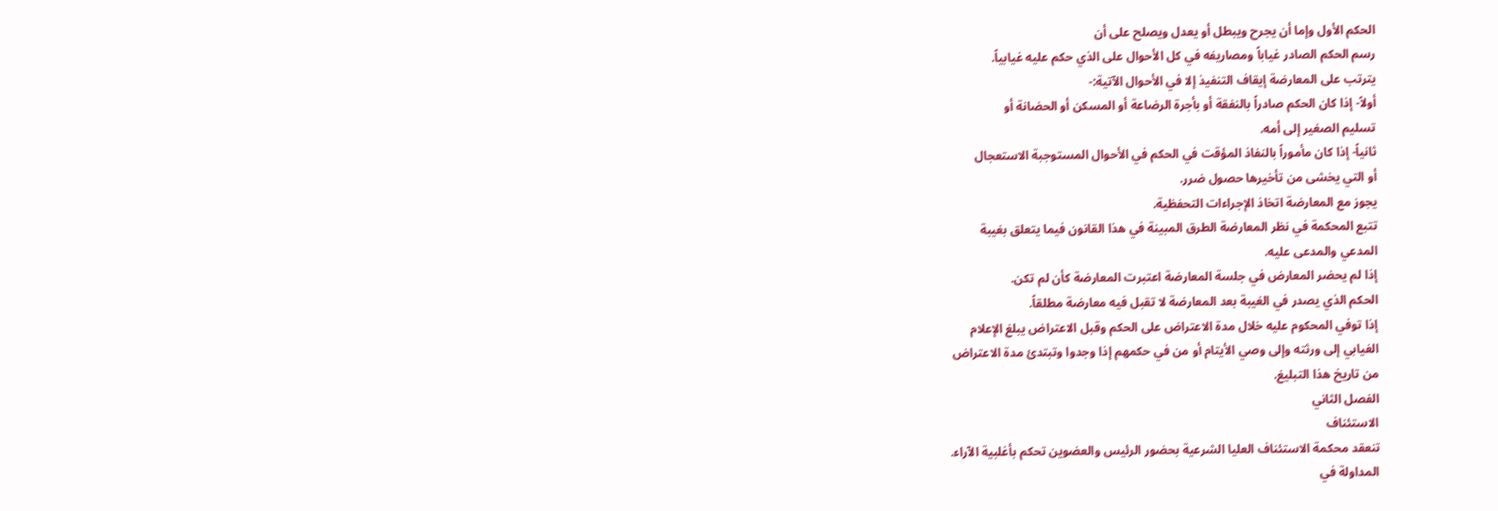الحكم الأول وإما أن يجرح ويبطل أو يعدل ويصلح على أن
رسم الحكم الصادر غياباً ومصاريفه في كل الأحوال على الذي حكم عليه غيابياً.
يترتب على المعارضة إيقاف التنفيذ إلا في الأحوال الآتية:-
أولاً- إذا كان الحكم صادراً بالنفقة أو بأجرة الرضاعة أو المسكن أو الحضانة أو
تسليم الصغير إلى أمه.
ثانياً- إذا كان مأموراً بالنفاذ المؤقت في الحكم في الأحوال المستوجبة الاستعجال
أو التي يخشى من تأخيرها حصول ضرر.
يجوز مع المعارضة اتخاذ الإجراءات التحفظية.
تتبع المحكمة في نظر المعارضة الطرق المبينة في هذا القانون فيما يتعلق بغيبة
المدعي والمدعى عليه.
إذا لم يحضر المعارض في جلسة المعارضة اعتبرت المعارضة كأن لم تكن.
الحكم الذي يصدر في الغيبة بعد المعارضة لا تقبل فيه معارضة مطلقاً.
إذا توفي المحكوم عليه خلال مدة الاعتراض على الحكم وقبل الاعتراض يبلغ الإعلام
الغيابي إلى ورثته وإلى وصي الأيتام أو من في حكمهم إذا وجدوا وتبتدئ مدة الاعتراض
من تاريخ هذا التبليغ.
الفصل الثاني
الاستئناف
تنعقد محكمة الاستئناف العليا الشرعية بحضور الرئيس والعضوين تحكم بأغلبية الآراء.
المداولة في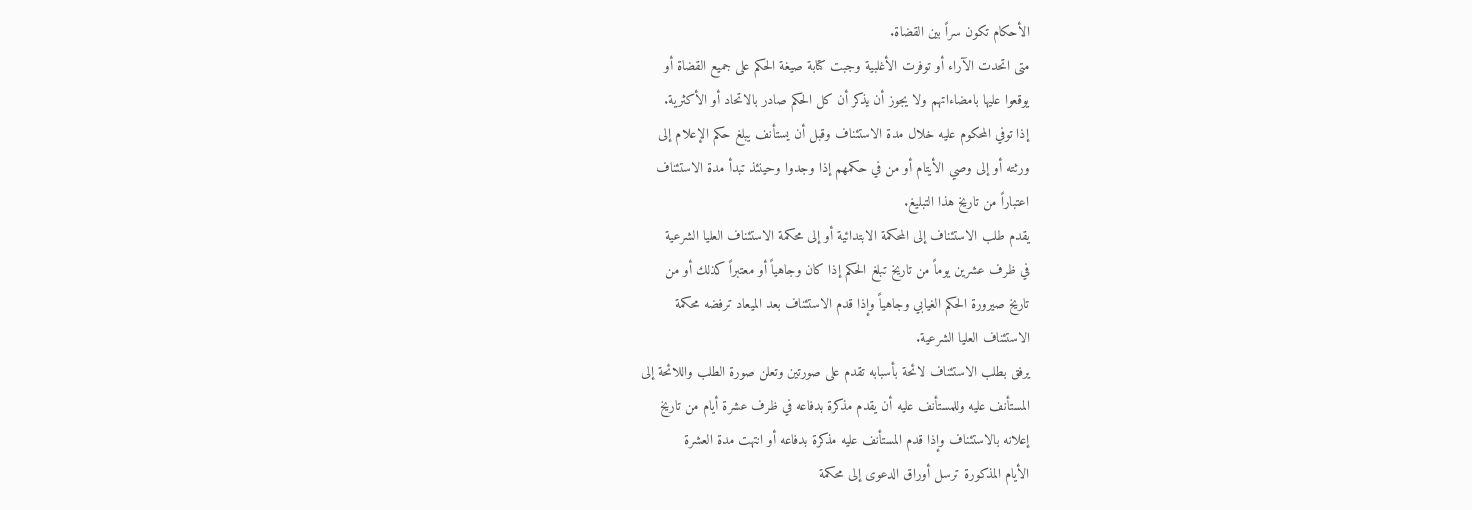الأحكام تكون سراً بين القضاة.
متى اتحدت الآراء أو توفرت الأغلبية وجبت كتابة صيغة الحكم على جميع القضاة أو
يوقعوا عليها بامضاءاتهم ولا يجوز أن يذكر أن كل الحكم صادر بالاتحاد أو الأكثرية.
إذا توفي المحكوم عليه خلال مدة الاستئناف وقبل أن يستأنف يبلغ حكم الإعلام إلى
ورثته أو إلى وصي الأيتام أو من في حكمهم إذا وجدوا وحينئذ تبدأ مدة الاستئناف
اعتباراً من تاريخ هذا التبليغ.
يقدم طلب الاستئناف إلى المحكمة الابتدائية أو إلى محكمة الاستئناف العليا الشرعية
في ظرف عشرين يوماً من تاريخ تبلغ الحكم إذا كان وجاهياً أو معتبراً كذلك أو من
تاريخ صيرورة الحكم الغيابي وجاهياً وإذا قدم الاستئناف بعد الميعاد ترفضه محكمة
الاستئناف العليا الشرعية.
يرفق بطلب الاستئناف لائحة بأسبابه تقدم على صورتين وتعلن صورة الطلب واللائحة إلى
المستأنف عليه وللمستأنف عليه أن يقدم مذكرة بدفاعه في ظرف عشرة أيام من تاريخ
إعلانه بالاستئناف وإذا قدم المستأنف عليه مذكرة بدفاعه أو انتهت مدة العشرة
الأيام المذكورة ترسل أوراق الدعوى إلى محكمة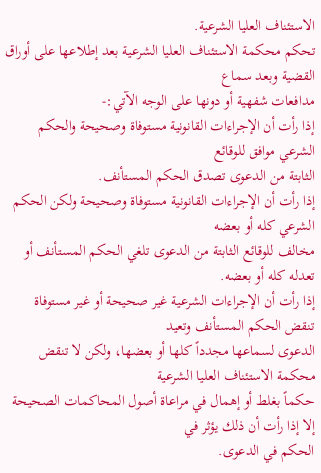الاستئناف العليا الشرعية.
تحكم محكمة الاستئناف العليا الشرعية بعد إطلاعها على أوراق القضية وبعد سماع
مدافعات شفهية أو دونها على الوجه الآتي:-
إذا رأت أن الإجراءات القانونية مستوفاة وصحيحة والحكم الشرعي موافق للوقائع
الثابتة من الدعوى تصدق الحكم المستأنف.
إذا رأت أن الإجراءات القانونية مستوفاة وصحيحة ولكن الحكم الشرعي كله أو بعضه
مخالف للوقائع الثابتة من الدعوى تلغي الحكم المستأنف أو تعدله كله أو بعضه.
إذا رأت أن الإجراءات الشرعية غير صحيحة أو غير مستوفاة تنقض الحكم المستأنف وتعيد
الدعوى لسماعها مجدداً كلها أو بعضها، ولكن لا تنقض محكمة الاستئناف العليا الشرعية
حكماً بغلط أو إهمال في مراعاة أصول المحاكمات الصحيحة إلا إذا رأت أن ذلك يؤثر في
الحكم في الدعوى.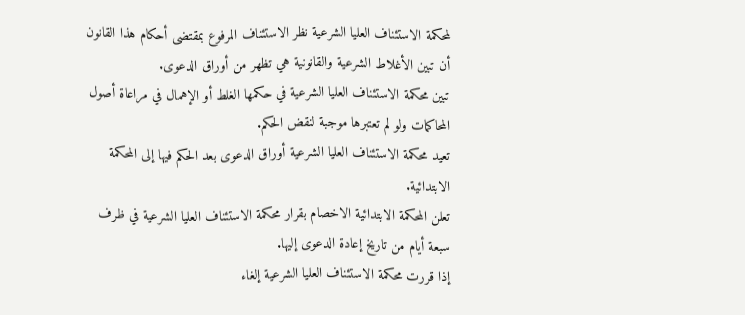لمحكمة الاستئناف العليا الشرعية نظر الاستئناف المرفوع بمقتضى أحكام هذا القانون
أن تبين الأغلاط الشرعية والقانونية هي تظهر من أوراق الدعوى.
تبين محكمة الاستئناف العليا الشرعية في حكمها الغلط أو الإهمال في مراعاة أصول
المحاكمات ولو لم تعتبرها موجبة لنقض الحكم.
تعيد محكمة الاستئناف العليا الشرعية أوراق الدعوى بعد الحكم فيها إلى المحكمة
الابتدائية.
تعلن المحكمة الابتدائية الاخصام بقرار محكمة الاستئناف العليا الشرعية في ظرف
سبعة أيام من تاريخ إعادة الدعوى إليها.
إذا قررت محكمة الاستئناف العليا الشرعية إلغاء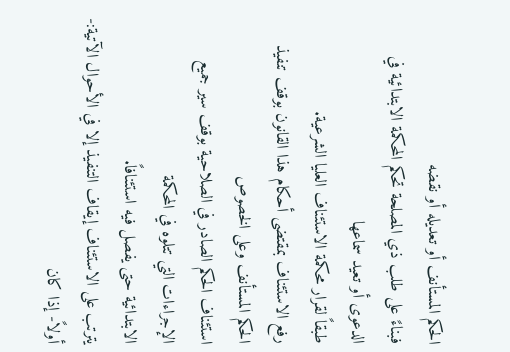الحكم المستأنف أو تعديله أو نقضه
فبناءً على طلب ذي المصلحة تحكم المحكمة الابتدائية في الدعوى أو تعيد سماعها
طبقاً لقرار محكمة الاستئناف العليا الشرعية.
رفع الاستئناف بمقتضى أحكام هذا القانون بوقف تنفيذ الحكم المستأنف وعلى الخصوص
استئناف الحكم الصادر في الصلاحية بوقف سير جميع الإجراءات التي تتلوه في المحكمة
الابتدائية حتى يفصل فيه استئنافاً.
يترتب على الاستئناف إيقاف التنفيذ إلا في الأحوال الآتية:-
أولاً- إذا كان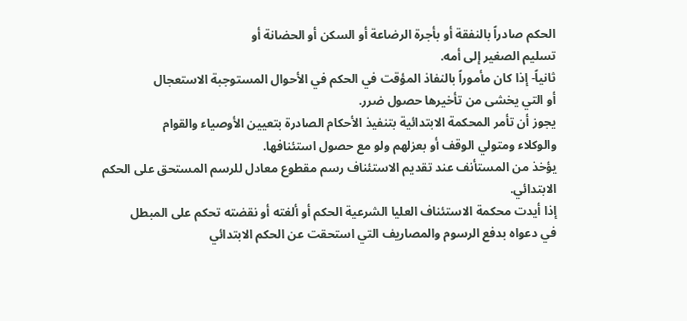الحكم صادراً بالنفقة أو بأجرة الرضاعة أو السكن أو الحضانة أو
تسليم الصغير إلى أمه.
ثانياً- إذا كان مأموراً بالنفاذ المؤقت في الحكم في الأحوال المستوجبة الاستعجال
أو التي يخشى من تأخيرها حصول ضرر.
يجوز أن تأمر المحكمة الابتدائية بتنفيذ الأحكام الصادرة بتعيين الأوصياء والقوام
والوكلاء ومتولي الوقف أو بعزلهم ولو مع حصول استئنافها.
يؤخذ من المستأنف عند تقديم الاستئناف رسم مقطوع معادل للرسم المستحق على الحكم
الابتدائي.
إذا أيدت محكمة الاستئناف العليا الشرعية الحكم أو ألغته أو نقضته تحكم على المبطل
في دعواه بدفع الرسوم والمصاريف التي استحقت عن الحكم الابتدائي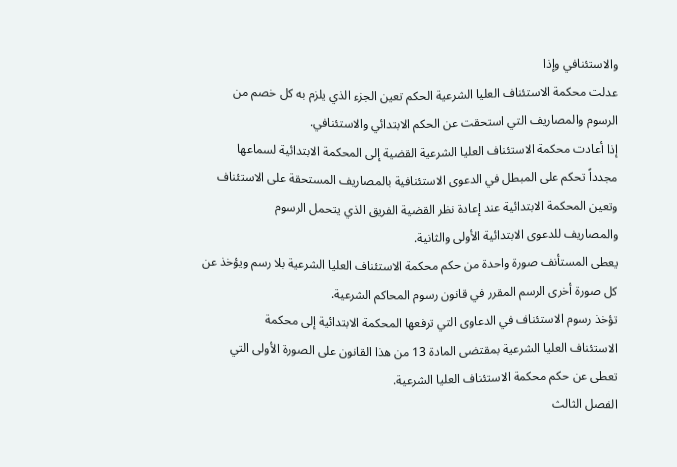والاستئنافي وإذا
عدلت محكمة الاستئناف العليا الشرعية الحكم تعين الجزء الذي يلزم به كل خصم من
الرسوم والمصاريف التي استحقت عن الحكم الابتدائي والاستئنافي.
إذا أعادت محكمة الاستئناف العليا الشرعية القضية إلى المحكمة الابتدائية لسماعها
مجدداً تحكم على المبطل في الدعوى الاستئنافية بالمصاريف المستحقة على الاستئناف
وتعين المحكمة الابتدائية عند إعادة نظر القضية الفريق الذي يتحمل الرسوم
والمصاريف للدعوى الابتدائية الأولى والثانية.
يعطى المستأنف صورة واحدة من حكم محكمة الاستئناف العليا الشرعية بلا رسم ويؤخذ عن
كل صورة أخرى الرسم المقرر في قانون رسوم المحاكم الشرعية.
تؤخذ رسوم الاستئناف في الدعاوى التي ترفعها المحكمة الابتدائية إلى محكمة
الاستئناف العليا الشرعية بمقتضى المادة 13 من هذا القانون على الصورة الأولى التي
تعطى عن حكم محكمة الاستئناف العليا الشرعية.
الفصل الثالث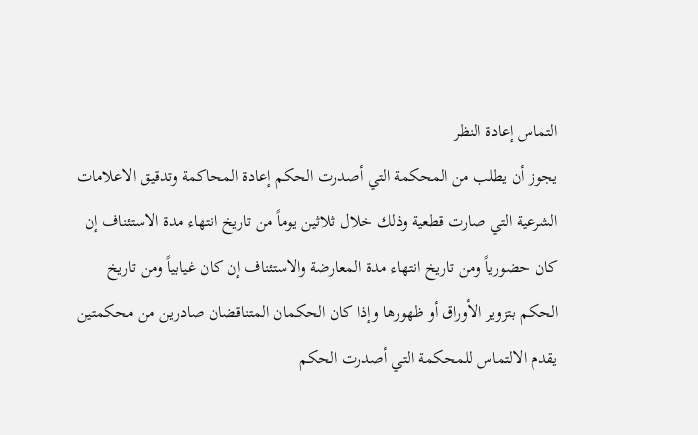التماس إعادة النظر
يجوز أن يطلب من المحكمة التي أصدرت الحكم إعادة المحاكمة وتدقيق الاعلامات
الشرعية التي صارت قطعية وذلك خلال ثلاثين يوماً من تاريخ انتهاء مدة الاستئناف إن
كان حضورياً ومن تاريخ انتهاء مدة المعارضة والاستئناف إن كان غيابياً ومن تاريخ
الحكم بتزوير الأوراق أو ظهورها وإذا كان الحكمان المتناقضان صادرين من محكمتين
يقدم الالتماس للمحكمة التي أصدرت الحكم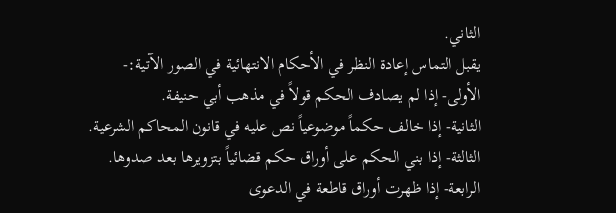الثاني.
يقبل التماس إعادة النظر في الأحكام الانتهائية في الصور الآتية:-
الأولى- إذا لم يصادف الحكم قولاً في مذهب أبي حنيفة.
الثانية- إذا خالف حكماً موضوعياً نص عليه في قانون المحاكم الشرعية.
الثالثة- إذا بني الحكم على أوراق حكم قضائياً بتزويرها بعد صدوها.
الرابعة- إذا ظهرت أوراق قاطعة في الدعوى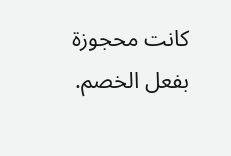كانت محجوزة بفعل الخصم.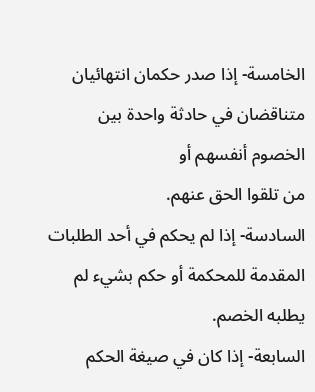الخامسة- إذا صدر حكمان انتهائيان متناقضان في حادثة واحدة بين الخصوم أنفسهم أو
من تلقوا الحق عنهم.
السادسة- إذا لم يحكم في أحد الطلبات المقدمة للمحكمة أو حكم بشيء لم يطلبه الخصم.
السابعة- إذا كان في صيغة الحكم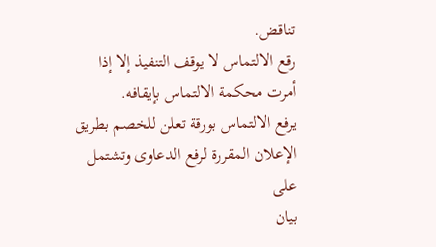تناقض.
رقع الالتماس لا يوقف التنفيذ إلا إذا أمرت محكمة الالتماس بإيقافه.
يرفع الالتماس بورقة تعلن للخصم بطريق الإعلان المقررة لرفع الدعاوى وتشتمل على
بيان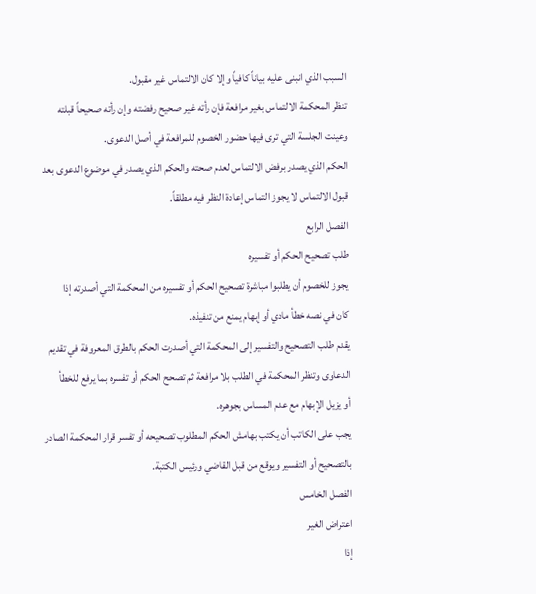السبب الذي انبنى عليه بياناً كافياً وإلا كان الالتماس غير مقبول.
تنظر المحكمة الالتماس بغير مرافعة فإن رأته غير صحيح رفضته وإن رأته صحيحاً قبلته
وعينت الجلسة التي ترى فيها حضور الخصوم للمرافعة في أصل الدعوى.
الحكم الذي يصدر برفض الالتماس لعدم صحته والحكم الذي يصدر في موضوع الدعوى بعد
قبول الالتماس لا يجوز التماس إعادة النظر فيه مطلقاً.
الفصل الرابع
طلب تصحيح الحكم أو تفسيره
يجوز للخصوم أن يطلبوا مباشرة تصحيح الحكم أو تفسيره من المحكمة التي أصدرته إذا
كان في نصه خطأ مادي أو إبهام يمنع من تنفيذه.
يقدم طلب التصحيح والتفسير إلى المحكمة التي أصدرت الحكم بالطرق المعروفة في تقديم
الدعاوى وتنظر المحكمة في الطلب بلا مرافعة ثم تصحح الحكم أو تفسره بما يرفع للخطأ
أو يزيل الإبهام مع عدم المساس بجوهره.
يجب على الكاتب أن يكتب بهامش الحكم المطلوب تصحيحه أو تفسر قرار المحكمة الصادر
بالتصحيح أو التفسير ويوقع من قبل القاضي ورئيس الكتبة.
الفصل الخامس
اعتراض الغير
إذا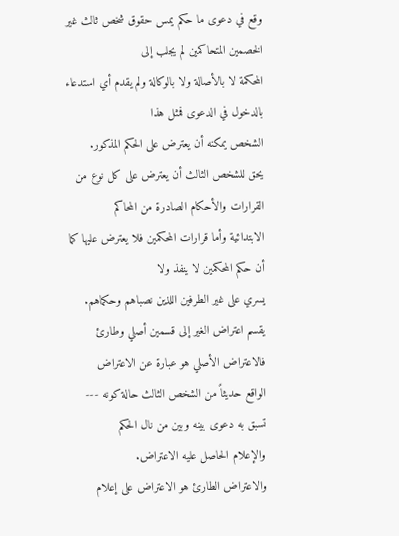وقع في دعوى ما حكم يمس حقوق شخص ثالث غير الخصمين المتحاكمين لم يجلب إلى
المحكمة لا بالأصالة ولا بالوكالة ولم يقدم أي استدعاء بالدخول في الدعوى فمثل هذا
الشخص يمكنه أن يعترض على الحكم المذكور.
يحق للشخص الثالث أن يعترض على كل نوع من القرارات والأحكام الصادرة من المحاكم
الابتدائية وأما قرارات المحكمين فلا يعترض عليها كما أن حكم المحكمين لا ينفذ ولا
يسري على غير الطرفين اللذين نصباهم وحكماهم.
يقسم اعتراض الغير إلى قسمين أصلي وطارئ فالاعتراض الأصلي هو عبارة عن الاعتراض
الواقع حديثاً من الشخص الثالث حالة كونه --- تسبق به دعوى بينه وبين من نال الحكم
والإعلام الحاصل عليه الاعتراض.
والاعتراض الطارئ هو الاعتراض على إعلام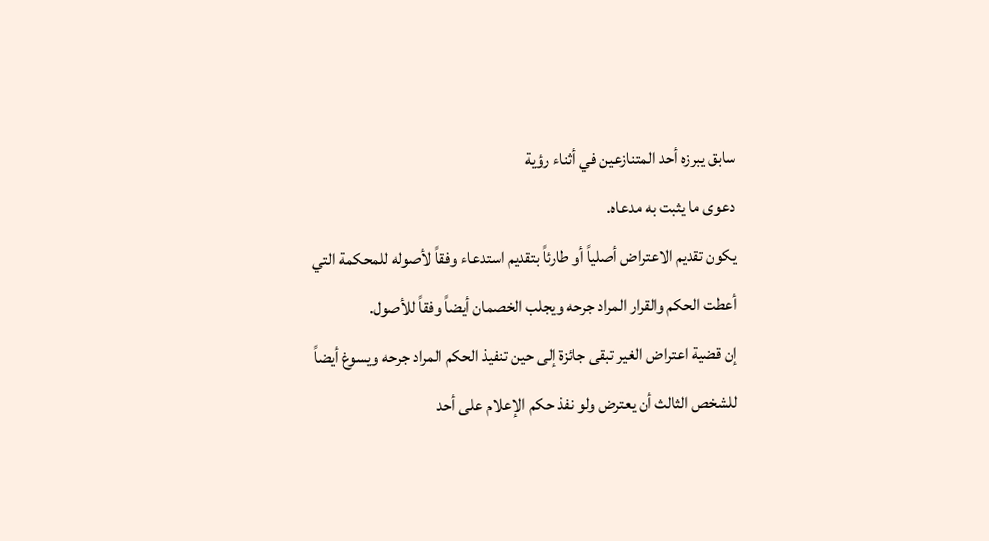سابق يبرزه أحد المتنازعين في أثناء رؤية
دعوى ما يثبت به مدعاه.
يكون تقديم الاعتراض أصلياً أو طارئاً بتقديم استدعاء وفقاً لأصوله للمحكمة التي
أعطت الحكم والقرار المراد جرحه ويجلب الخصمان أيضاً وفقاً للأصول.
إن قضية اعتراض الغير تبقى جائزة إلى حين تنفيذ الحكم المراد جرحه ويسوغ أيضاً
للشخص الثالث أن يعترض ولو نفذ حكم الإعلام على أحد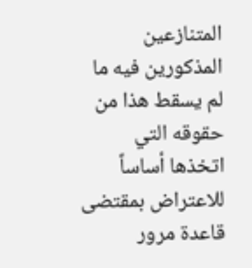المتنازعين المذكورين فيه ما
لم يسقط هذا من حقوقه التي اتخذها أساساً للاعتراض بمقتضى قاعدة مرور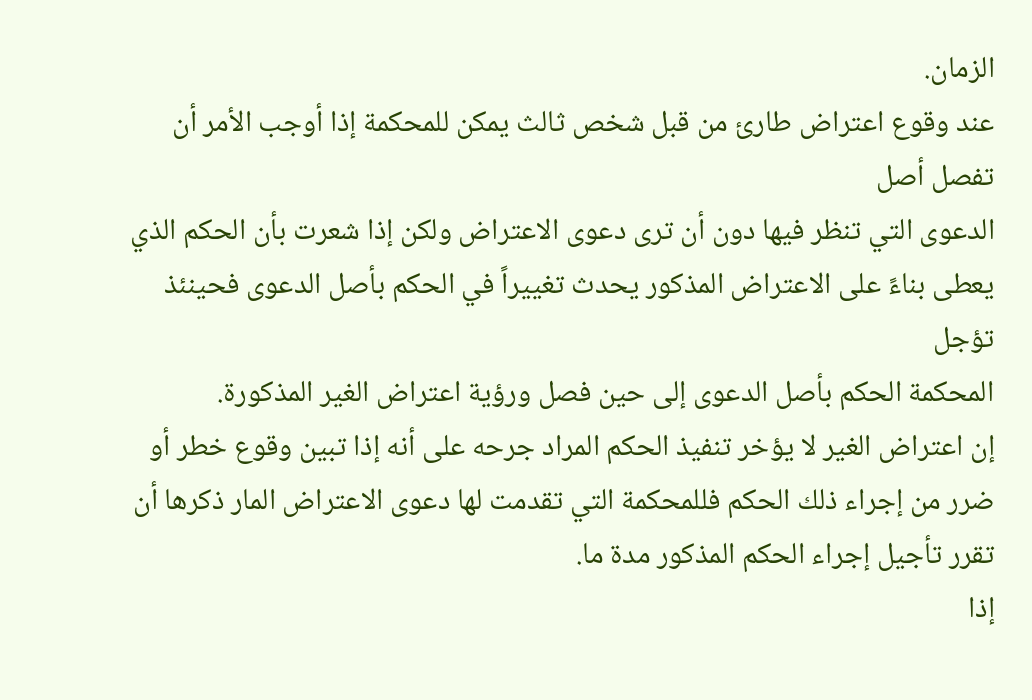الزمان.
عند وقوع اعتراض طارئ من قبل شخص ثالث يمكن للمحكمة إذا أوجب الأمر أن تفصل أصل
الدعوى التي تنظر فيها دون أن ترى دعوى الاعتراض ولكن إذا شعرت بأن الحكم الذي
يعطى بناءً على الاعتراض المذكور يحدث تغييراً في الحكم بأصل الدعوى فحينئذ تؤجل
المحكمة الحكم بأصل الدعوى إلى حين فصل ورؤية اعتراض الغير المذكورة.
إن اعتراض الغير لا يؤخر تنفيذ الحكم المراد جرحه على أنه إذا تبين وقوع خطر أو
ضرر من إجراء ذلك الحكم فللمحكمة التي تقدمت لها دعوى الاعتراض المار ذكرها أن
تقرر تأجيل إجراء الحكم المذكور مدة ما.
إذا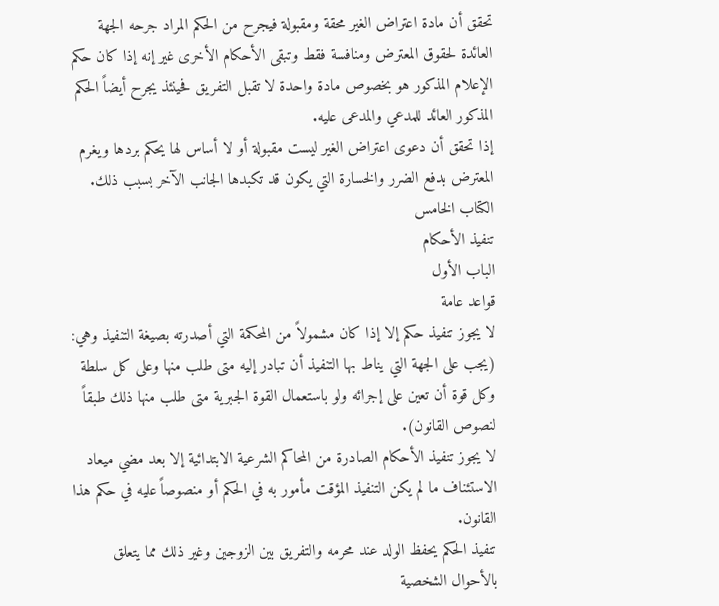تحقق أن مادة اعتراض الغير محقة ومقبولة فيجرح من الحكم المراد جرحه الجهة
العائدة لحقوق المعترض ومنافسة فقط وتبقى الأحكام الأخرى غير إنه إذا كان حكم
الإعلام المذكور هو بخصوص مادة واحدة لا تقبل التفريق فحينئذ يجرح أيضاً الحكم
المذكور العائد للمدعي والمدعى عليه.
إذا تحقق أن دعوى اعتراض الغير ليست مقبولة أو لا أساس لها يحكم بردها ويغرم
المعترض بدفع الضرر والخسارة التي يكون قد تكبدها الجانب الآخر بسبب ذلك.
الكتاب الخامس
تنفيذ الأحكام
الباب الأول
قواعد عامة
لا يجوز تنفيذ حكم إلا إذا كان مشمولاً من المحكمة التي أصدرته بصيغة التنفيذ وهي:
(يجب على الجهة التي يناط بها التنفيذ أن تبادر إليه متى طلب منها وعلى كل سلطة
وكل قوة أن تعين على إجرائه ولو باستعمال القوة الجبرية متى طلب منها ذلك طبقاً
لنصوص القانون).
لا يجوز تنفيذ الأحكام الصادرة من المحاكم الشرعية الابتدائية إلا بعد مضي ميعاد
الاستئناف ما لم يكن التنفيذ المؤقت مأمور به في الحكم أو منصوصاً عليه في حكم هذا
القانون.
تنفيذ الحكم يحفظ الولد عند محرمه والتفريق بين الزوجين وغير ذلك مما يتعلق
بالأحوال الشخصية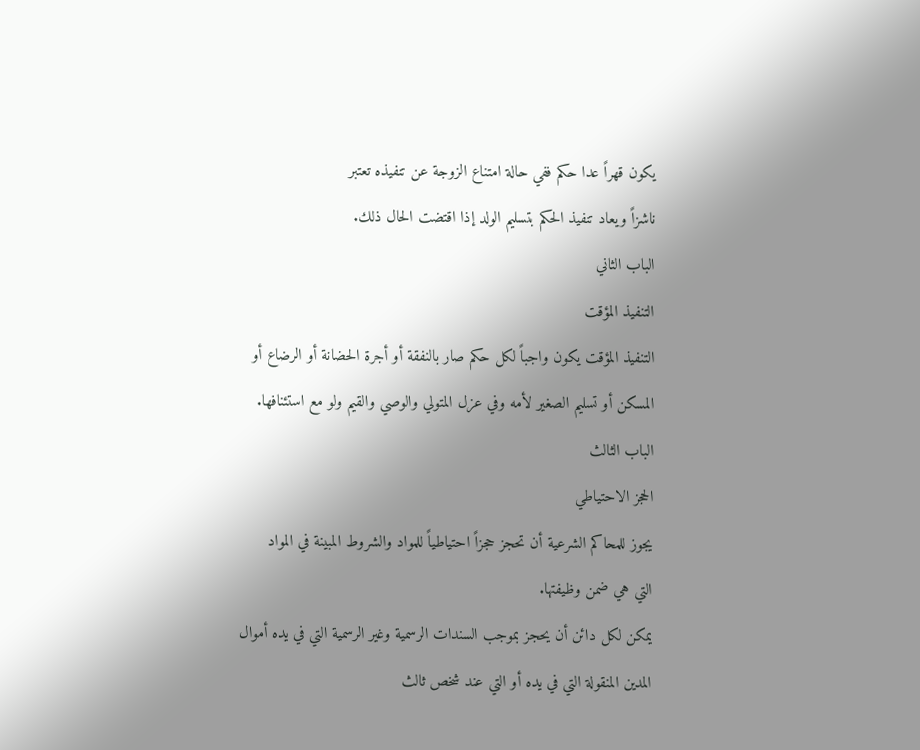يكون قهراً عدا حكم ففي حالة امتناع الزوجة عن تنفيذه تعتبر
ناشزاً ويعاد تنفيذ الحكم بتسليم الولد إذا اقتضت الحال ذلك.
الباب الثاني
التنفيذ المؤقت
التنفيذ المؤقت يكون واجباً لكل حكم صار بالنفقة أو أجرة الحضانة أو الرضاع أو
المسكن أو تسليم الصغير لأمه وفي عزل المتولي والوصي والقيم ولو مع استئنافها.
الباب الثالث
الحجز الاحتياطي
يجوز للمحاكم الشرعية أن تحجز حجزاً احتياطياً للمواد والشروط المبينة في المواد
التي هي ضمن وظيفتها.
يمكن لكل دائن أن يحجز بموجب السندات الرسمية وغير الرسمية التي في يده أموال
المدين المنقولة التي في يده أو التي عند شخص ثالث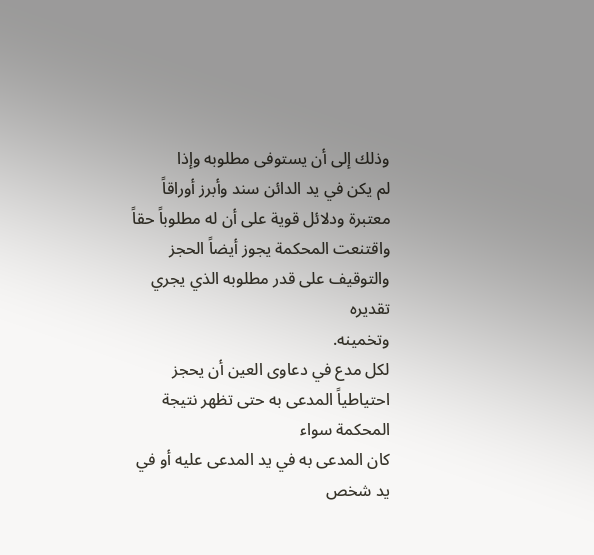وذلك إلى أن يستوفى مطلوبه وإذا
لم يكن في يد الدائن سند وأبرز أوراقاً معتبرة ودلائل قوية على أن له مطلوباً حقاً
واقتنعت المحكمة يجوز أيضاً الحجز والتوقيف على قدر مطلوبه الذي يجري تقديره
وتخمينه.
لكل مدع في دعاوى العين أن يحجز احتياطياً المدعى به حتى تظهر نتيجة المحكمة سواء
كان المدعى به في يد المدعى عليه أو في يد شخص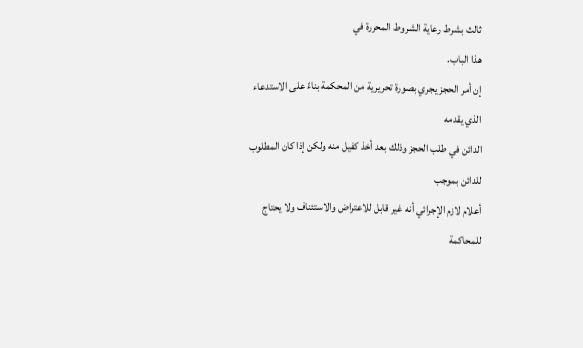ثالث بشرط رعاية الشروط المحررة في
هذا الباب.
إن أمر الحجز يجري بصورة تحريرية من المحكمة بناءً على الاستدعاء الذي يقدمه
الدائن في طلب الحجز وذلك بعد أخذ كفيل منه ولكن إذا كان المطلوب للدائن بموجب
أعلام لازم الإجرائي أنه غير قابل للاعتراض والاستئناف ولا يحتاج للمحاكمة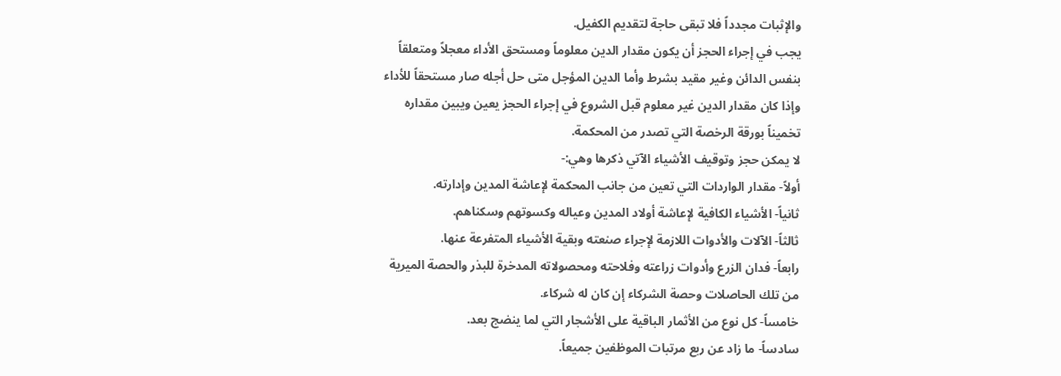والإثبات مجدداً فلا تبقى حاجة لتقديم الكفيل.
يجب في إجراء الحجز أن يكون مقدار الدين معلوماً ومستحق الأداء معجلاً ومتعلقاً
بنفس الدائن وغير مقيد بشرط وأما الدين المؤجل متى حل أجله صار مستحقاً للأداء
وإذا كان مقدار الدين غير معلوم قبل الشروع في إجراء الحجز يعين ويبين مقداره
تخميناً بورقة الرخصة التي تصدر من المحكمة.
لا يمكن حجز وتوقيف الأشياء الآتي ذكرها وهي:-
أولاً- مقدار الواردات التي تعين من جانب المحكمة لإعاشة المدين وإدارته.
ثانياً- الأشياء الكافية لإعاشة أولاد المدين وعياله وكسوتهم وسكناهم.
ثالثاً- الآلات والأدوات اللازمة لإجراء صنعته وبقية الأشياء المتفرعة عنها.
رابعاً- فدان الزرع وأدوات زراعته وفلاحته ومحصولاته المدخرة للبذر والحصة الميرية
من تلك الحاصلات وحصة الشركاء إن كان له شركاء.
خامساً- كل نوع من الأثمار الباقية على الأشجار التي لما ينضج بعد.
سادساً- ما زاد عن ربع مرتبات الموظفين جميعاً.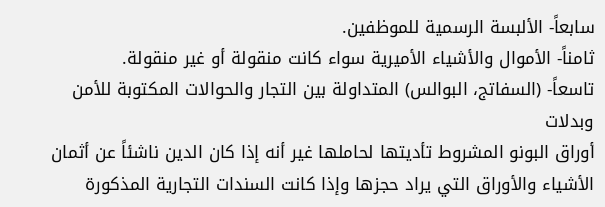سابعاً- الألبسة الرسمية للموظفين.
ثامناً- الأموال والأشياء الأميرية سواء كانت منقولة أو غير منقولة.
تاسعاً- (السفاتج، البوالس) المتداولة بين التجار والحوالات المكتوبة للأمن وبدلات
أوراق البونو المشروط تأديتها لحاملها غير أنه إذا كان الدين ناشئاً عن أثمان
الأشياء والأوراق التي يراد حجزها وإذا كانت السندات التجارية المذكورة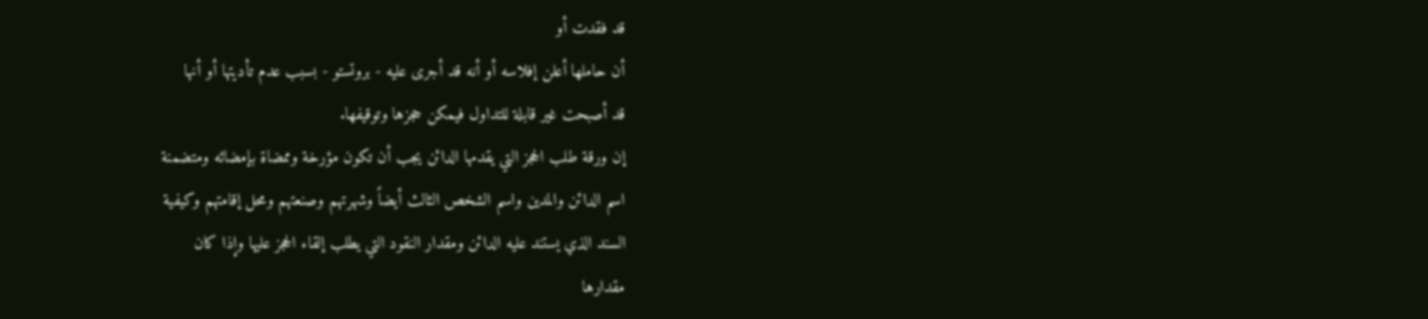قد فقدت أو
أن حاملها أعلن إفلاسه أو أنه قد أجرى عليه - بروتستو - بسبب عدم تأديتها أو أنها
قد أصبحت غير قابلة للتداول فيمكن حجزها وتوقيفها.
إن ورقة طلب الحجز التي يقدمها الدائن يجب أن تكون مؤرخة وممضاة بإمضائه ومتضمنة
اسم الدائن والمدين واسم الشخص الثالث أيضاً وشهرتهم وصنعتهم ومحل إقامتهم وكيفية
السند الذي يستند عليه الدائن ومقدار النقود التي يطلب إلقاء الحجز عليها وإذا كان
مقدارها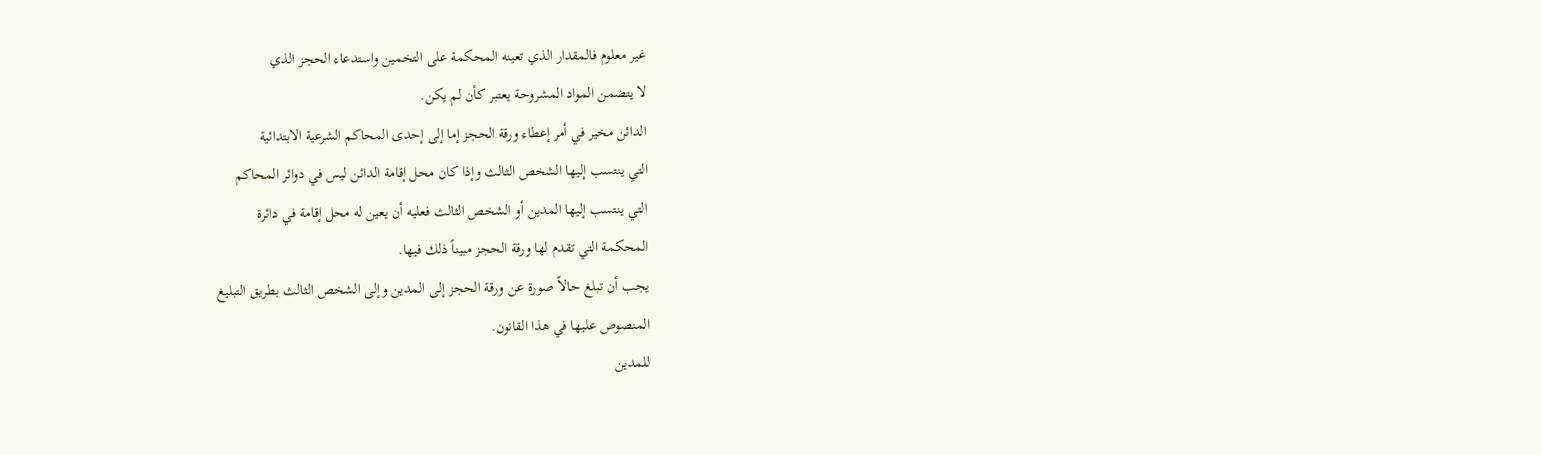غير معلوم فالمقدار الذي تعينه المحكمة على التخمين واستدعاء الحجز الذي
لا يتضمن المواد المشروحة يعتبر كأن لم يكن.
الدائن مخير في أمر إعطاء ورقة الحجز إما إلى إحدى المحاكم الشرعية الابتدائية
التي ينتسب إليها الشخص الثالث وإذا كان محل إقامة الدائن ليس في دوائر المحاكم
التي ينتسب إليها المدين أو الشخص الثالث فعليه أن يعين له محل إقامة في دائرة
المحكمة التي تقدم لها ورقة الحجز مبيناً ذلك فيها.
يجب أن تبلغ حالاً صورة عن ورقة الحجز إلى المدين وإلى الشخص الثالث بطريق التبليغ
المنصوص عليها في هذا القانون.
للمدين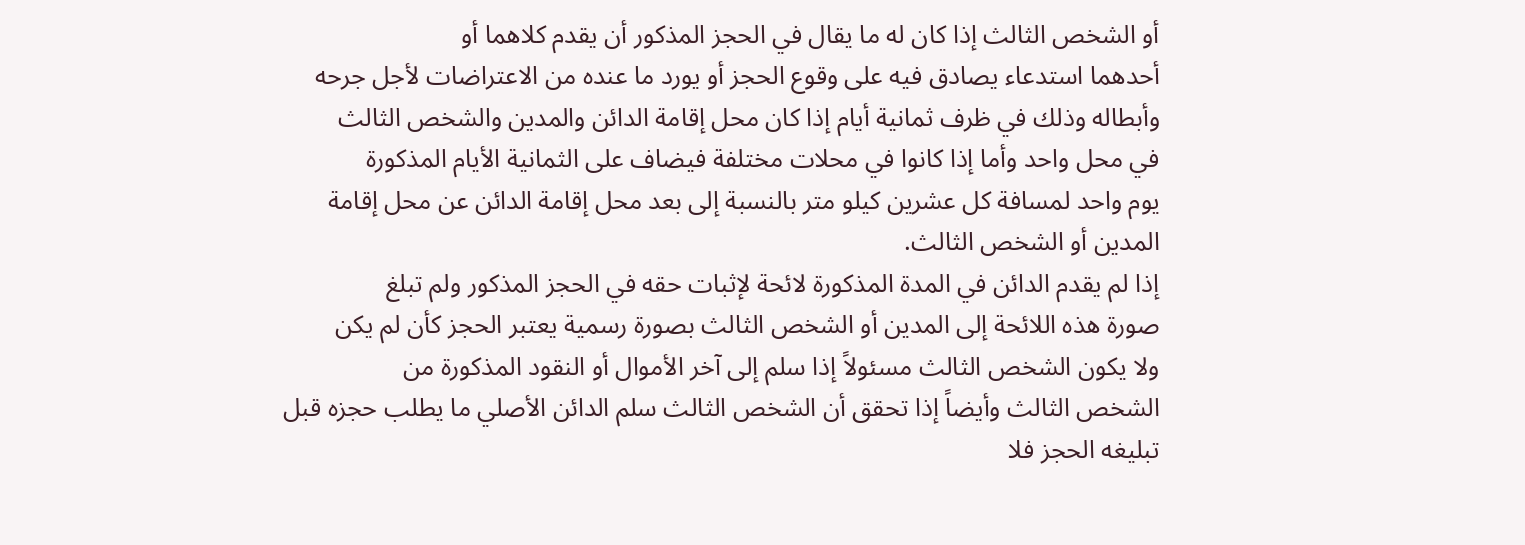أو الشخص الثالث إذا كان له ما يقال في الحجز المذكور أن يقدم كلاهما أو
أحدهما استدعاء يصادق فيه على وقوع الحجز أو يورد ما عنده من الاعتراضات لأجل جرحه
وأبطاله وذلك في ظرف ثمانية أيام إذا كان محل إقامة الدائن والمدين والشخص الثالث
في محل واحد وأما إذا كانوا في محلات مختلفة فيضاف على الثمانية الأيام المذكورة
يوم واحد لمسافة كل عشرين كيلو متر بالنسبة إلى بعد محل إقامة الدائن عن محل إقامة
المدين أو الشخص الثالث.
إذا لم يقدم الدائن في المدة المذكورة لائحة لإثبات حقه في الحجز المذكور ولم تبلغ
صورة هذه اللائحة إلى المدين أو الشخص الثالث بصورة رسمية يعتبر الحجز كأن لم يكن
ولا يكون الشخص الثالث مسئولاً إذا سلم إلى آخر الأموال أو النقود المذكورة من
الشخص الثالث وأيضاً إذا تحقق أن الشخص الثالث سلم الدائن الأصلي ما يطلب حجزه قبل
تبليغه الحجز فلا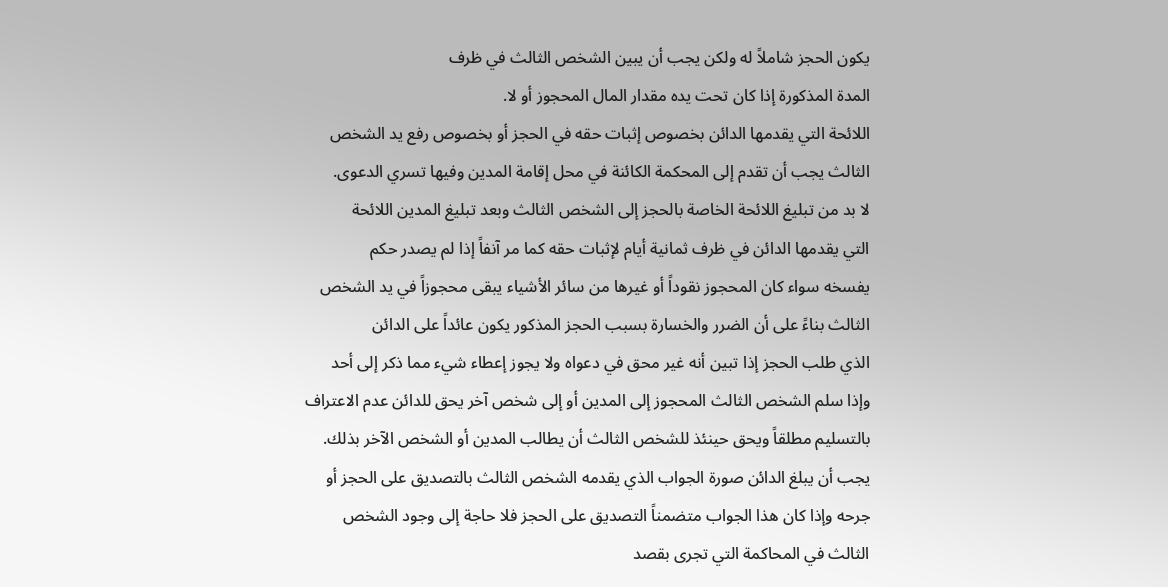يكون الحجز شاملاً له ولكن يجب أن يبين الشخص الثالث في ظرف
المدة المذكورة إذا كان تحت يده مقدار المال المحجوز أو لا.
اللائحة التي يقدمها الدائن بخصوص إثبات حقه في الحجز أو بخصوص رفع يد الشخص
الثالث يجب أن تقدم إلى المحكمة الكائنة في محل إقامة المدين وفيها تسري الدعوى.
لا بد من تبليغ اللائحة الخاصة بالحجز إلى الشخص الثالث وبعد تبليغ المدين اللائحة
التي يقدمها الدائن في ظرف ثمانية أيام لإثبات حقه كما مر آنفاً إذا لم يصدر حكم
يفسخه سواء كان المحجوز نقوداً أو غيرها من سائر الأشياء يبقى محجوزاً في يد الشخص
الثالث بناءً على أن الضرر والخسارة بسبب الحجز المذكور يكون عائداً على الدائن
الذي طلب الحجز إذا تبين أنه غير محق في دعواه ولا يجوز إعطاء شيء مما ذكر إلى أحد
وإذا سلم الشخص الثالث المحجوز إلى المدين أو إلى شخص آخر يحق للدائن عدم الاعتراف
بالتسليم مطلقاً ويحق حينئذ للشخص الثالث أن يطالب المدين أو الشخص الآخر بذلك.
يجب أن يبلغ الدائن صورة الجواب الذي يقدمه الشخص الثالث بالتصديق على الحجز أو
جرحه وإذا كان هذا الجواب متضمناً التصديق على الحجز فلا حاجة إلى وجود الشخص
الثالث في المحاكمة التي تجرى بقصد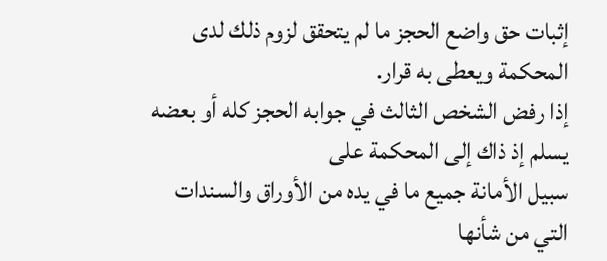إثبات حق واضع الحجز ما لم يتحقق لزوم ذلك لدى
المحكمة ويعطى به قرار.
إذا رفض الشخص الثالث في جوابه الحجز كله أو بعضه يسلم إذ ذاك إلى المحكمة على
سبيل الأمانة جميع ما في يده من الأوراق والسندات التي من شأنها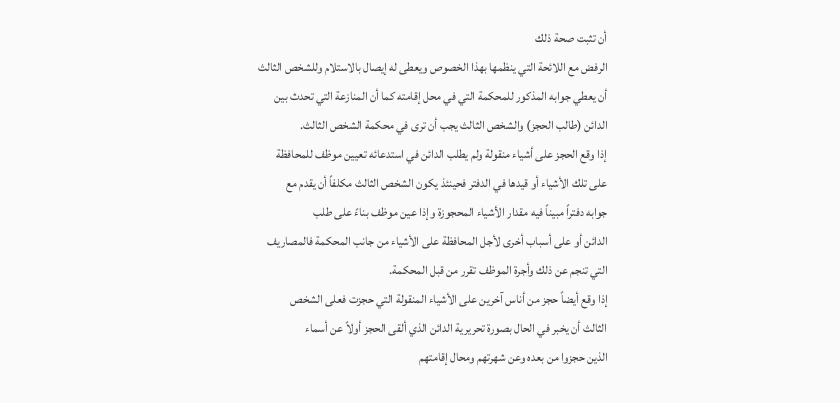أن تثبت صحة ذلك
الرفض مع اللائحة التي ينظمها بهذا الخصوص ويعطى له إيصال بالاستلام وللشخص الثالث
أن يعطي جوابه المذكور للمحكمة التي في محل إقامته كما أن المنازعة التي تحدث بين
الدائن (طالب الحجز) والشخص الثالث يجب أن ترى في محكمة الشخص الثالث.
إذا وقع الحجز على أشياء منقولة ولم يطلب الدائن في استدعائه تعيين موظف للمحافظة
على تلك الأشياء أو قيدها في الدفتر فحينئذ يكون الشخص الثالث مكلفاً أن يقدم مع
جوابه دفتراً مبيناً فيه مقدار الأشياء المحجوزة وإذا عين موظف بناءً على طلب
الدائن أو على أسباب أخرى لأجل المحافظة على الأشياء من جانب المحكمة فالمصاريف
التي تنجم عن ذلك وأجرة الموظف تقرر من قبل المحكمة.
إذا وقع أيضاً حجز من أناس آخرين على الأشياء المنقولة التي حجزت فعلى الشخص
الثالث أن يخبر في الحال بصورة تحريرية الدائن الذي ألقى الحجز أولاً عن أسماء
الذين حجزوا من بعده وعن شهرتهم ومحال إقامتهم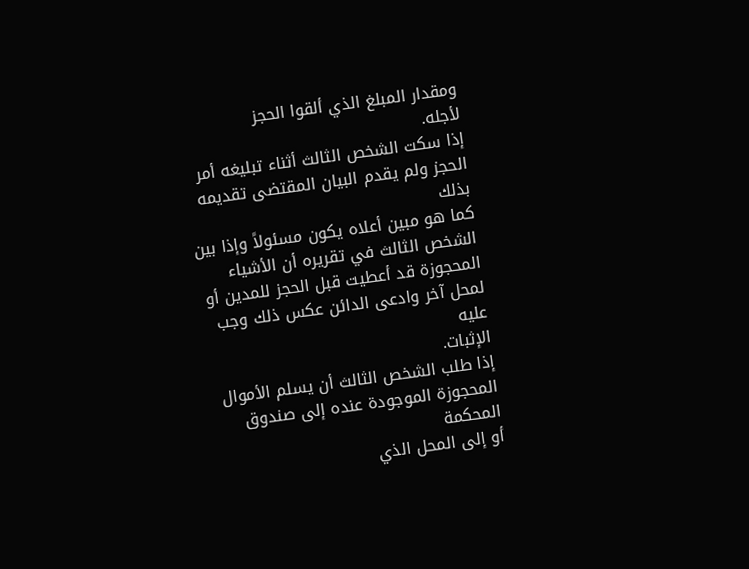ومقدار المبلغ الذي ألقوا الحجز
لأجله.
إذا سكت الشخص الثالث أثناء تبليغه أمر الحجز ولم يقدم البيان المقتضى تقديمه بذلك
كما هو مبين أعلاه يكون مسئولاً وإذا بين الشخص الثالث في تقريره أن الأشياء
المحجوزة قد أعطيت قبل الحجز للمدين أو لمحل آخر وادعى الدائن عكس ذلك وجب عليه
الإثبات.
إذا طلب الشخص الثالث أن يسلم الأموال المحجوزة الموجودة عنده إلى صندوق المحكمة
أو إلى المحل الذي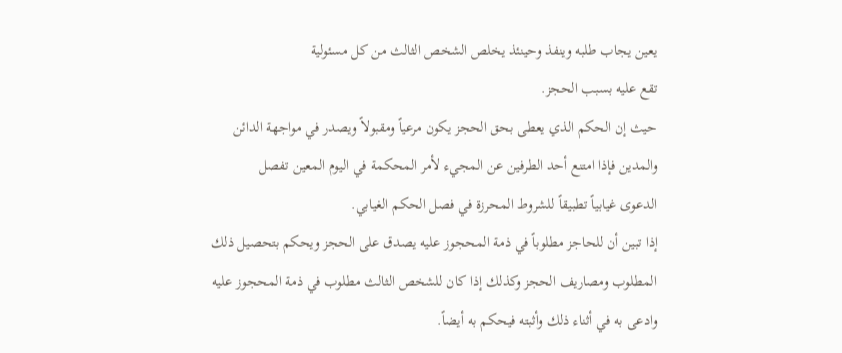يعين يجاب طلبه وينفذ وحينئذ يخلص الشخص الثالث من كل مسئولية
تقع عليه بسبب الحجز.
حيث إن الحكم الذي يعطى بحق الحجز يكون مرعياً ومقبولاً ويصدر في مواجهة الدائن
والمدين فإذا امتنع أحد الطرفين عن المجيء لأمر المحكمة في اليوم المعين تفصل
الدعوى غيابياً تطبيقاً للشروط المحرزة في فصل الحكم الغيابي.
إذا تبين أن للحاجز مطلوباً في ذمة المحجوز عليه يصدق على الحجز ويحكم بتحصيل ذلك
المطلوب ومصاريف الحجز وكذلك إذا كان للشخص الثالث مطلوب في ذمة المحجوز عليه
وادعى به في أثناء ذلك وأثبته فيحكم به أيضاً.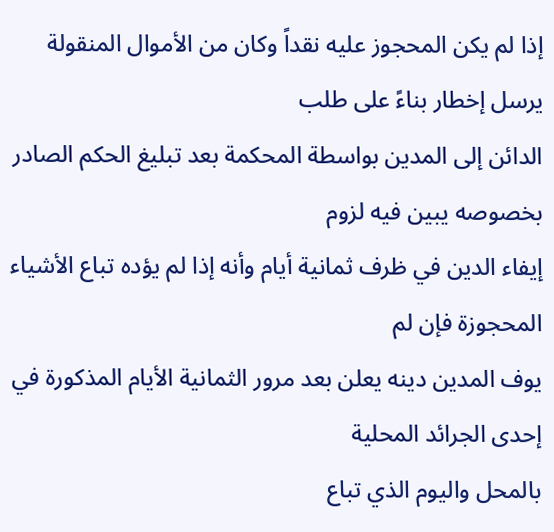إذا لم يكن المحجوز عليه نقداً وكان من الأموال المنقولة يرسل إخطار بناءً على طلب
الدائن إلى المدين بواسطة المحكمة بعد تبليغ الحكم الصادر بخصوصه يبين فيه لزوم
إيفاء الدين في ظرف ثمانية أيام وأنه إذا لم يؤده تباع الأشياء المحجوزة فإن لم
يوف المدين دينه يعلن بعد مرور الثمانية الأيام المذكورة في إحدى الجرائد المحلية
بالمحل واليوم الذي تباع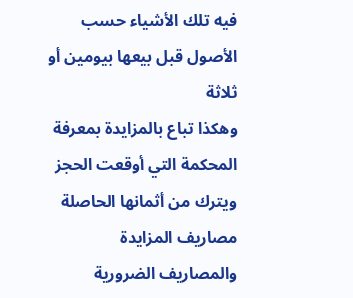فيه تلك الأشياء حسب الأصول قبل بيعها بيومين أو ثلاثة
وهكذا تباع بالمزايدة بمعرفة المحكمة التي أوقعت الحجز ويترك من أثمانها الحاصلة
مصاريف المزايدة والمصاريف الضرورية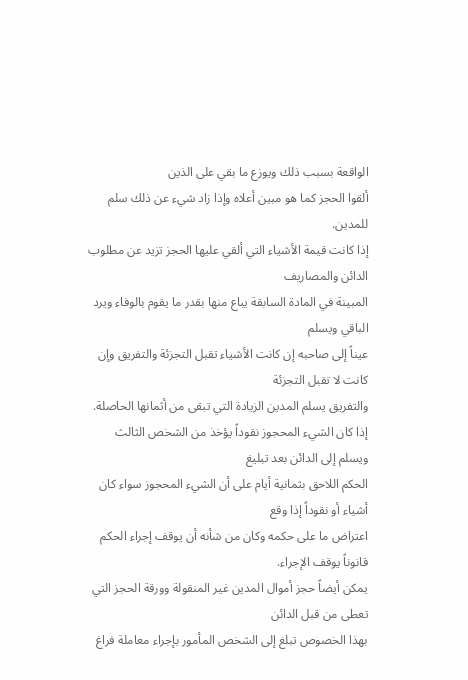الواقعة بسبب ذلك ويوزع ما بقي على الذين
ألقوا الحجز كما هو مبين أعلاه وإذا زاد شيء عن ذلك سلم للمدين.
إذا كانت قيمة الأشياء التي ألقي عليها الحجز تزيد عن مطلوب الدائن والمصاريف
المبينة في المادة السابقة يباع منها بقدر ما يقوم بالوفاء ويرد الباقي ويسلم
عيناً إلى صاحبه إن كانت الأشياء تقبل التجزئة والتفريق وإن كانت لا تقبل التجزئة
والتفريق يسلم المدين الزيادة التي تبقى من أثمانها الحاصلة.
إذا كان الشيء المحجوز نقوداً يؤخذ من الشخص الثالث ويسلم إلى الدائن بعد تبليغ
الحكم اللاحق بثمانية أيام على أن الشيء المحجوز سواء كان أشياء أو نقوداً إذا وقع
اعتراض ما على حكمه وكان من شأنه أن يوقف إجراء الحكم قانوناً يوقف الإجراء.
يمكن أيضاً حجز أموال المدين غير المنقولة وورقة الحجز التي تعطى من قبل الدائن
بهذا الخصوص تبلغ إلى الشخص المأمور بإجراء معاملة فراغ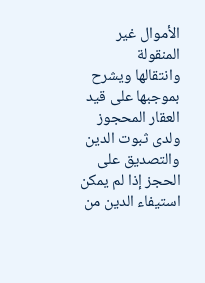الأموال غير المنقولة
وانتقالها ويشرح بموجبها على قيد العقار المحجوز ولدى ثبوت الدين والتصديق على
الحجز إذا لم يمكن استيفاء الدين من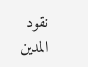نقود المدين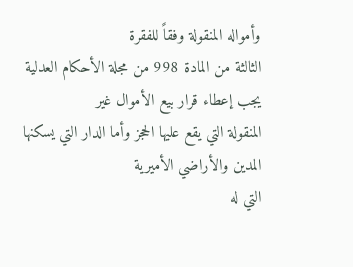وأمواله المنقولة وفقاً للفقرة
الثالثة من المادة 998 من مجلة الأحكام العدلية يجب إعطاء قرار بيع الأموال غير
المنقولة التي يقع عليها الحجز وأما الدار التي يسكنها المدين والأراضي الأميرية
التي له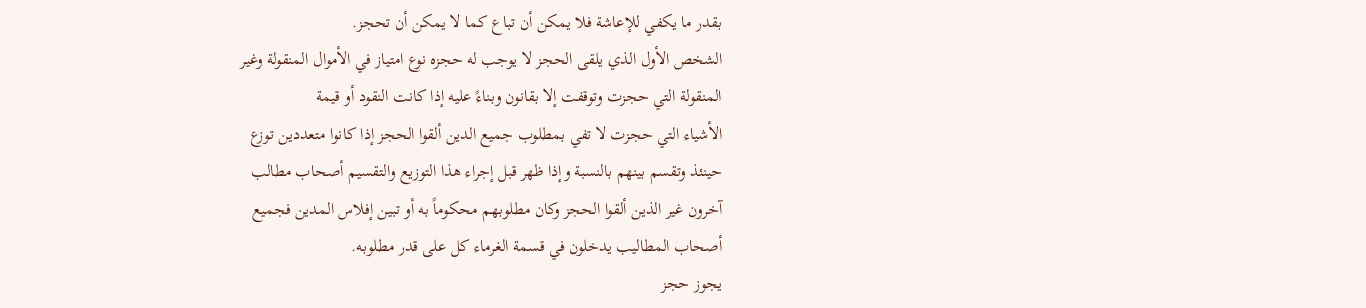بقدر ما يكفي للإعاشة فلا يمكن أن تباع كما لا يمكن أن تحجز.
الشخص الأول الذي يلقى الحجز لا يوجب له حجزه نوع امتياز في الأموال المنقولة وغير
المنقولة التي حجزت وتوقفت إلا بقانون وبناءً عليه إذا كانت النقود أو قيمة
الأشياء التي حجزت لا تفي بمطلوب جميع الدين ألقوا الحجز إذا كانوا متعددين توزع
حينئذ وتقسم بينهم بالنسبة وإذا ظهر قبل إجراء هذا التوزيع والتقسيم أصحاب مطالب
آخرون غير الذين ألقوا الحجز وكان مطلوبهم محكوماً به أو تبين إفلاس المدين فجميع
أصحاب المطاليب يدخلون في قسمة الغرماء كل على قدر مطلوبه.
يجوز حجز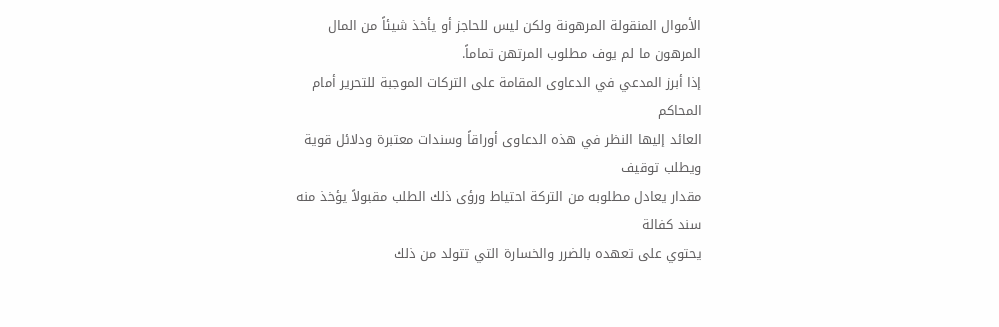الأموال المنقولة المرهونة ولكن ليس للحاجز أو يأخذ شيئاً من المال
المرهون ما لم يوف مطلوب المرتهن تماماً.
إذا أبرز المدعي في الدعاوى المقامة على التركات الموجبة للتحرير أمام المحاكم
العائد إليها النظر في هذه الدعاوى أوراقاً وسندات معتبرة ودلائل قوية ويطلب توقيف
مقدار يعادل مطلوبه من التركة احتياط ورؤى ذلك الطلب مقبولاً يؤخذ منه سند كفالة
يحتوي على تعهده بالضرر والخسارة التي تتولد من ذلك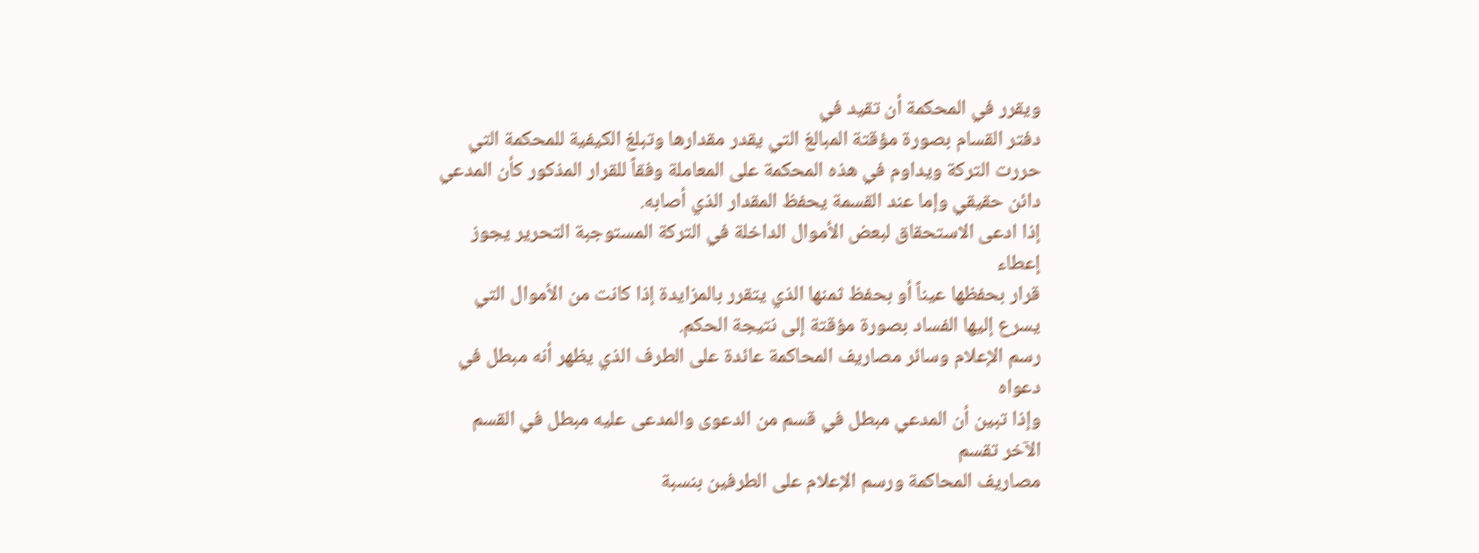ويقرر في المحكمة أن تقيد في
دفتر القسام بصورة مؤقتة المبالغ التي يقدر مقدارها وتبلغ الكيفية للمحكمة التي
حررت التركة ويداوم في هذه المحكمة على المعاملة وفقاً للقرار المذكور كأن المدعي
دائن حقيقي وإما عند القسمة يحفظ المقدار الذي أصابه.
إذا ادعى الاستحقاق لبعض الأموال الداخلة في التركة المستوجبة التحرير يجوز إعطاء
قرار بحفظها عيناً أو بحفظ ثمنها الذي يتقرر بالمزايدة إذا كانت من الأموال التي
يسرع إليها الفساد بصورة مؤقتة إلى نتيجة الحكم.
رسم الإعلام وسائر مصاريف المحاكمة عائدة على الطرف الذي يظهر أنه مبطل في دعواه
وإذا تبين أن المدعي مبطل في قسم من الدعوى والمدعى عليه مبطل في القسم الآخر تقسم
مصاريف المحاكمة ورسم الإعلام على الطرفين بنسبة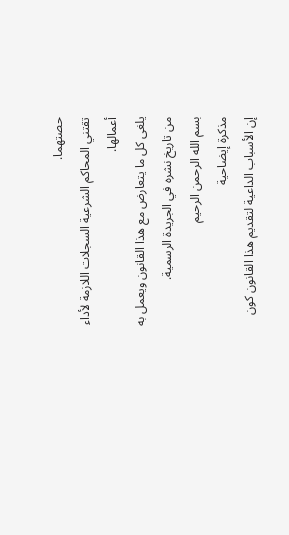حصتهما.
تقتني المحاكم الشرعية السجلات اللازمة لأداء أعمالها.
يلغى كل ما يتعارض مع هذا القانون ويعمل به من تاريخ نشره في الجريدة الرسمية.
بسم الله الرحمن الرحيم
مذكرة إيضاحية
إن الأسباب الداعية لتقديم هذا القانون كون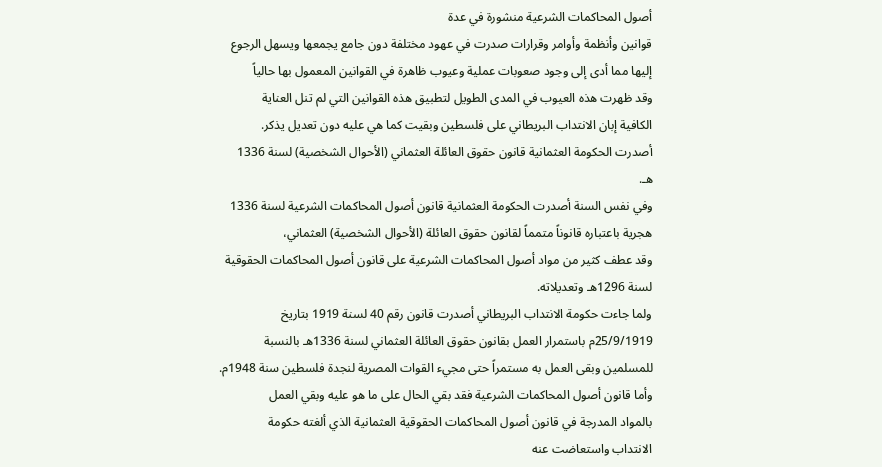أصول المحاكمات الشرعية منشورة في عدة
قوانين وأنظمة وأوامر وقرارات صدرت في عهود مختلفة دون جامع يجمعها ويسهل الرجوع
إليها مما أدى إلى وجود صعوبات عملية وعيوب ظاهرة في القوانين المعمول بها حالياً
وقد ظهرت هذه العيوب في المدى الطويل لتطبيق هذه القوانين التي لم تنل العناية
الكافية إبان الانتداب البريطاني على فلسطين وبقيت كما هي عليه دون تعديل يذكر.
أصدرت الحكومة العثمانية قانون حقوق العائلة العثماني (الأحوال الشخصية) لسنة 1336
هـ.
وفي نفس السنة أصدرت الحكومة العثمانية قانون أصول المحاكمات الشرعية لسنة 1336
هجرية باعتباره قانوناً متمماً لقانون حقوق العائلة (الأحوال الشخصية) العثماني،
وقد عطف كثير من مواد أصول المحاكمات الشرعية على قانون أصول المحاكمات الحقوقية
لسنة 1296هـ وتعديلاته.
ولما جاءت حكومة الانتداب البريطاني أصدرت قانون رقم 40 لسنة 1919 بتاريخ
25/9/1919م باستمرار العمل بقانون حقوق العائلة العثماني لسنة 1336هـ بالنسبة
للمسلمين وبقى العمل به مستمراً حتى مجيء القوات المصرية لنجدة فلسطين سنة 1948م.
وأما قانون أصول المحاكمات الشرعية فقد بقي الحال على ما هو عليه وبقي العمل
بالمواد المدرجة في قانون أصول المحاكمات الحقوقية العثمانية الذي ألغته حكومة
الانتداب واستعاضت عنه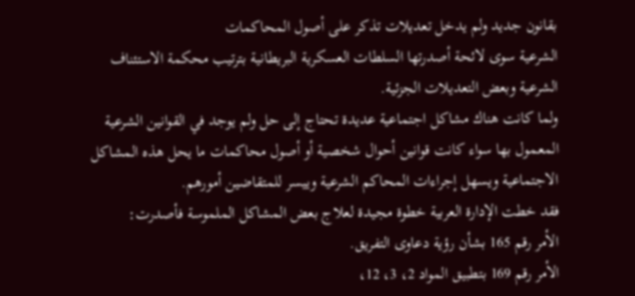بقانون جديد ولم يدخل تعديلات تذكر على أصول المحاكمات
الشرعية سوى لائحة أصدرتها السلطات العسكرية البريطانية بترتيب محكمة الاستئناف
الشرعية وبعض التعديلات الجزئية.
ولما كانت هناك مشاكل اجتماعية عديدة تحتاج إلى حل ولم يوجد في القوانين الشرعية
المعمول بها سواء كانت قوانين أحوال شخصية أو أصول محاكمات ما يحل هذه المشاكل
الاجتماعية ويسهل إجراءات المحاكم الشرعية وييسر للمتقاضين أمورهم.
فقد خطت الإدارة العربية خطوة مجيدة لعلاج بعض المشاكل الملموسة فأصدرت:
الأمر رقم 165 بشأن رؤية دعاوى التفريق.
الأمر رقم 169 بتطبيق المواد 2، 3، 12،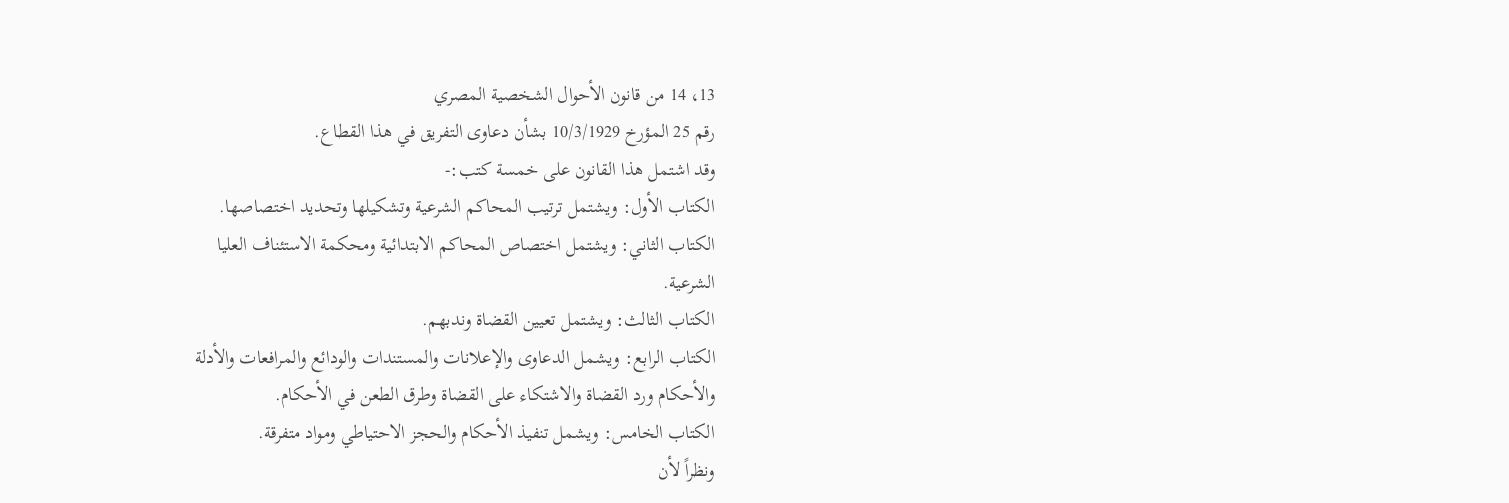13، 14 من قانون الأحوال الشخصية المصري
رقم 25 المؤرخ 10/3/1929 بشأن دعاوى التفريق في هذا القطاع.
وقد اشتمل هذا القانون على خمسة كتب:-
الكتاب الأول: ويشتمل ترتيب المحاكم الشرعية وتشكيلها وتحديد اختصاصها.
الكتاب الثاني: ويشتمل اختصاص المحاكم الابتدائية ومحكمة الاستئناف العليا
الشرعية.
الكتاب الثالث: ويشتمل تعيين القضاة وندبهم.
الكتاب الرابع: ويشمل الدعاوى والإعلانات والمستندات والودائع والمرافعات والأدلة
والأحكام ورد القضاة والاشتكاء على القضاة وطرق الطعن في الأحكام.
الكتاب الخامس: ويشمل تنفيذ الأحكام والحجز الاحتياطي ومواد متفرقة.
ونظراً لأن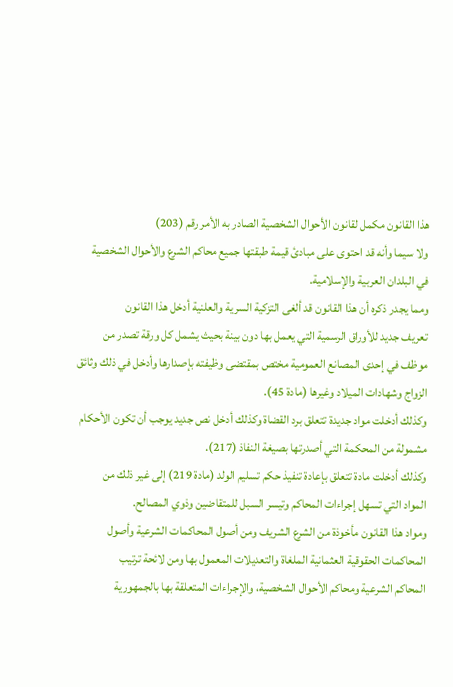هذا القانون مكمل لقانون الأحوال الشخصية الصادر به الأمر رقم (203)
ولا سيما وأنه قد احتوى على مبادئ قيمة طبقتها جميع محاكم الشرع والأحوال الشخصية
في البلدان العربية والإسلامية.
ومما يجدر ذكره أن هذا القانون قد ألغى التزكية السرية والعلنية أدخل هذا القانون
تعريف جديد للأوراق الرسمية التي يعمل بها دون بينة بحيث يشمل كل ورقة تصدر من
موظف في إحدى المصانع العمومية مختص بمقتضى وظيفته بإصدارها وأدخل في ذلك وثائق
الزواج وشهادات الميلاد وغيرها (مادة 45).
وكذلك أدخلت مواد جديدة تتعلق برد القضاة وكذلك أدخل نص جديد يوجب أن تكون الأحكام
مشمولة من المحكمة التي أصدرتها بصيغة النفاذ (217).
وكذلك أدخلت مادة تتعلق بإعادة تنفيذ حكم تسليم الولد (مادة 219) إلى غير ذلك من
المواد التي تسهل إجراءات المحاكم وتيسر السبل للمتقاضين وذوي المصالح.
ومواد هذا القانون مأخوذة من الشرع الشريف ومن أصول المحاكمات الشرعية وأصول
المحاكمات الحقوقية العثمانية الملغاة والتعديلات المعمول بها ومن لائحة ترتيب
المحاكم الشرعية ومحاكم الأحوال الشخصية، والإجراءات المتعلقة بها بالجمهورية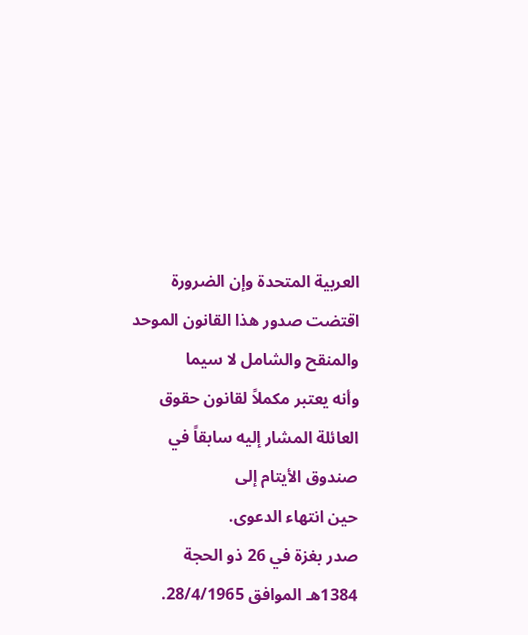العربية المتحدة وإن الضرورة اقتضت صدور هذا القانون الموحد والمنقح والشامل لا سيما
وأنه يعتبر مكملاً لقانون حقوق العائلة المشار إليه سابقاً في صندوق الأيتام إلى
حين انتهاء الدعوى.
صدر بغزة في 26 ذو الحجة 1384هـ الموافق 28/4/1965.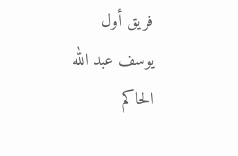فريق أول
يوسف عبد الله
الحاكم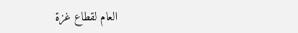العام لقطاع غزة